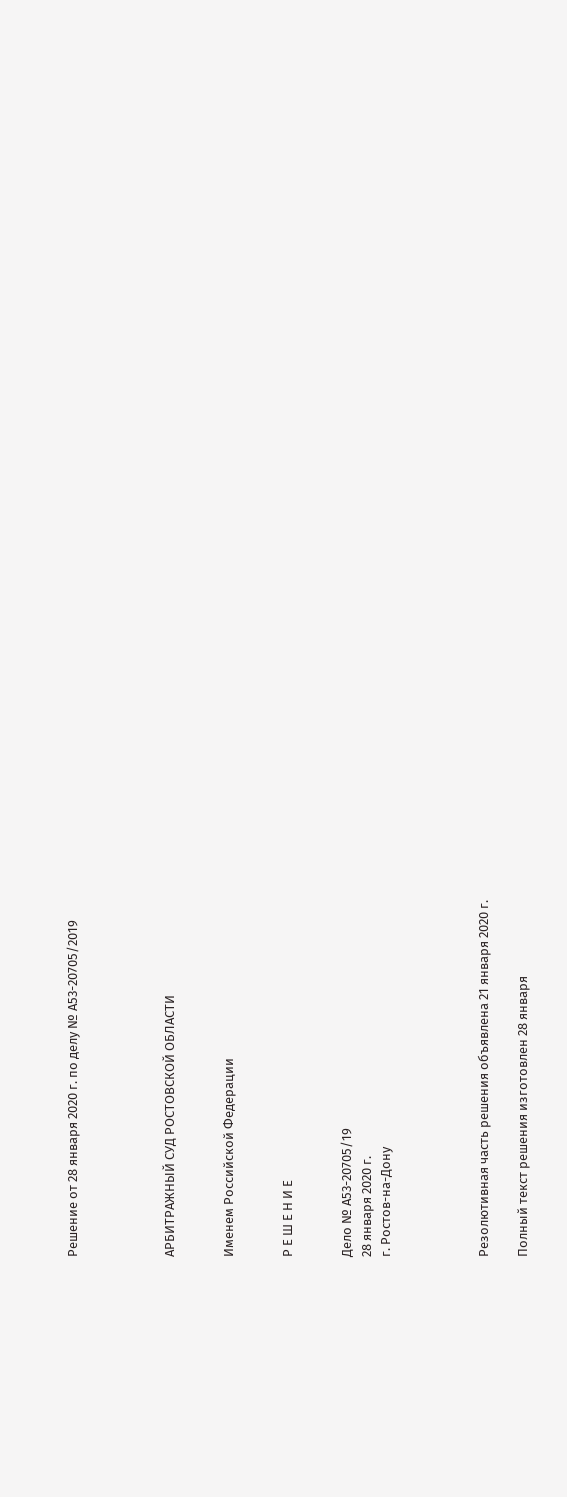Решение от 28 января 2020 г. по делу № А53-20705/2019




АРБИТРАЖНЫЙ СУД РОСТОВСКОЙ ОБЛАСТИ


Именем Российской Федерации


Р Е Ш Е Н И Е


Дело № А53-20705/19
28 января 2020 г.
г. Ростов-на-Дону




Резолютивная часть решения объявлена 21 января 2020 г.

Полный текст решения изготовлен 28 января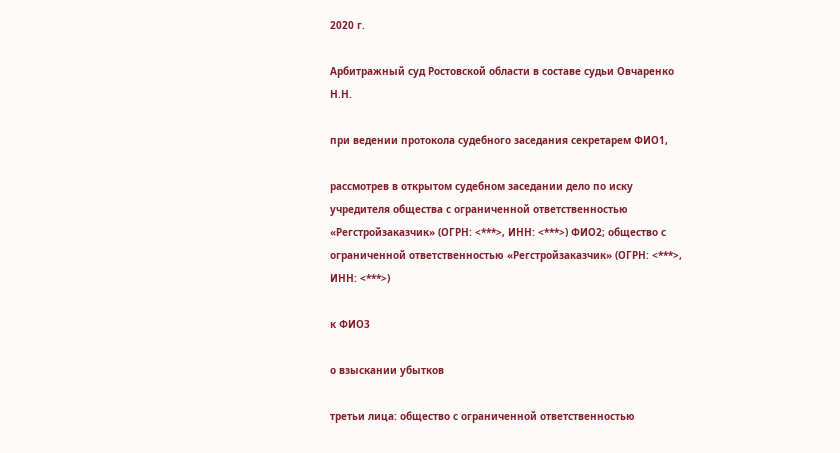2020 г.

Арбитражный суд Ростовской области в составе судьи Овчаренко Н.Н.

при ведении протокола судебного заседания секретарем ФИО1,

рассмотрев в открытом судебном заседании дело по иску учредителя общества с ограниченной ответственностью «Регстройзаказчик» (ОГРН: <***>, ИНН: <***>) ФИО2; общество с ограниченной ответственностью «Регстройзаказчик» (ОГРН: <***>, ИНН: <***>)

к ФИО3

о взыскании убытков

третьи лица: общество с ограниченной ответственностью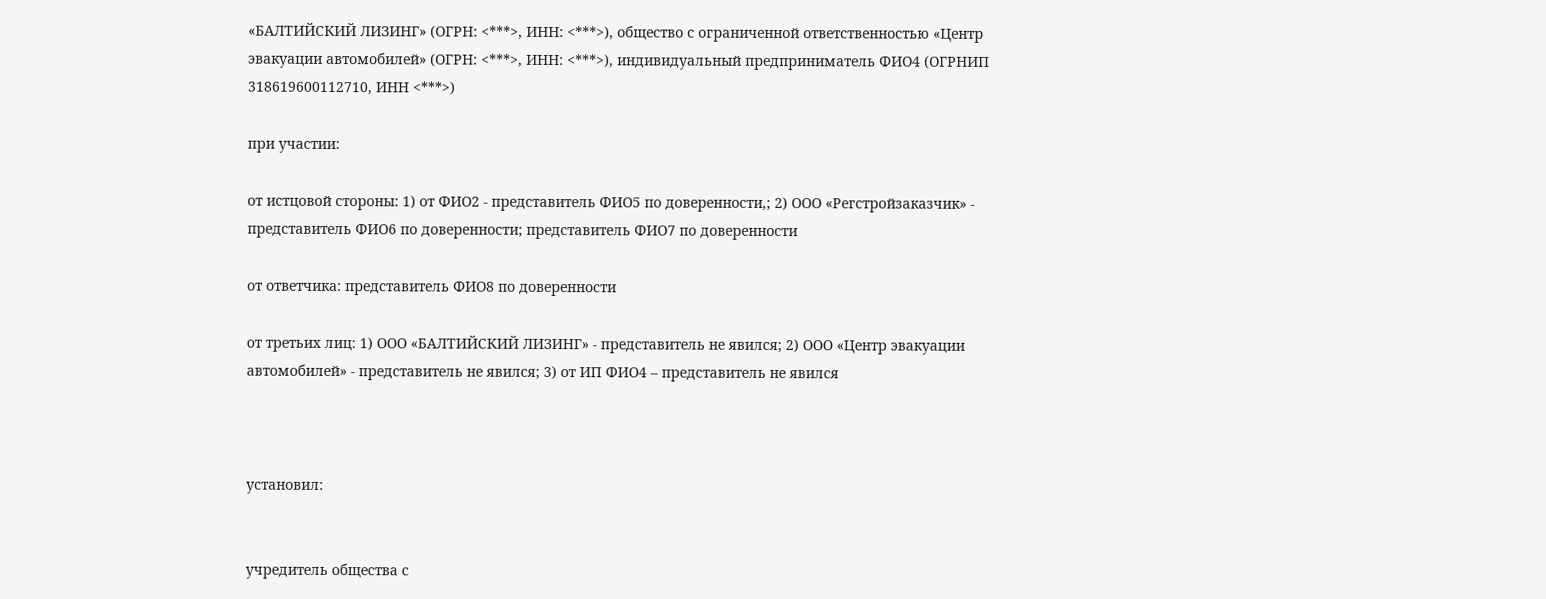«БАЛТИЙСКИЙ ЛИЗИНГ» (ОГРН: <***>, ИНН: <***>), общество с ограниченной ответственностью «Центр эвакуации автомобилей» (ОГРН: <***>, ИНН: <***>), индивидуальный предприниматель ФИО4 (ОГРНИП 318619600112710, ИНН <***>)

при участии:

от истцовой стороны: 1) от ФИО2 - представитель ФИО5 по доверенности,; 2) ООО «Регстройзаказчик» - представитель ФИО6 по доверенности; представитель ФИО7 по доверенности

от ответчика: представитель ФИО8 по доверенности

от третьих лиц: 1) ООО «БАЛТИЙСКИЙ ЛИЗИНГ» - представитель не явился; 2) ООО «Центр эвакуации автомобилей» - представитель не явился; 3) от ИП ФИО4 – представитель не явился



установил:


учредитель общества с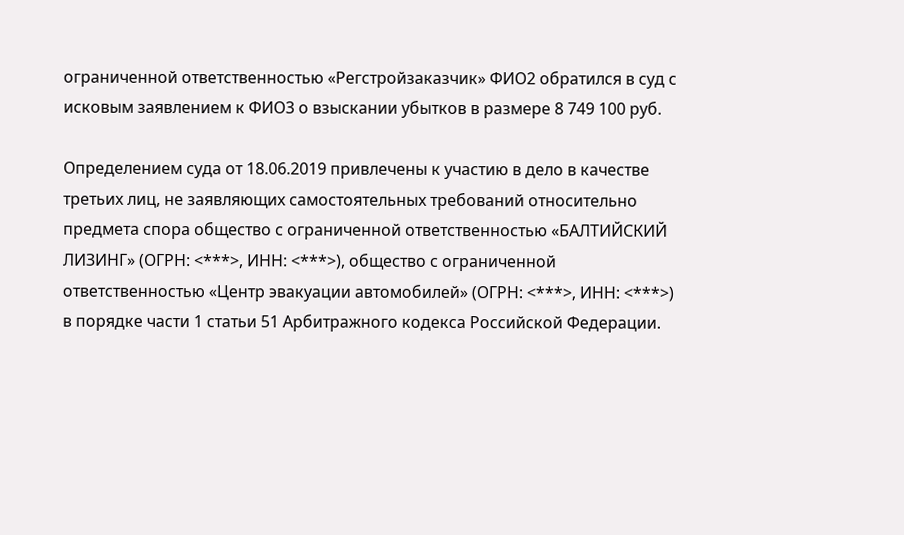ограниченной ответственностью «Регстройзаказчик» ФИО2 обратился в суд с исковым заявлением к ФИО3 о взыскании убытков в размере 8 749 100 руб.

Определением суда от 18.06.2019 привлечены к участию в дело в качестве третьих лиц, не заявляющих самостоятельных требований относительно предмета спора общество с ограниченной ответственностью «БАЛТИЙСКИЙ ЛИЗИНГ» (ОГРН: <***>, ИНН: <***>), общество с ограниченной ответственностью «Центр эвакуации автомобилей» (ОГРН: <***>, ИНН: <***>) в порядке части 1 статьи 51 Арбитражного кодекса Российской Федерации.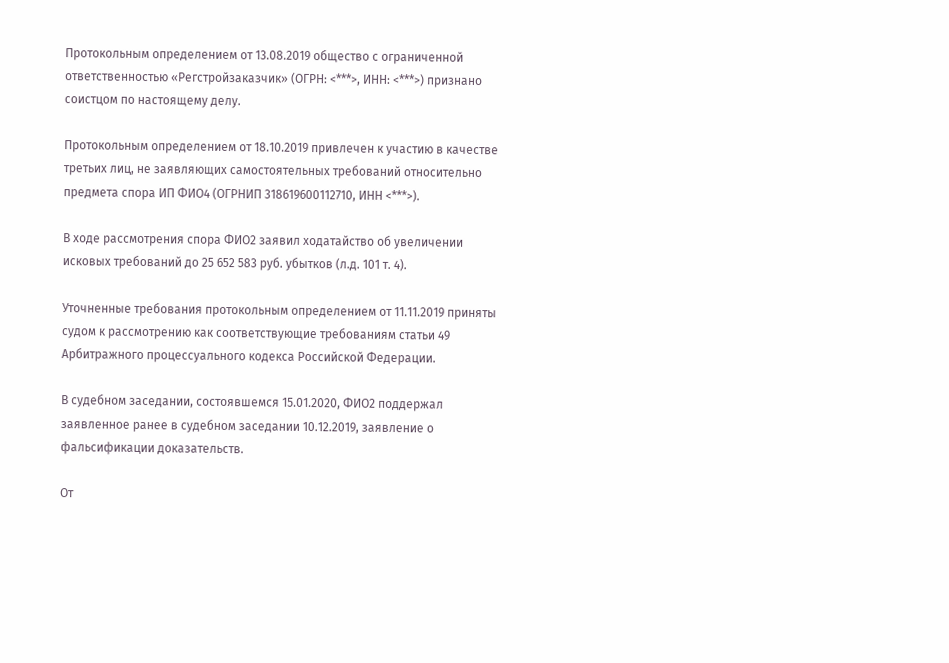Протокольным определением от 13.08.2019 общество с ограниченной ответственностью «Регстройзаказчик» (ОГРН: <***>, ИНН: <***>) признано соистцом по настоящему делу.

Протокольным определением от 18.10.2019 привлечен к участию в качестве третьих лиц, не заявляющих самостоятельных требований относительно предмета спора ИП ФИО4 (ОГРНИП 318619600112710, ИНН <***>).

В ходе рассмотрения спора ФИО2 заявил ходатайство об увеличении исковых требований до 25 652 583 руб. убытков (л.д. 101 т. 4).

Уточненные требования протокольным определением от 11.11.2019 приняты судом к рассмотрению как соответствующие требованиям статьи 49 Арбитражного процессуального кодекса Российской Федерации.

В судебном заседании, состоявшемся 15.01.2020, ФИО2 поддержал заявленное ранее в судебном заседании 10.12.2019, заявление о фальсификации доказательств.

От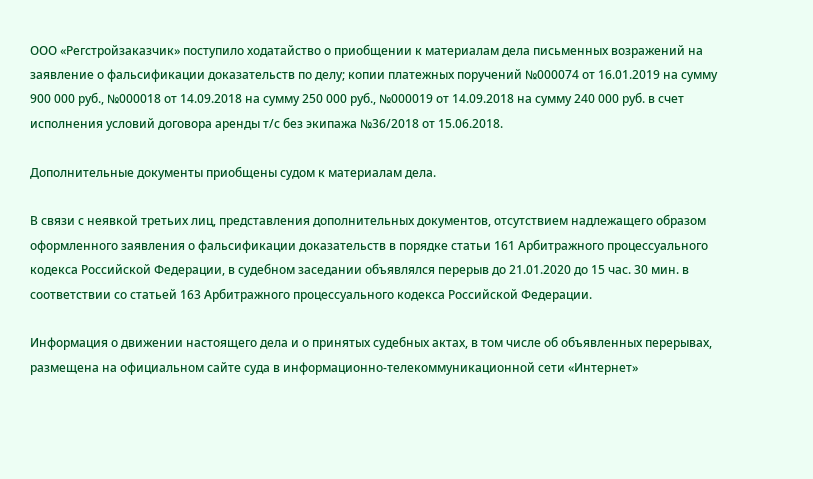ООО «Регстройзаказчик» поступило ходатайство о приобщении к материалам дела письменных возражений на заявление о фальсификации доказательств по делу; копии платежных поручений №000074 от 16.01.2019 на сумму 900 000 руб., №000018 от 14.09.2018 на сумму 250 000 руб., №000019 от 14.09.2018 на сумму 240 000 руб. в счет исполнения условий договора аренды т/с без экипажа №36/2018 от 15.06.2018.

Дополнительные документы приобщены судом к материалам дела.

В связи с неявкой третьих лиц, представления дополнительных документов, отсутствием надлежащего образом оформленного заявления о фальсификации доказательств в порядке статьи 161 Арбитражного процессуального кодекса Российской Федерации, в судебном заседании объявлялся перерыв до 21.01.2020 до 15 час. 30 мин. в соответствии со статьей 163 Арбитражного процессуального кодекса Российской Федерации.

Информация о движении настоящего дела и о принятых судебных актах, в том числе об объявленных перерывах, размещена на официальном сайте суда в информационно-телекоммуникационной сети «Интернет»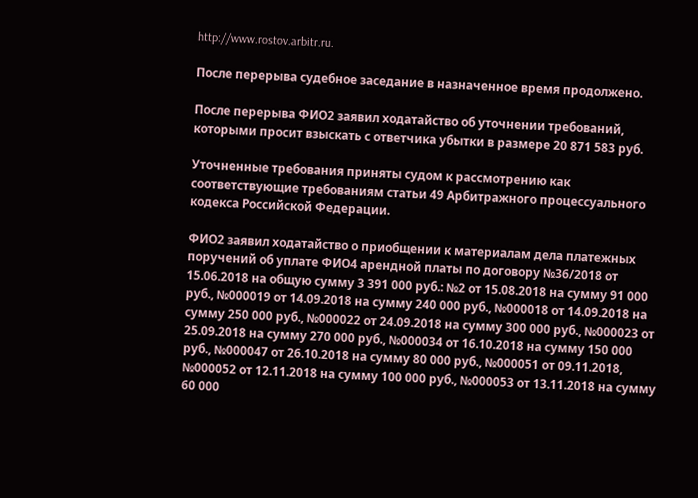http://www.rostov.arbitr.ru.

После перерыва судебное заседание в назначенное время продолжено.

После перерыва ФИО2 заявил ходатайство об уточнении требований, которыми просит взыскать с ответчика убытки в размере 20 871 583 руб.

Уточненные требования приняты судом к рассмотрению как соответствующие требованиям статьи 49 Арбитражного процессуального кодекса Российской Федерации.

ФИО2 заявил ходатайство о приобщении к материалам дела платежных поручений об уплате ФИО4 арендной платы по договору №36/2018 от 15.06.2018 на общую сумму 3 391 000 руб.: №2 от 15.08.2018 на сумму 91 000 руб., №000019 от 14.09.2018 на сумму 240 000 руб., №000018 от 14.09.2018 на сумму 250 000 руб., №000022 от 24.09.2018 на сумму 300 000 руб., №000023 от 25.09.2018 на сумму 270 000 руб., №000034 от 16.10.2018 на сумму 150 000 руб., №000047 от 26.10.2018 на сумму 80 000 руб., №000051 от 09.11.2018, №000052 от 12.11.2018 на сумму 100 000 руб., №000053 от 13.11.2018 на сумму 60 000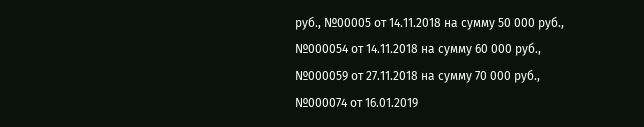руб., №00005 от 14.11.2018 на сумму 50 000 руб., №000054 от 14.11.2018 на сумму 60 000 руб., №000059 от 27.11.2018 на сумму 70 000 руб., №000074 от 16.01.2019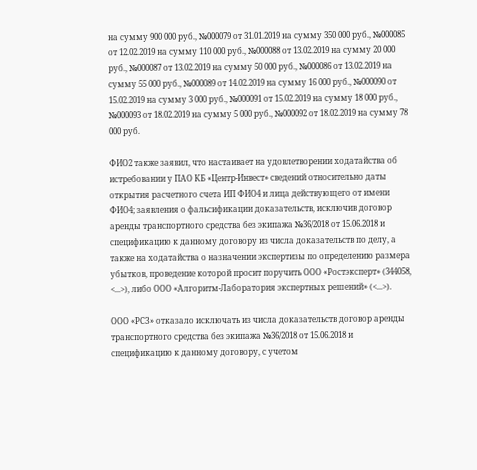на сумму 900 000 руб., №000079 от 31.01.2019 на сумму 350 000 руб., №000085 от 12.02.2019 на сумму 110 000 руб., №000088 от 13.02.2019 на сумму 20 000 руб., №000087 от 13.02.2019 на сумму 50 000 руб., №000086 от 13.02.2019 на сумму 55 000 руб., №000089 от 14.02.2019 на сумму 16 000 руб., №000090 от 15.02.2019 на сумму 3 000 руб., №000091 от 15.02.2019 на сумму 18 000 руб., №000093 от 18.02.2019 на сумму 5 000 руб., №000092 от 18.02.2019 на сумму 78 000 руб.

ФИО2 также заявил, что настаивает на удовлетворении ходатайства об истребовании у ПАО КБ «Центр-Инвест» сведений относительно даты открытия расчетного счета ИП ФИО4 и лица действующего от имени ФИО4; заявления о фальсификации доказательств, исключив договор аренды транспортного средства без экипажа №36/2018 от 15.06.2018 и спецификацию к данному договору из числа доказательств по делу, а также на ходатайства о назначении экспертизы по определению размера убытков, проведение которой просит поручить ООО «Ростэксперт» (344058, <...>), либо ООО «Алгоритм-Лаборатория экспертных решений» (<...>).

ООО «РСЗ» отказало исключать из числа доказательств договор аренды транспортного средства без экипажа №36/2018 от 15.06.2018 и спецификацию к данному договору, с учетом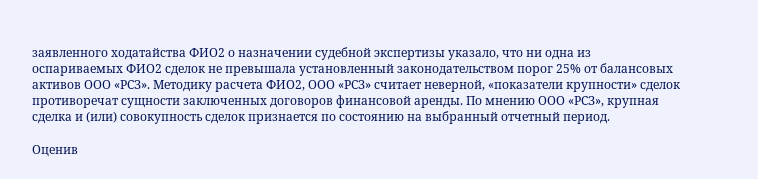заявленного ходатайства ФИО2 о назначении судебной экспертизы указало, что ни одна из оспариваемых ФИО2 сделок не превышала установленный законодательством порог 25% от балансовых активов ООО «РСЗ». Методику расчета ФИО2, ООО «РСЗ» считает неверной, «показатели крупности» сделок противоречат сущности заключенных договоров финансовой аренды. По мнению ООО «РСЗ», крупная сделка и (или) совокупность сделок признается по состоянию на выбранный отчетный период.

Оценив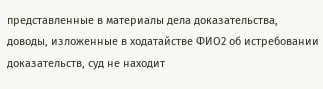представленные в материалы дела доказательства, доводы, изложенные в ходатайстве ФИО2 об истребовании доказательств, суд не находит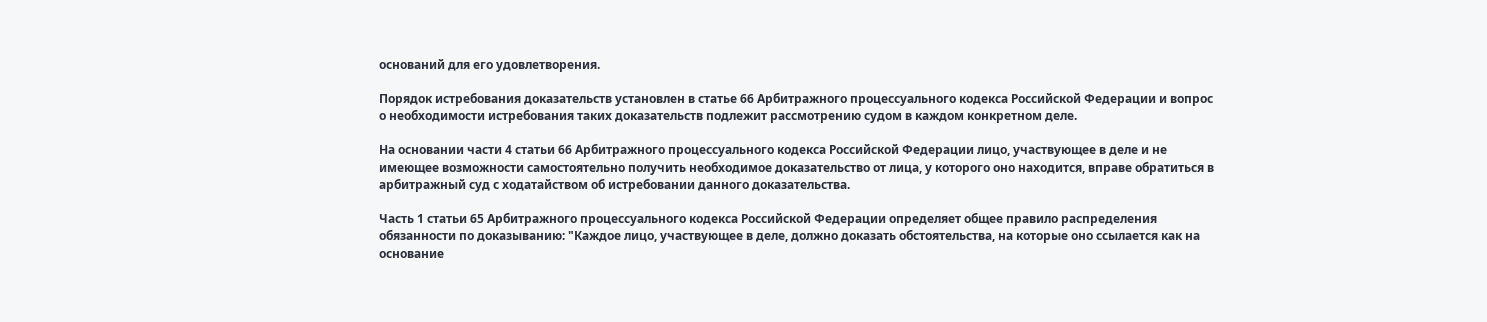оснований для его удовлетворения.

Порядок истребования доказательств установлен в статье 66 Арбитражного процессуального кодекса Российской Федерации и вопрос о необходимости истребования таких доказательств подлежит рассмотрению судом в каждом конкретном деле.

На основании части 4 статьи 66 Арбитражного процессуального кодекса Российской Федерации лицо, участвующее в деле и не имеющее возможности самостоятельно получить необходимое доказательство от лица, у которого оно находится, вправе обратиться в арбитражный суд с ходатайством об истребовании данного доказательства.

Часть 1 статьи 65 Арбитражного процессуального кодекса Российской Федерации определяет общее правило распределения обязанности по доказыванию: "Каждое лицо, участвующее в деле, должно доказать обстоятельства, на которые оно ссылается как на основание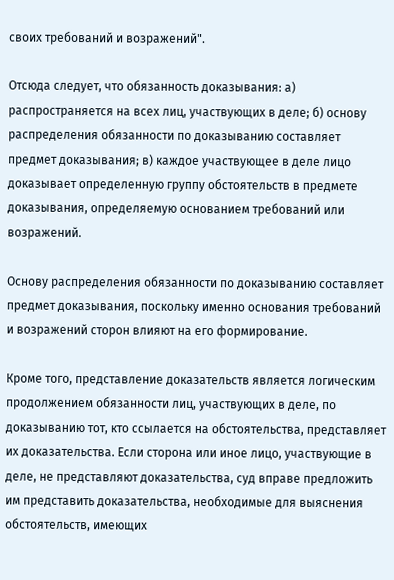своих требований и возражений".

Отсюда следует, что обязанность доказывания: а) распространяется на всех лиц, участвующих в деле; б) основу распределения обязанности по доказыванию составляет предмет доказывания; в) каждое участвующее в деле лицо доказывает определенную группу обстоятельств в предмете доказывания, определяемую основанием требований или возражений.

Основу распределения обязанности по доказыванию составляет предмет доказывания, поскольку именно основания требований и возражений сторон влияют на его формирование.

Кроме того, представление доказательств является логическим продолжением обязанности лиц, участвующих в деле, по доказыванию тот, кто ссылается на обстоятельства, представляет их доказательства. Если сторона или иное лицо, участвующие в деле, не представляют доказательства, суд вправе предложить им представить доказательства, необходимые для выяснения обстоятельств, имеющих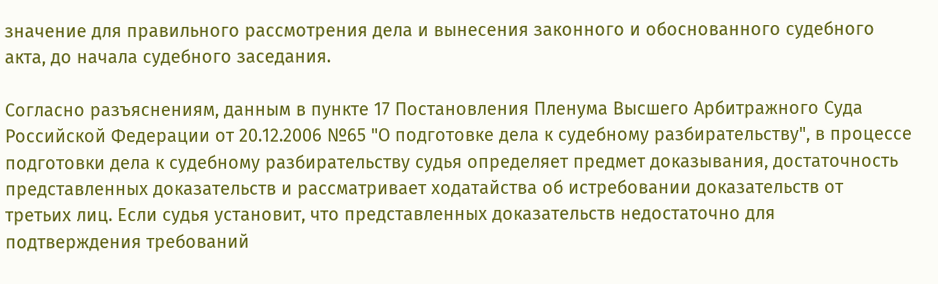значение для правильного рассмотрения дела и вынесения законного и обоснованного судебного акта, до начала судебного заседания.

Согласно разъяснениям, данным в пункте 17 Постановления Пленума Высшего Арбитражного Суда Российской Федерации от 20.12.2006 №65 "О подготовке дела к судебному разбирательству", в процессе подготовки дела к судебному разбирательству судья определяет предмет доказывания, достаточность представленных доказательств и рассматривает ходатайства об истребовании доказательств от третьих лиц. Если судья установит, что представленных доказательств недостаточно для подтверждения требований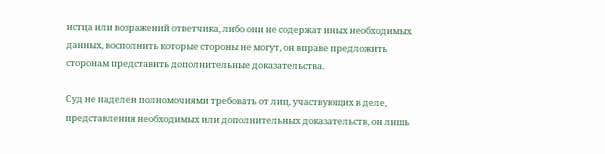истца или возражений ответчика, либо они не содержат иных необходимых данных, восполнить которые стороны не могут, он вправе предложить сторонам представить дополнительные доказательства.

Суд не наделен полномочиями требовать от лиц, участвующих в деле, представления необходимых или дополнительных доказательств, он лишь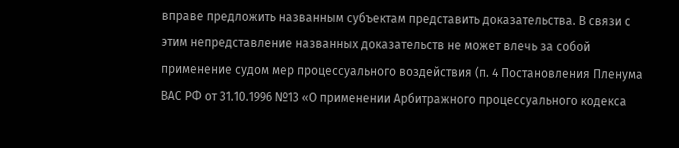вправе предложить названным субъектам представить доказательства. В связи с этим непредставление названных доказательств не может влечь за собой применение судом мер процессуального воздействия (п. 4 Постановления Пленума ВАС РФ от 31.10.1996 №13 «О применении Арбитражного процессуального кодекса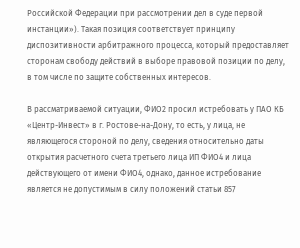Российской Федерации при рассмотрении дел в суде первой инстанции»). Такая позиция соответствует принципу диспозитивности арбитражного процесса, который предоставляет сторонам свободу действий в выборе правовой позиции по делу, в том числе по защите собственных интересов.

В рассматриваемой ситуации, ФИО2 просил истребовать у ПАО КБ «Центр-Инвест» в г. Ростове-на-Дону, то есть, у лица, не являющегося стороной по делу, сведения относительно даты открытия расчетного счета третьего лица ИП ФИО4 и лица действующего от имени ФИО4, однако, данное истребование является не допустимым в силу положений статьи 857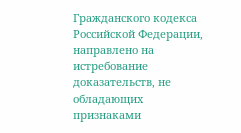Гражданского кодекса Российской Федерации, направлено на истребование доказательств, не обладающих признаками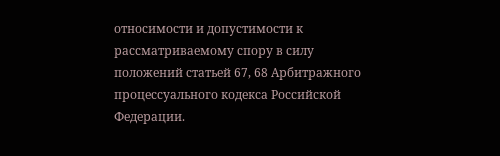относимости и допустимости к рассматриваемому спору в силу положений статьей 67, 68 Арбитражного процессуального кодекса Российской Федерации.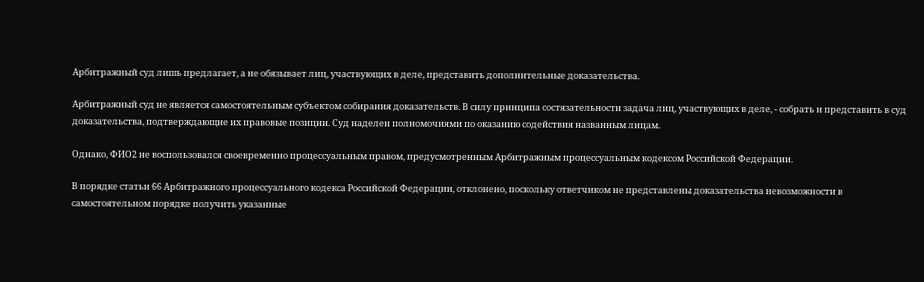Арбитражный суд лишь предлагает, а не обязывает лиц, участвующих в деле, представить дополнительные доказательства.

Арбитражный суд не является самостоятельным субъектом собирания доказательств. В силу принципа состязательности задача лиц, участвующих в деле, - собрать и представить в суд доказательства, подтверждающие их правовые позиции. Суд наделен полномочиями по оказанию содействия названным лицам.

Однако, ФИО2 не воспользовался своевременно процессуальным правом, предусмотренным Арбитражным процессуальным кодексом Российской Федерации.

В порядке статьи 66 Арбитражного процессуального кодекса Российской Федерации, отклонено, поскольку ответчиком не представлены доказательства невозможности в самостоятельном порядке получить указанные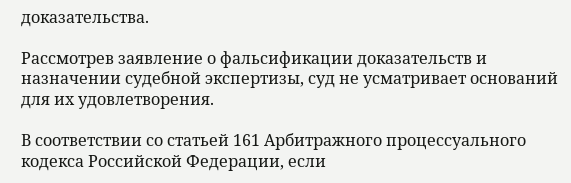доказательства.

Рассмотрев заявление о фальсификации доказательств и назначении судебной экспертизы, суд не усматривает оснований для их удовлетворения.

В соответствии со статьей 161 Арбитражного процессуального кодекса Российской Федерации, если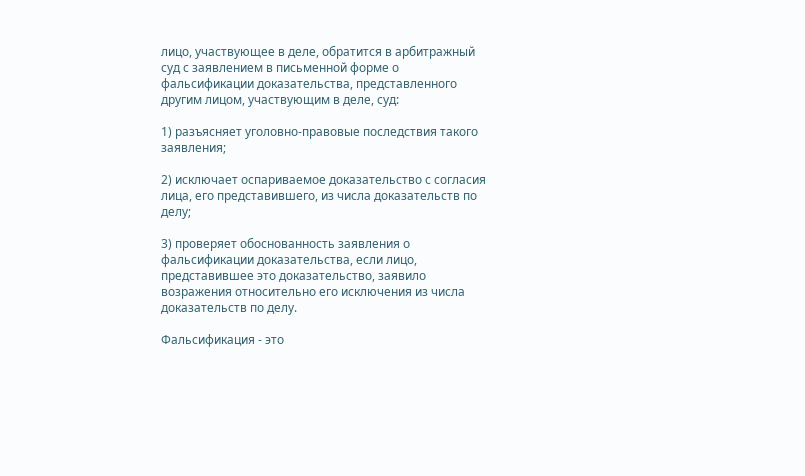лицо, участвующее в деле, обратится в арбитражный суд с заявлением в письменной форме о фальсификации доказательства, представленного другим лицом, участвующим в деле, суд:

1) разъясняет уголовно-правовые последствия такого заявления;

2) исключает оспариваемое доказательство с согласия лица, его представившего, из числа доказательств по делу;

3) проверяет обоснованность заявления о фальсификации доказательства, если лицо, представившее это доказательство, заявило возражения относительно его исключения из числа доказательств по делу.

Фальсификация - это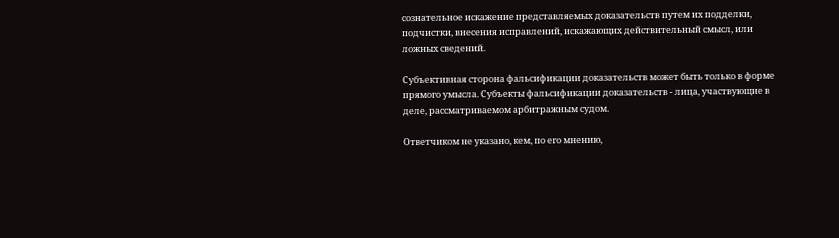сознательное искажение представляемых доказательств путем их подделки, подчистки, внесения исправлений, искажающих действительный смысл, или ложных сведений.

Субъективная сторона фальсификации доказательств может быть только в форме прямого умысла. Субъекты фальсификации доказательств - лица, участвующие в деле, рассматриваемом арбитражным судом.

Ответчиком не указано, кем, по его мнению,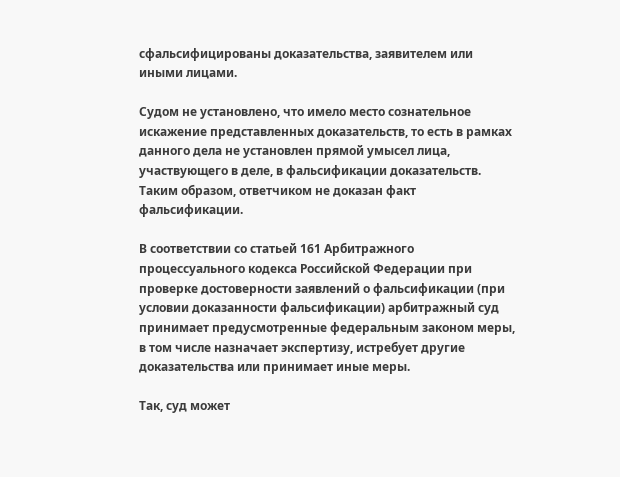сфальсифицированы доказательства, заявителем или иными лицами.

Судом не установлено, что имело место сознательное искажение представленных доказательств, то есть в рамках данного дела не установлен прямой умысел лица, участвующего в деле, в фальсификации доказательств. Таким образом, ответчиком не доказан факт фальсификации.

В соответствии со статьей 161 Арбитражного процессуального кодекса Российской Федерации при проверке достоверности заявлений о фальсификации (при условии доказанности фальсификации) арбитражный суд принимает предусмотренные федеральным законом меры, в том числе назначает экспертизу, истребует другие доказательства или принимает иные меры.

Так, суд может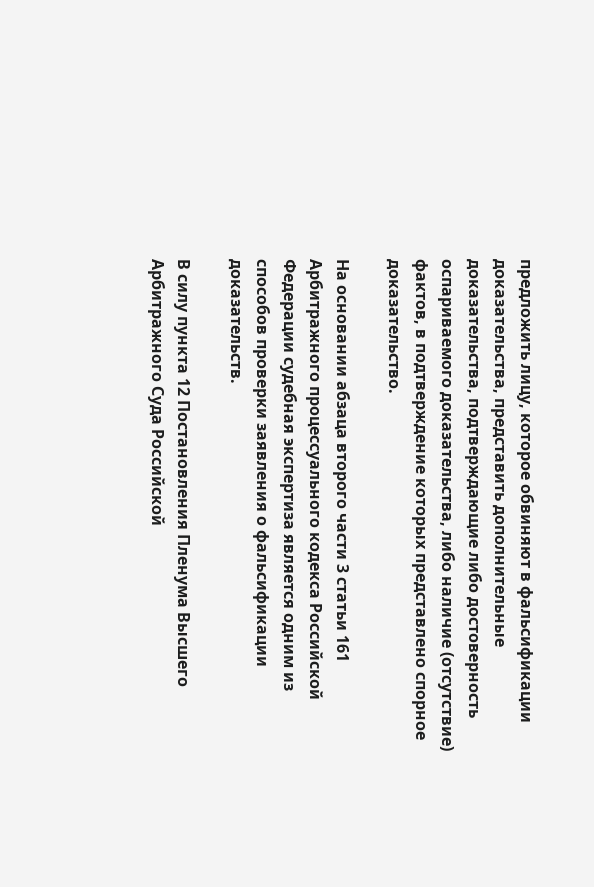предложить лицу, которое обвиняют в фальсификации доказательства, представить дополнительные доказательства, подтверждающие либо достоверность оспариваемого доказательства, либо наличие (отсутствие) фактов, в подтверждение которых представлено спорное доказательство.

На основании абзаца второго части 3 статьи 161 Арбитражного процессуального кодекса Российской Федерации судебная экспертиза является одним из способов проверки заявления о фальсификации доказательств.

В силу пункта 12 Постановления Пленума Высшего Арбитражного Суда Российской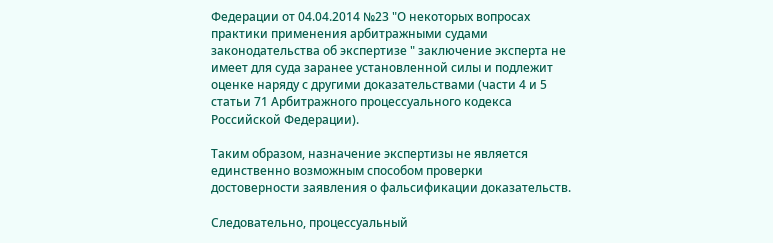Федерации от 04.04.2014 №23 "О некоторых вопросах практики применения арбитражными судами законодательства об экспертизе " заключение эксперта не имеет для суда заранее установленной силы и подлежит оценке наряду с другими доказательствами (части 4 и 5 статьи 71 Арбитражного процессуального кодекса Российской Федерации).

Таким образом, назначение экспертизы не является единственно возможным способом проверки достоверности заявления о фальсификации доказательств.

Следовательно, процессуальный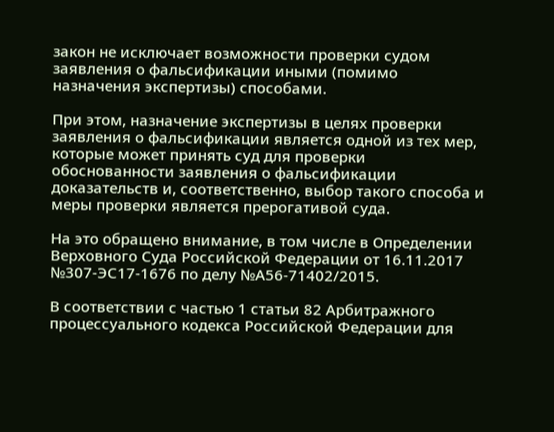закон не исключает возможности проверки судом заявления о фальсификации иными (помимо назначения экспертизы) способами.

При этом, назначение экспертизы в целях проверки заявления о фальсификации является одной из тех мер, которые может принять суд для проверки обоснованности заявления о фальсификации доказательств и, соответственно, выбор такого способа и меры проверки является прерогативой суда.

На это обращено внимание, в том числе в Определении Верховного Суда Российской Федерации от 16.11.2017 №307-ЭС17-1676 по делу №А56-71402/2015.

В соответствии с частью 1 статьи 82 Арбитражного процессуального кодекса Российской Федерации для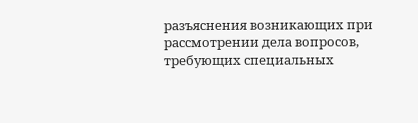разъяснения возникающих при рассмотрении дела вопросов, требующих специальных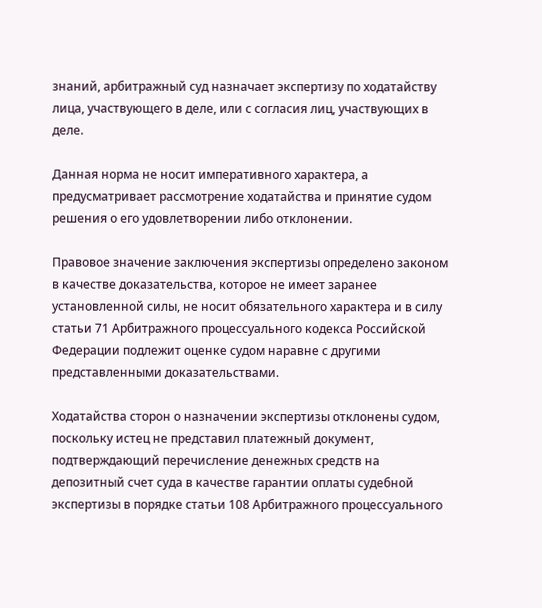знаний, арбитражный суд назначает экспертизу по ходатайству лица, участвующего в деле, или с согласия лиц, участвующих в деле.

Данная норма не носит императивного характера, а предусматривает рассмотрение ходатайства и принятие судом решения о его удовлетворении либо отклонении.

Правовое значение заключения экспертизы определено законом в качестве доказательства, которое не имеет заранее установленной силы, не носит обязательного характера и в силу статьи 71 Арбитражного процессуального кодекса Российской Федерации подлежит оценке судом наравне с другими представленными доказательствами.

Ходатайства сторон о назначении экспертизы отклонены судом, поскольку истец не представил платежный документ, подтверждающий перечисление денежных средств на депозитный счет суда в качестве гарантии оплаты судебной экспертизы в порядке статьи 108 Арбитражного процессуального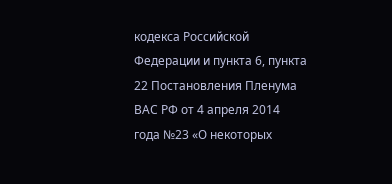кодекса Российской Федерации и пункта 6, пункта 22 Постановления Пленума ВАС РФ от 4 апреля 2014 года №23 «О некоторых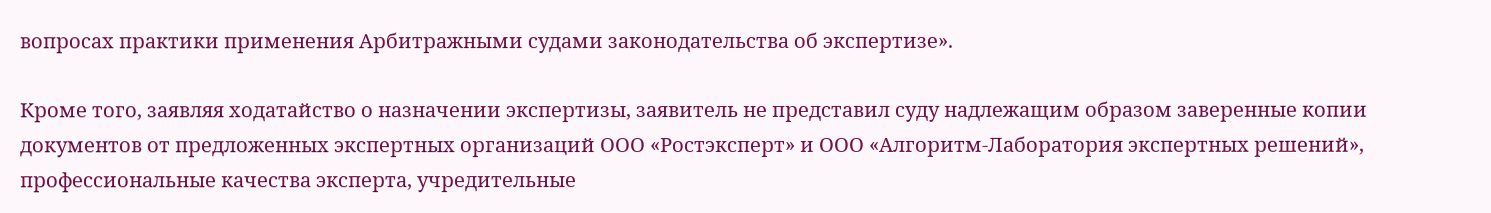вопросах практики применения Арбитражными судами законодательства об экспертизе».

Кроме того, заявляя ходатайство о назначении экспертизы, заявитель не представил суду надлежащим образом заверенные копии документов от предложенных экспертных организаций ООО «Ростэксперт» и ООО «Алгоритм-Лаборатория экспертных решений», профессиональные качества эксперта, учредительные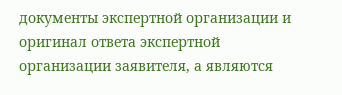документы экспертной организации и оригинал ответа экспертной организации заявителя, а являются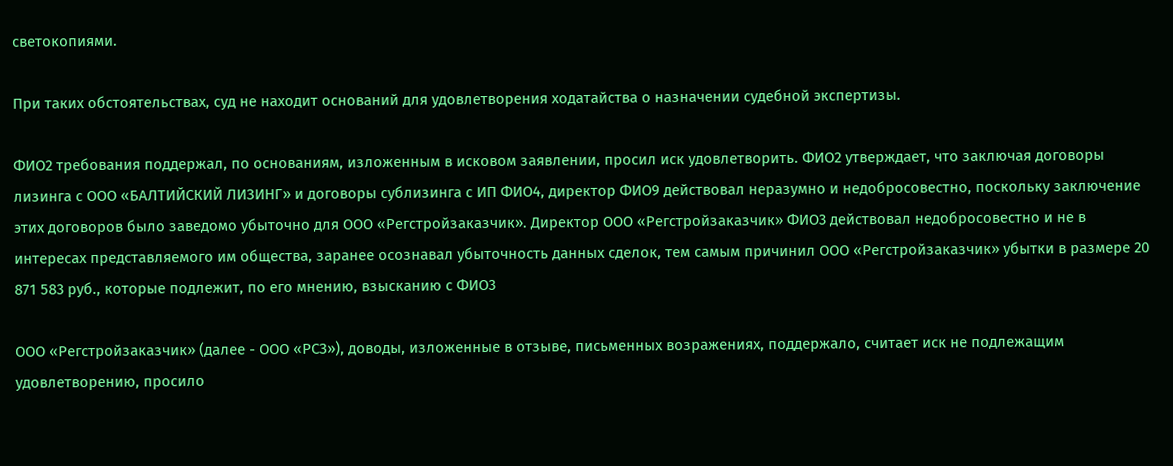светокопиями.

При таких обстоятельствах, суд не находит оснований для удовлетворения ходатайства о назначении судебной экспертизы.

ФИО2 требования поддержал, по основаниям, изложенным в исковом заявлении, просил иск удовлетворить. ФИО2 утверждает, что заключая договоры лизинга с ООО «БАЛТИЙСКИЙ ЛИЗИНГ» и договоры сублизинга с ИП ФИО4, директор ФИО9 действовал неразумно и недобросовестно, поскольку заключение этих договоров было заведомо убыточно для ООО «Регстройзаказчик». Директор ООО «Регстройзаказчик» ФИО3 действовал недобросовестно и не в интересах представляемого им общества, заранее осознавал убыточность данных сделок, тем самым причинил ООО «Регстройзаказчик» убытки в размере 20 871 583 руб., которые подлежит, по его мнению, взысканию с ФИО3

ООО «Регстройзаказчик» (далее - ООО «РСЗ»), доводы, изложенные в отзыве, письменных возражениях, поддержало, считает иск не подлежащим удовлетворению, просило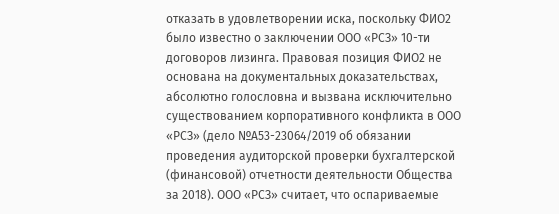отказать в удовлетворении иска, поскольку ФИО2 было известно о заключении ООО «РСЗ» 10-ти договоров лизинга. Правовая позиция ФИО2 не основана на документальных доказательствах, абсолютно голословна и вызвана исключительно существованием корпоративного конфликта в ООО «РСЗ» (дело №А53-23064/2019 об обязании проведения аудиторской проверки бухгалтерской (финансовой) отчетности деятельности Общества за 2018). ООО «РСЗ» считает, что оспариваемые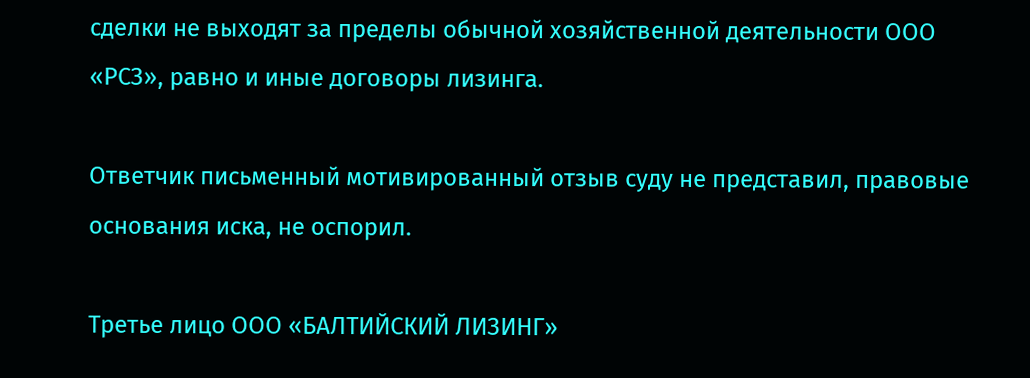сделки не выходят за пределы обычной хозяйственной деятельности ООО «РСЗ», равно и иные договоры лизинга.

Ответчик письменный мотивированный отзыв суду не представил, правовые основания иска, не оспорил.

Третье лицо ООО «БАЛТИЙСКИЙ ЛИЗИНГ»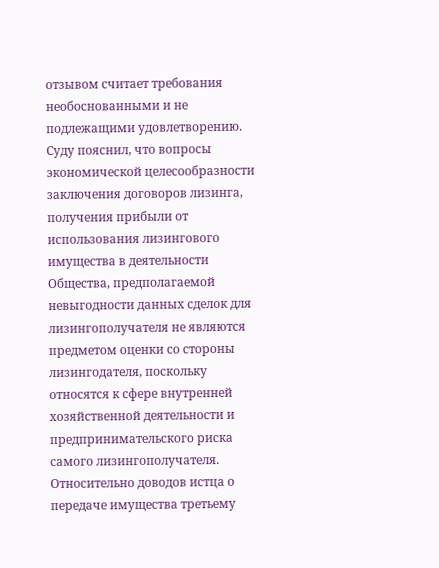отзывом считает требования необоснованными и не подлежащими удовлетворению. Суду пояснил, что вопросы экономической целесообразности заключения договоров лизинга, получения прибыли от использования лизингового имущества в деятельности Общества, предполагаемой невыгодности данных сделок для лизингополучателя не являются предметом оценки со стороны лизингодателя, поскольку относятся к сфере внутренней хозяйственной деятельности и предпринимательского риска самого лизингополучателя. Относительно доводов истца о передаче имущества третьему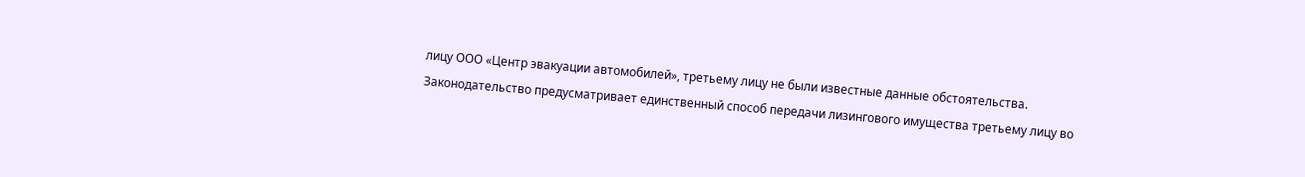лицу ООО «Центр эвакуации автомобилей», третьему лицу не были известные данные обстоятельства. Законодательство предусматривает единственный способ передачи лизингового имущества третьему лицу во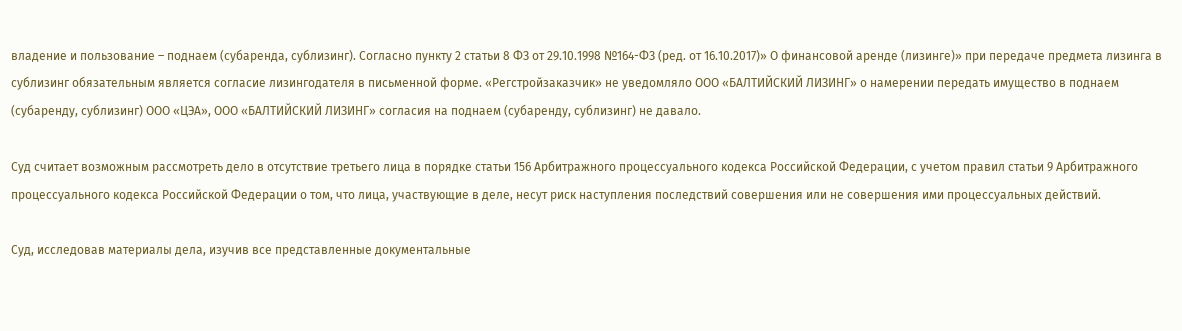владение и пользование – поднаем (субаренда, сублизинг). Согласно пункту 2 статьи 8 ФЗ от 29.10.1998 №164-ФЗ (ред. от 16.10.2017)» О финансовой аренде (лизинге)» при передаче предмета лизинга в сублизинг обязательным является согласие лизингодателя в письменной форме. «Регстройзаказчик» не уведомляло ООО «БАЛТИЙСКИЙ ЛИЗИНГ» о намерении передать имущество в поднаем (субаренду, сублизинг) ООО «ЦЭА», ООО «БАЛТИЙСКИЙ ЛИЗИНГ» согласия на поднаем (субаренду, сублизинг) не давало.

Суд считает возможным рассмотреть дело в отсутствие третьего лица в порядке статьи 156 Арбитражного процессуального кодекса Российской Федерации, с учетом правил статьи 9 Арбитражного процессуального кодекса Российской Федерации о том, что лица, участвующие в деле, несут риск наступления последствий совершения или не совершения ими процессуальных действий.

Суд, исследовав материалы дела, изучив все представленные документальные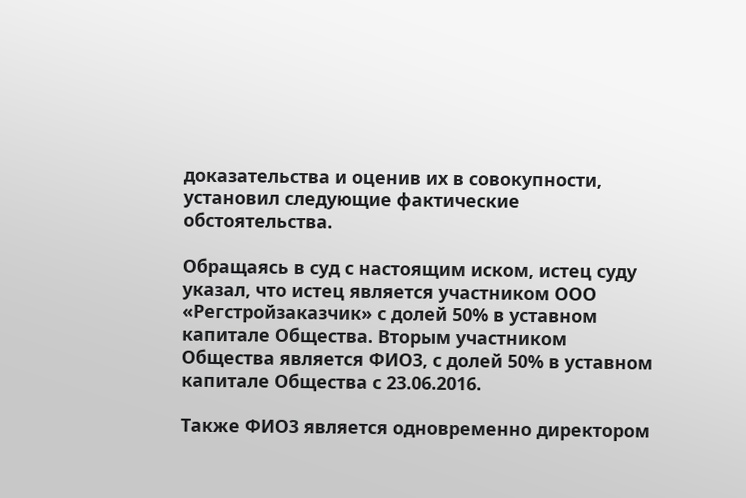доказательства и оценив их в совокупности, установил следующие фактические обстоятельства.

Обращаясь в суд с настоящим иском, истец суду указал, что истец является участником ООО «Регстройзаказчик» с долей 50% в уставном капитале Общества. Вторым участником Общества является ФИО3, с долей 50% в уставном капитале Общества с 23.06.2016.

Также ФИО3 является одновременно директором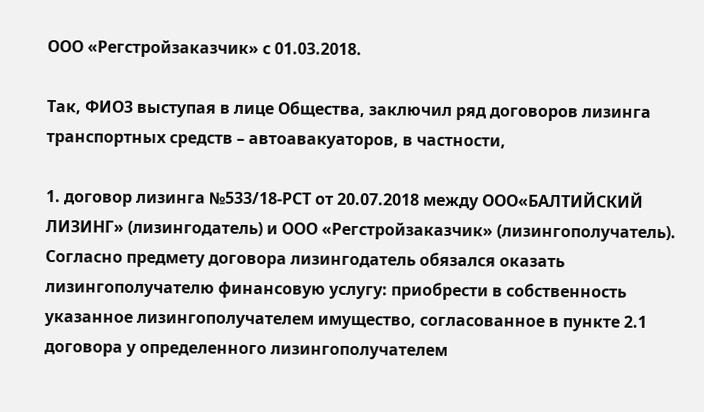ООО «Регстройзаказчик» с 01.03.2018.

Так, ФИО3 выступая в лице Общества, заключил ряд договоров лизинга транспортных средств – автоавакуаторов, в частности,

1. договор лизинга №533/18-РСТ от 20.07.2018 между ООО«БАЛТИЙСКИЙ ЛИЗИНГ» (лизингодатель) и ООО «Регстройзаказчик» (лизингополучатель). Согласно предмету договора лизингодатель обязался оказать лизингополучателю финансовую услугу: приобрести в собственность указанное лизингополучателем имущество, согласованное в пункте 2.1 договора у определенного лизингополучателем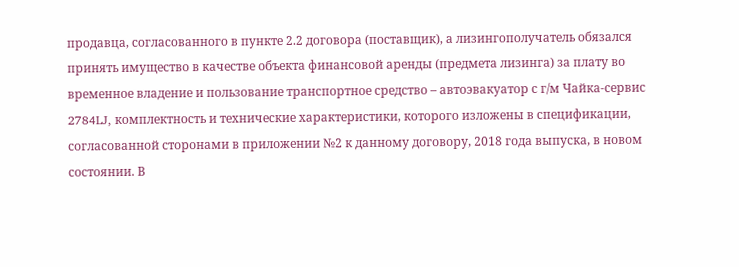продавца, согласованного в пункте 2.2 договора (поставщик), а лизингополучатель обязался принять имущество в качестве объекта финансовой аренды (предмета лизинга) за плату во временное владение и пользование транспортное средство – автоэвакуатор с г/м Чайка-сервис 2784LJ, комплектность и технические характеристики, которого изложены в спецификации, согласованной сторонами в приложении №2 к данному договору, 2018 года выпуска, в новом состоянии. В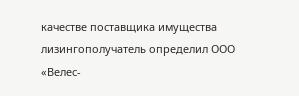качестве поставщика имущества лизингополучатель определил ООО «Велес-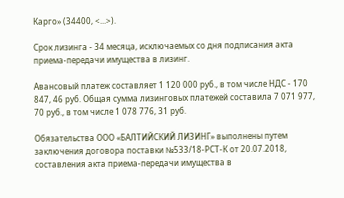Карго» (34400, <...>).

Срок лизинга - 34 месяца, исключаемых со дня подписания акта приема-передачи имущества в лизинг.

Авансовый платеж составляет 1 120 000 руб., в том числе НДС - 170 847, 46 руб. Общая сумма лизинговых платежей составила 7 071 977, 70 руб., в том числе 1 078 776, 31 руб.

Обязательства ООО «БАЛТИЙСКИЙ ЛИЗИНГ» выполнены путем заключения договора поставки №533/18-РСТ-К от 20.07.2018, составления акта приема-передачи имущества в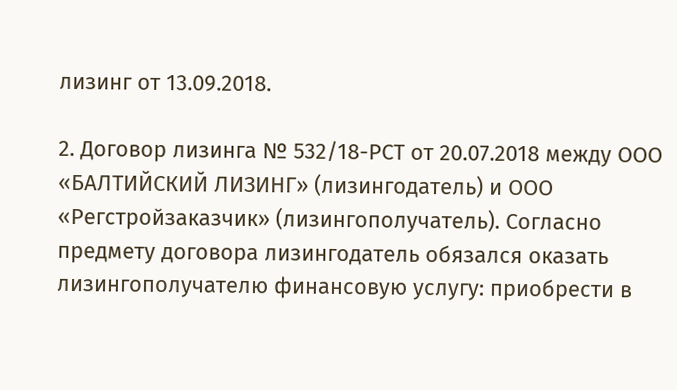лизинг от 13.09.2018.

2. Договор лизинга № 532/18-РСТ от 20.07.2018 между ООО «БАЛТИЙСКИЙ ЛИЗИНГ» (лизингодатель) и ООО «Регстройзаказчик» (лизингополучатель). Согласно предмету договора лизингодатель обязался оказать лизингополучателю финансовую услугу: приобрести в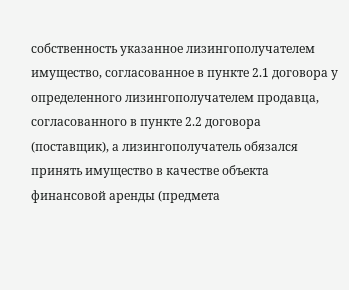собственность указанное лизингополучателем имущество, согласованное в пункте 2.1 договора у определенного лизингополучателем продавца, согласованного в пункте 2.2 договора (поставщик), а лизингополучатель обязался принять имущество в качестве объекта финансовой аренды (предмета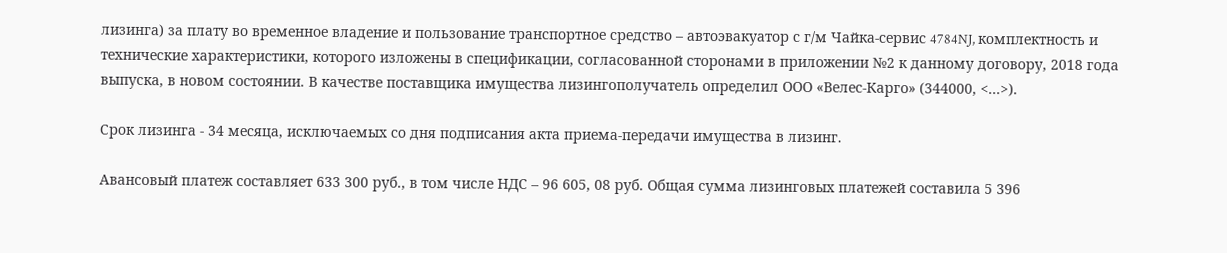лизинга) за плату во временное владение и пользование транспортное средство – автоэвакуатор с г/м Чайка-сервис 4784NJ, комплектность и технические характеристики, которого изложены в спецификации, согласованной сторонами в приложении №2 к данному договору, 2018 года выпуска, в новом состоянии. В качестве поставщика имущества лизингополучатель определил ООО «Велес-Карго» (344000, <...>).

Срок лизинга - 34 месяца, исключаемых со дня подписания акта приема-передачи имущества в лизинг.

Авансовый платеж составляет 633 300 руб., в том числе НДС – 96 605, 08 руб. Общая сумма лизинговых платежей составила 5 396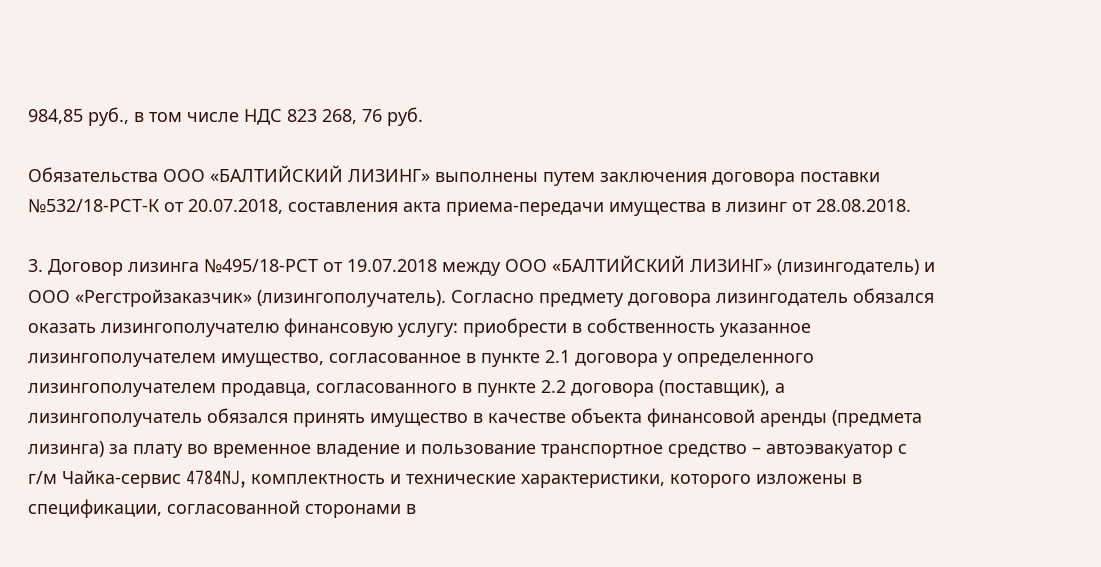984,85 руб., в том числе НДС 823 268, 76 руб.

Обязательства ООО «БАЛТИЙСКИЙ ЛИЗИНГ» выполнены путем заключения договора поставки №532/18-РСТ-К от 20.07.2018, составления акта приема-передачи имущества в лизинг от 28.08.2018.

3. Договор лизинга №495/18-РСТ от 19.07.2018 между ООО «БАЛТИЙСКИЙ ЛИЗИНГ» (лизингодатель) и ООО «Регстройзаказчик» (лизингополучатель). Согласно предмету договора лизингодатель обязался оказать лизингополучателю финансовую услугу: приобрести в собственность указанное лизингополучателем имущество, согласованное в пункте 2.1 договора у определенного лизингополучателем продавца, согласованного в пункте 2.2 договора (поставщик), а лизингополучатель обязался принять имущество в качестве объекта финансовой аренды (предмета лизинга) за плату во временное владение и пользование транспортное средство – автоэвакуатор с г/м Чайка-сервис 4784NJ, комплектность и технические характеристики, которого изложены в спецификации, согласованной сторонами в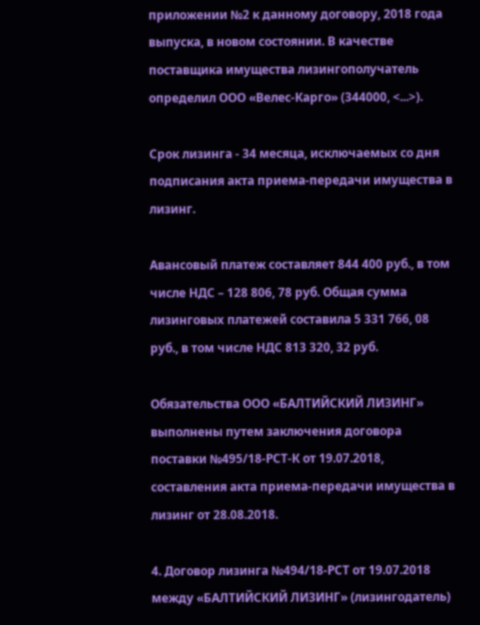приложении №2 к данному договору, 2018 года выпуска, в новом состоянии. В качестве поставщика имущества лизингополучатель определил ООО «Велес-Карго» (344000, <...>).

Срок лизинга - 34 месяца, исключаемых со дня подписания акта приема-передачи имущества в лизинг.

Авансовый платеж составляет 844 400 руб., в том числе НДС – 128 806, 78 руб. Общая сумма лизинговых платежей составила 5 331 766, 08 руб., в том числе НДС 813 320, 32 руб.

Обязательства ООО «БАЛТИЙСКИЙ ЛИЗИНГ» выполнены путем заключения договора поставки №495/18-РСТ-К от 19.07.2018, составления акта приема-передачи имущества в лизинг от 28.08.2018.

4. Договор лизинга №494/18-РСТ от 19.07.2018 между «БАЛТИЙСКИЙ ЛИЗИНГ» (лизингодатель)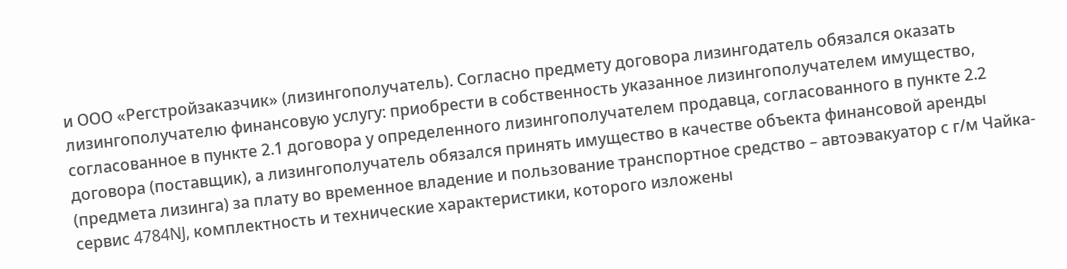и ООО «Регстройзаказчик» (лизингополучатель). Согласно предмету договора лизингодатель обязался оказать лизингополучателю финансовую услугу: приобрести в собственность указанное лизингополучателем имущество, согласованное в пункте 2.1 договора у определенного лизингополучателем продавца, согласованного в пункте 2.2 договора (поставщик), а лизингополучатель обязался принять имущество в качестве объекта финансовой аренды (предмета лизинга) за плату во временное владение и пользование транспортное средство – автоэвакуатор с г/м Чайка-сервис 4784NJ, комплектность и технические характеристики, которого изложены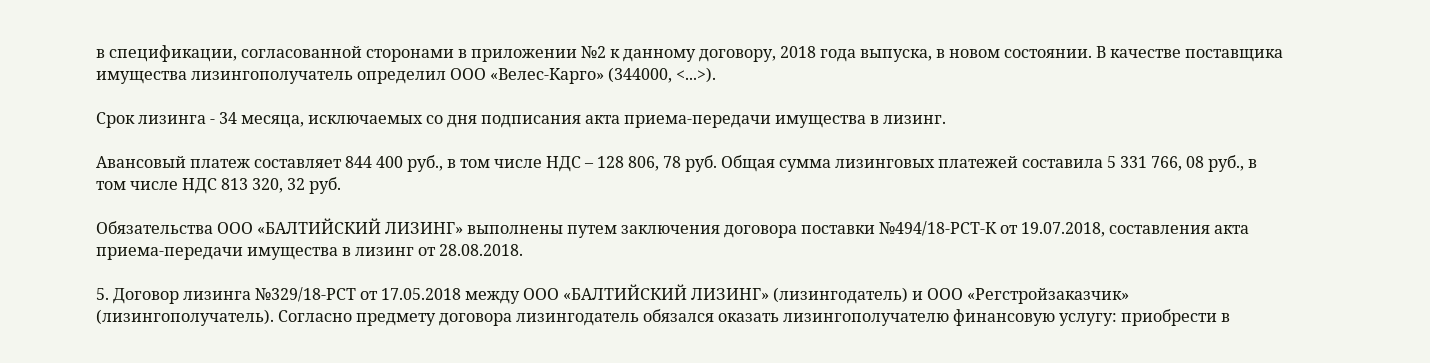в спецификации, согласованной сторонами в приложении №2 к данному договору, 2018 года выпуска, в новом состоянии. В качестве поставщика имущества лизингополучатель определил ООО «Велес-Карго» (344000, <...>).

Срок лизинга - 34 месяца, исключаемых со дня подписания акта приема-передачи имущества в лизинг.

Авансовый платеж составляет 844 400 руб., в том числе НДС – 128 806, 78 руб. Общая сумма лизинговых платежей составила 5 331 766, 08 руб., в том числе НДС 813 320, 32 руб.

Обязательства ООО «БАЛТИЙСКИЙ ЛИЗИНГ» выполнены путем заключения договора поставки №494/18-РСТ-К от 19.07.2018, составления акта приема-передачи имущества в лизинг от 28.08.2018.

5. Договор лизинга №329/18-РСТ от 17.05.2018 между ООО «БАЛТИЙСКИЙ ЛИЗИНГ» (лизингодатель) и ООО «Регстройзаказчик» (лизингополучатель). Согласно предмету договора лизингодатель обязался оказать лизингополучателю финансовую услугу: приобрести в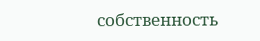собственность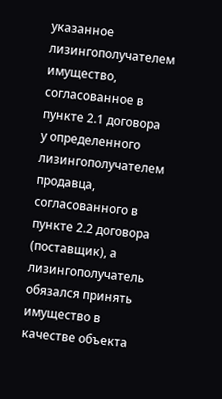указанное лизингополучателем имущество, согласованное в пункте 2.1 договора у определенного лизингополучателем продавца, согласованного в пункте 2.2 договора (поставщик), а лизингополучатель обязался принять имущество в качестве объекта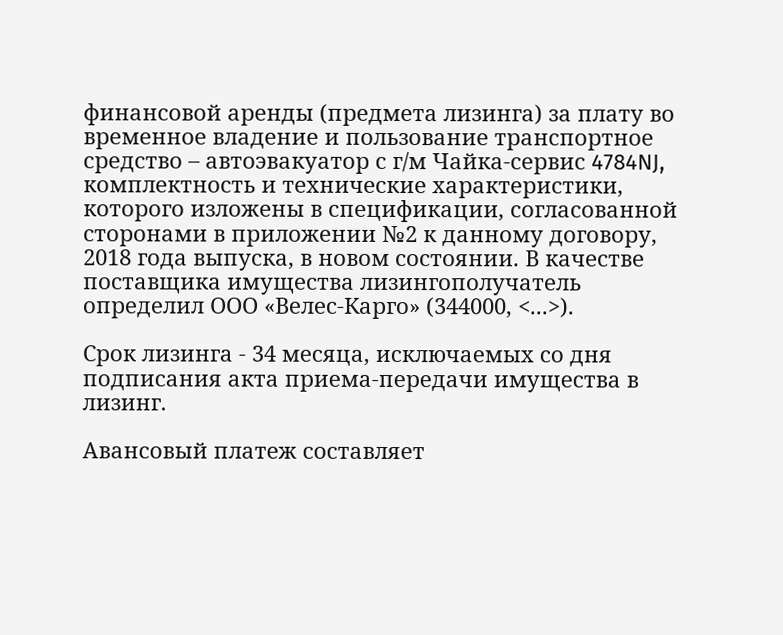финансовой аренды (предмета лизинга) за плату во временное владение и пользование транспортное средство – автоэвакуатор с г/м Чайка-сервис 4784NJ, комплектность и технические характеристики, которого изложены в спецификации, согласованной сторонами в приложении №2 к данному договору, 2018 года выпуска, в новом состоянии. В качестве поставщика имущества лизингополучатель определил ООО «Велес-Карго» (344000, <...>).

Срок лизинга - 34 месяца, исключаемых со дня подписания акта приема-передачи имущества в лизинг.

Авансовый платеж составляет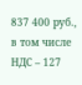837 400 руб., в том числе НДС – 127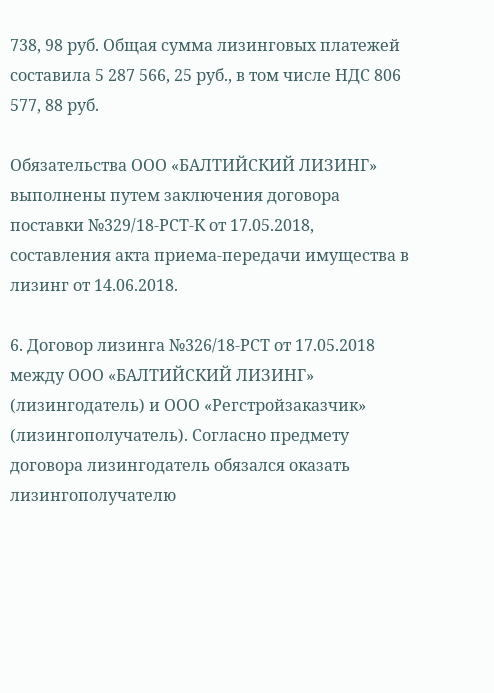738, 98 руб. Общая сумма лизинговых платежей составила 5 287 566, 25 руб., в том числе НДС 806 577, 88 руб.

Обязательства ООО «БАЛТИЙСКИЙ ЛИЗИНГ» выполнены путем заключения договора поставки №329/18-РСТ-К от 17.05.2018, составления акта приема-передачи имущества в лизинг от 14.06.2018.

6. Договор лизинга №326/18-РСТ от 17.05.2018 между ООО «БАЛТИЙСКИЙ ЛИЗИНГ» (лизингодатель) и ООО «Регстройзаказчик» (лизингополучатель). Согласно предмету договора лизингодатель обязался оказать лизингополучателю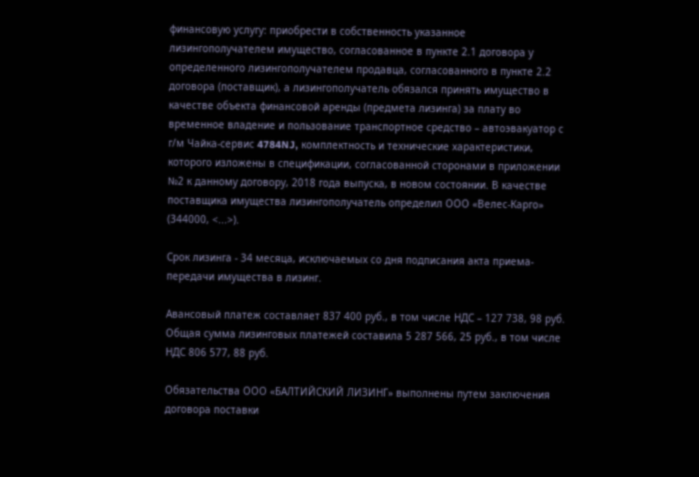финансовую услугу: приобрести в собственность указанное лизингополучателем имущество, согласованное в пункте 2.1 договора у определенного лизингополучателем продавца, согласованного в пункте 2.2 договора (поставщик), а лизингополучатель обязался принять имущество в качестве объекта финансовой аренды (предмета лизинга) за плату во временное владение и пользование транспортное средство – автоэвакуатор с г/м Чайка-сервис 4784NJ, комплектность и технические характеристики, которого изложены в спецификации, согласованной сторонами в приложении №2 к данному договору, 2018 года выпуска, в новом состоянии. В качестве поставщика имущества лизингополучатель определил ООО «Велес-Карго» (344000, <...>).

Срок лизинга - 34 месяца, исключаемых со дня подписания акта приема-передачи имущества в лизинг.

Авансовый платеж составляет 837 400 руб., в том числе НДС – 127 738, 98 руб. Общая сумма лизинговых платежей составила 5 287 566, 25 руб., в том числе НДС 806 577, 88 руб.

Обязательства ООО «БАЛТИЙСКИЙ ЛИЗИНГ» выполнены путем заключения договора поставки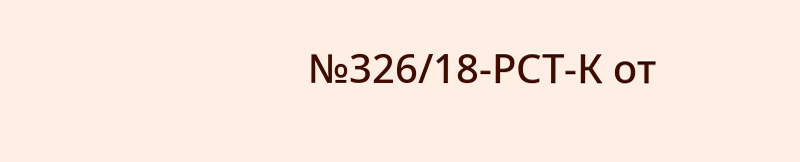№326/18-РСТ-К от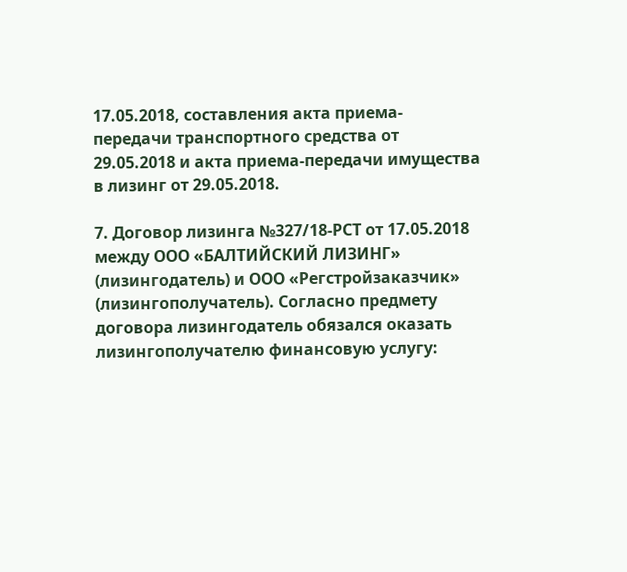17.05.2018, составления акта приема-передачи транспортного средства от 29.05.2018 и акта приема-передачи имущества в лизинг от 29.05.2018.

7. Договор лизинга №327/18-РСТ от 17.05.2018 между ООО «БАЛТИЙСКИЙ ЛИЗИНГ» (лизингодатель) и ООО «Регстройзаказчик» (лизингополучатель). Согласно предмету договора лизингодатель обязался оказать лизингополучателю финансовую услугу: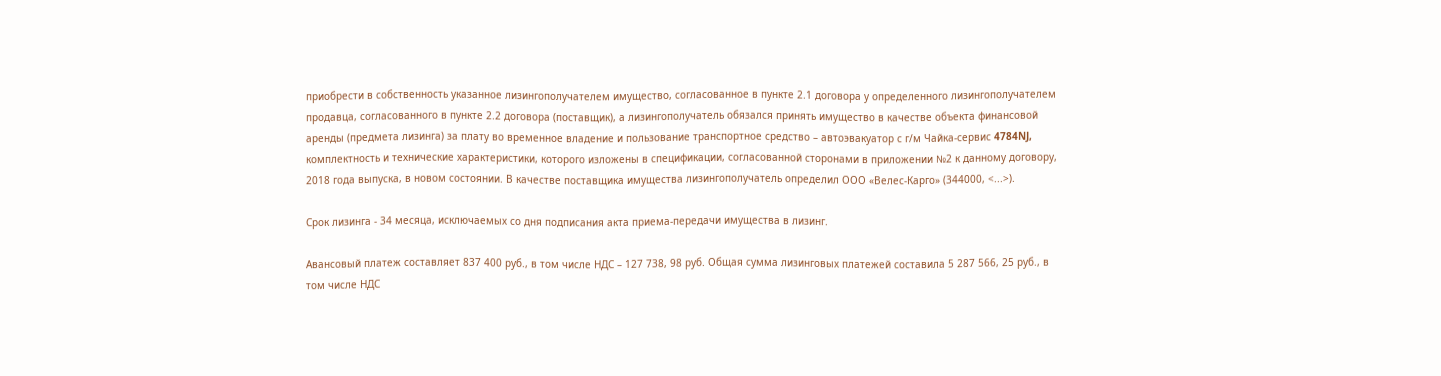приобрести в собственность указанное лизингополучателем имущество, согласованное в пункте 2.1 договора у определенного лизингополучателем продавца, согласованного в пункте 2.2 договора (поставщик), а лизингополучатель обязался принять имущество в качестве объекта финансовой аренды (предмета лизинга) за плату во временное владение и пользование транспортное средство – автоэвакуатор с г/м Чайка-сервис 4784NJ, комплектность и технические характеристики, которого изложены в спецификации, согласованной сторонами в приложении №2 к данному договору, 2018 года выпуска, в новом состоянии. В качестве поставщика имущества лизингополучатель определил ООО «Велес-Карго» (344000, <...>).

Срок лизинга - 34 месяца, исключаемых со дня подписания акта приема-передачи имущества в лизинг.

Авансовый платеж составляет 837 400 руб., в том числе НДС – 127 738, 98 руб. Общая сумма лизинговых платежей составила 5 287 566, 25 руб., в том числе НДС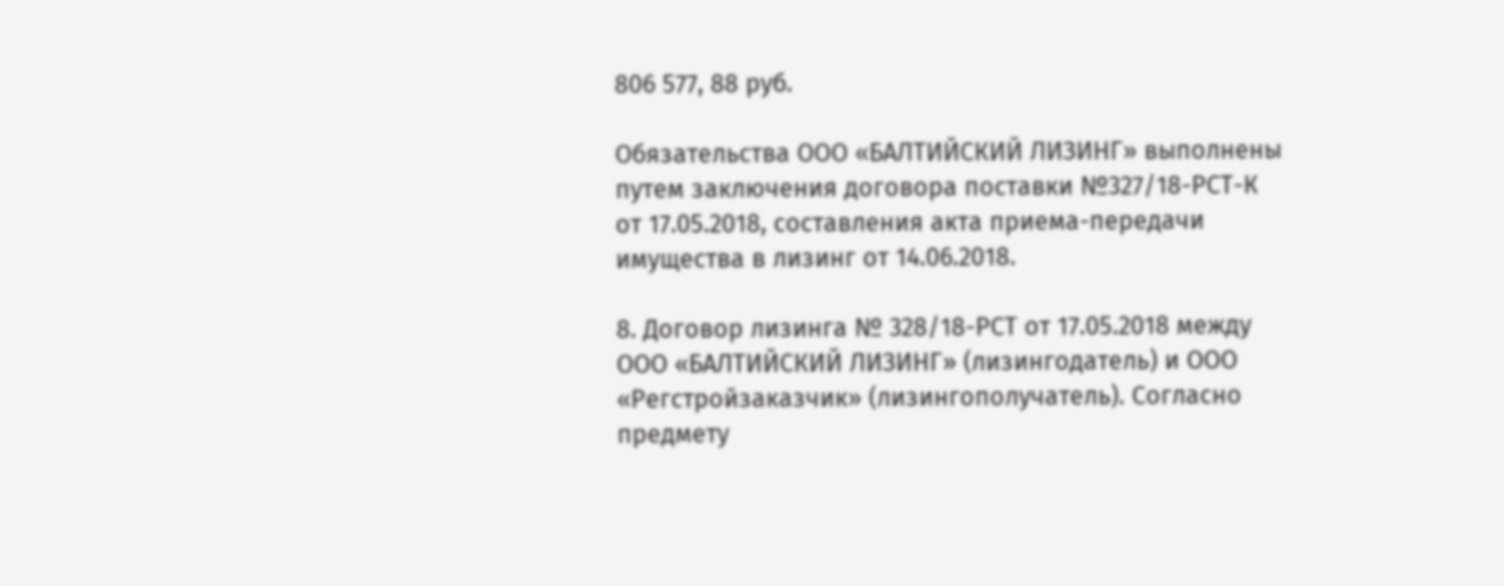806 577, 88 руб.

Обязательства ООО «БАЛТИЙСКИЙ ЛИЗИНГ» выполнены путем заключения договора поставки №327/18-РСТ-К от 17.05.2018, составления акта приема-передачи имущества в лизинг от 14.06.2018.

8. Договор лизинга № 328/18-РСТ от 17.05.2018 между ООО «БАЛТИЙСКИЙ ЛИЗИНГ» (лизингодатель) и ООО «Регстройзаказчик» (лизингополучатель). Согласно предмету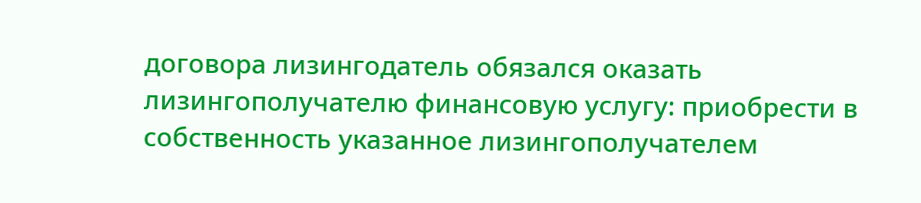договора лизингодатель обязался оказать лизингополучателю финансовую услугу: приобрести в собственность указанное лизингополучателем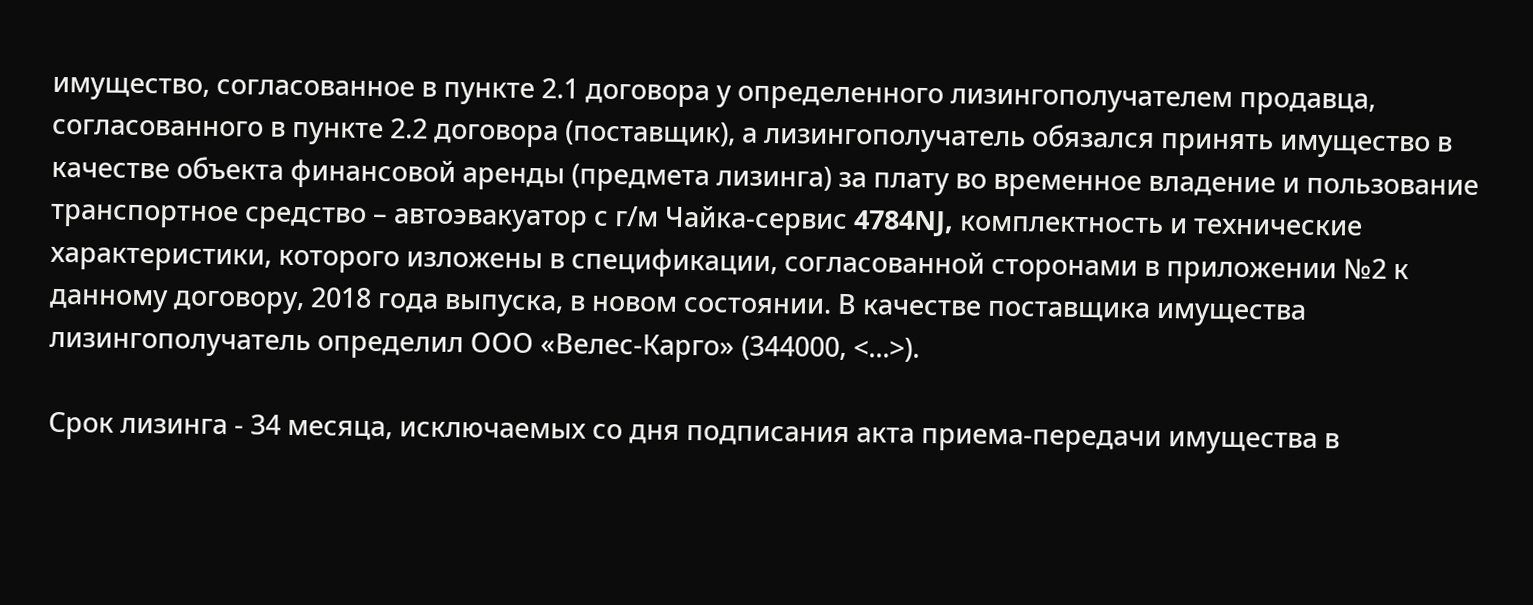имущество, согласованное в пункте 2.1 договора у определенного лизингополучателем продавца, согласованного в пункте 2.2 договора (поставщик), а лизингополучатель обязался принять имущество в качестве объекта финансовой аренды (предмета лизинга) за плату во временное владение и пользование транспортное средство – автоэвакуатор с г/м Чайка-сервис 4784NJ, комплектность и технические характеристики, которого изложены в спецификации, согласованной сторонами в приложении №2 к данному договору, 2018 года выпуска, в новом состоянии. В качестве поставщика имущества лизингополучатель определил ООО «Велес-Карго» (344000, <...>).

Срок лизинга - 34 месяца, исключаемых со дня подписания акта приема-передачи имущества в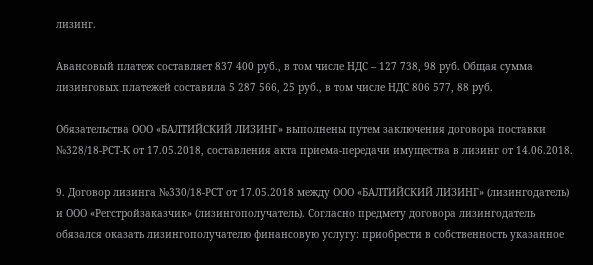лизинг.

Авансовый платеж составляет 837 400 руб., в том числе НДС – 127 738, 98 руб. Общая сумма лизинговых платежей составила 5 287 566, 25 руб., в том числе НДС 806 577, 88 руб.

Обязательства ООО «БАЛТИЙСКИЙ ЛИЗИНГ» выполнены путем заключения договора поставки №328/18-РСТ-К от 17.05.2018, составления акта приема-передачи имущества в лизинг от 14.06.2018.

9. Договор лизинга №330/18-РСТ от 17.05.2018 между ООО «БАЛТИЙСКИЙ ЛИЗИНГ» (лизингодатель) и ООО «Регстройзаказчик» (лизингополучатель). Согласно предмету договора лизингодатель обязался оказать лизингополучателю финансовую услугу: приобрести в собственность указанное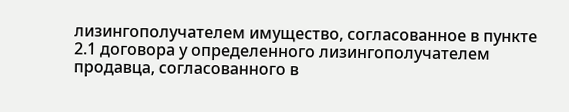лизингополучателем имущество, согласованное в пункте 2.1 договора у определенного лизингополучателем продавца, согласованного в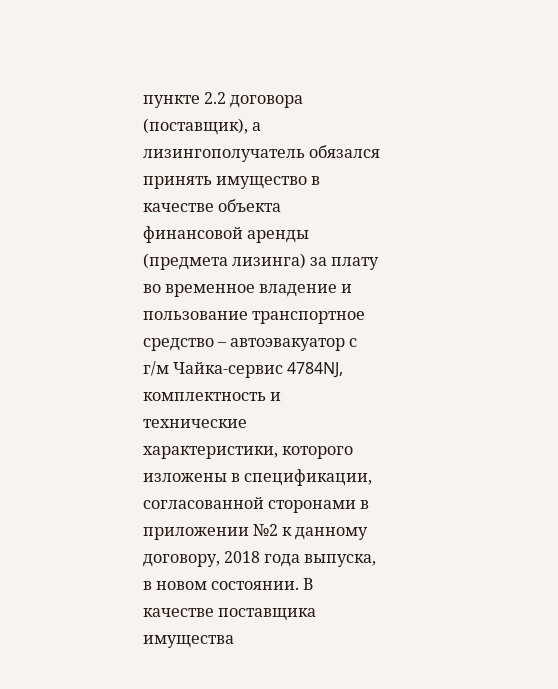пункте 2.2 договора (поставщик), а лизингополучатель обязался принять имущество в качестве объекта финансовой аренды (предмета лизинга) за плату во временное владение и пользование транспортное средство – автоэвакуатор с г/м Чайка-сервис 4784NJ, комплектность и технические характеристики, которого изложены в спецификации, согласованной сторонами в приложении №2 к данному договору, 2018 года выпуска, в новом состоянии. В качестве поставщика имущества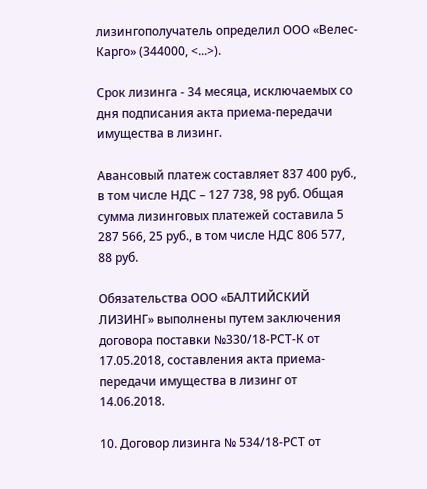лизингополучатель определил ООО «Велес-Карго» (344000, <...>).

Срок лизинга - 34 месяца, исключаемых со дня подписания акта приема-передачи имущества в лизинг.

Авансовый платеж составляет 837 400 руб., в том числе НДС – 127 738, 98 руб. Общая сумма лизинговых платежей составила 5 287 566, 25 руб., в том числе НДС 806 577, 88 руб.

Обязательства ООО «БАЛТИЙСКИЙ ЛИЗИНГ» выполнены путем заключения договора поставки №330/18-РСТ-К от 17.05.2018, составления акта приема-передачи имущества в лизинг от 14.06.2018.

10. Договор лизинга № 534/18-РСТ от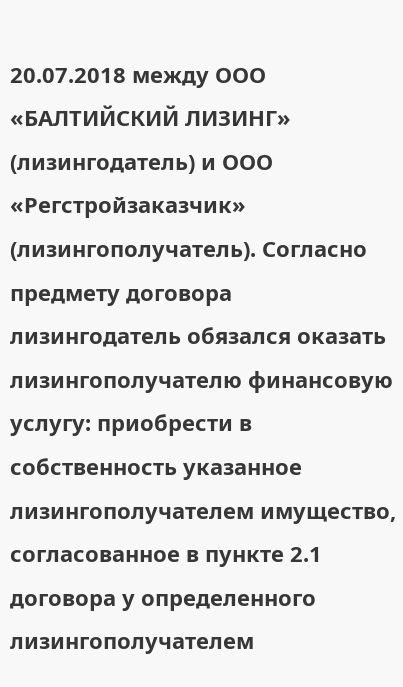20.07.2018 между ООО «БАЛТИЙСКИЙ ЛИЗИНГ» (лизингодатель) и ООО «Регстройзаказчик» (лизингополучатель). Согласно предмету договора лизингодатель обязался оказать лизингополучателю финансовую услугу: приобрести в собственность указанное лизингополучателем имущество, согласованное в пункте 2.1 договора у определенного лизингополучателем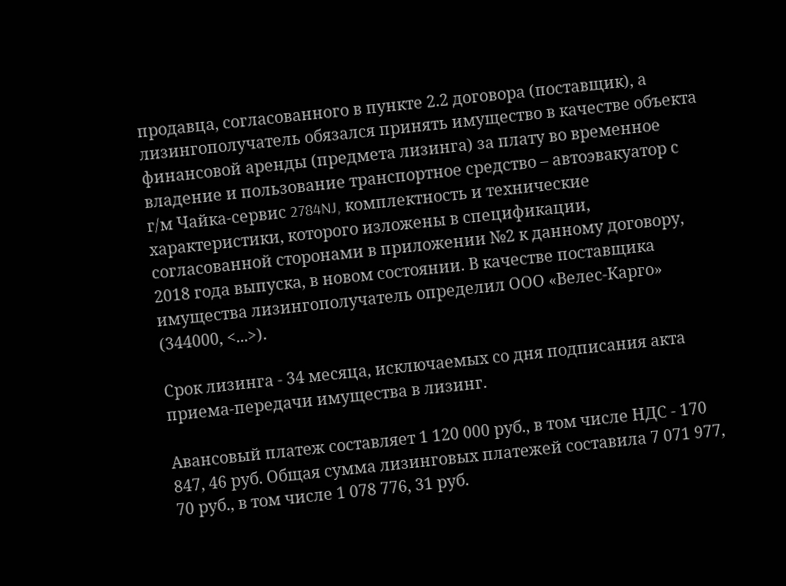продавца, согласованного в пункте 2.2 договора (поставщик), а лизингополучатель обязался принять имущество в качестве объекта финансовой аренды (предмета лизинга) за плату во временное владение и пользование транспортное средство – автоэвакуатор с г/м Чайка-сервис 2784NJ, комплектность и технические характеристики, которого изложены в спецификации, согласованной сторонами в приложении №2 к данному договору, 2018 года выпуска, в новом состоянии. В качестве поставщика имущества лизингополучатель определил ООО «Велес-Карго» (344000, <...>).

Срок лизинга - 34 месяца, исключаемых со дня подписания акта приема-передачи имущества в лизинг.

Авансовый платеж составляет 1 120 000 руб., в том числе НДС - 170 847, 46 руб. Общая сумма лизинговых платежей составила 7 071 977, 70 руб., в том числе 1 078 776, 31 руб.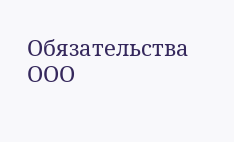Обязательства ООО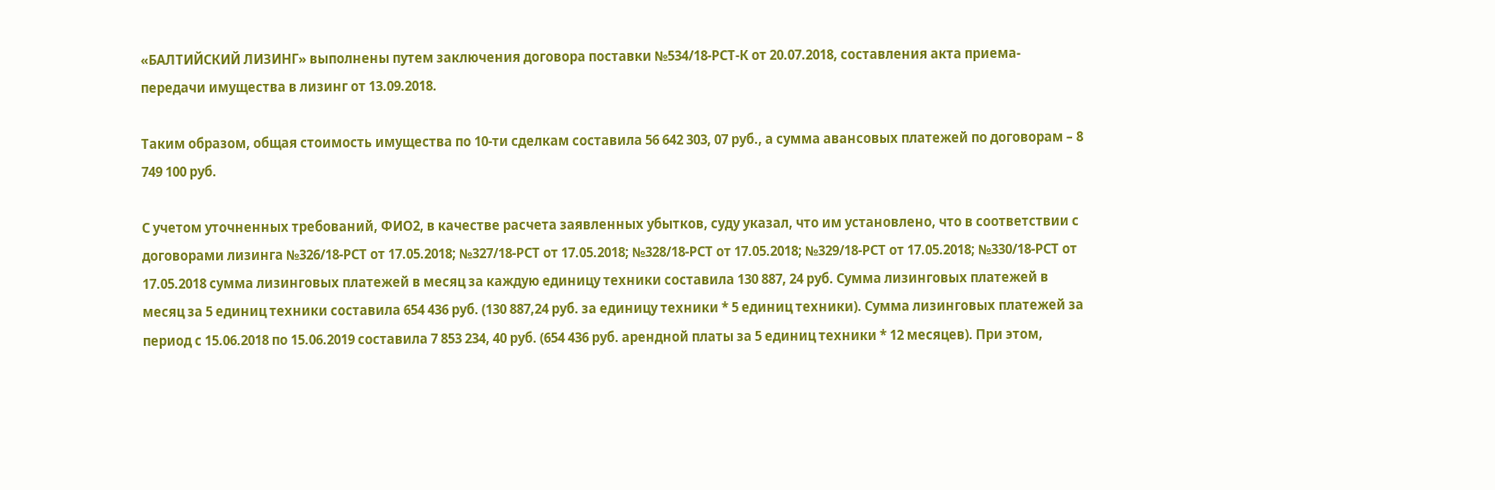«БАЛТИЙСКИЙ ЛИЗИНГ» выполнены путем заключения договора поставки №534/18-РСТ-К от 20.07.2018, составления акта приема-передачи имущества в лизинг от 13.09.2018.

Таким образом, общая стоимость имущества по 10-ти сделкам составила 56 642 303, 07 руб., а сумма авансовых платежей по договорам – 8 749 100 руб.

С учетом уточненных требований, ФИО2, в качестве расчета заявленных убытков, суду указал, что им установлено, что в соответствии с договорами лизинга №326/18-РСТ от 17.05.2018; №327/18-РСТ от 17.05.2018; №328/18-РСТ от 17.05.2018; №329/18-РСТ от 17.05.2018; №330/18-РСТ от 17.05.2018 сумма лизинговых платежей в месяц за каждую единицу техники составила 130 887, 24 руб. Сумма лизинговых платежей в месяц за 5 единиц техники составила 654 436 руб. (130 887,24 руб. за единицу техники * 5 единиц техники). Сумма лизинговых платежей за период с 15.06.2018 по 15.06.2019 составила 7 853 234, 40 руб. (654 436 руб. арендной платы за 5 единиц техники * 12 месяцев). При этом,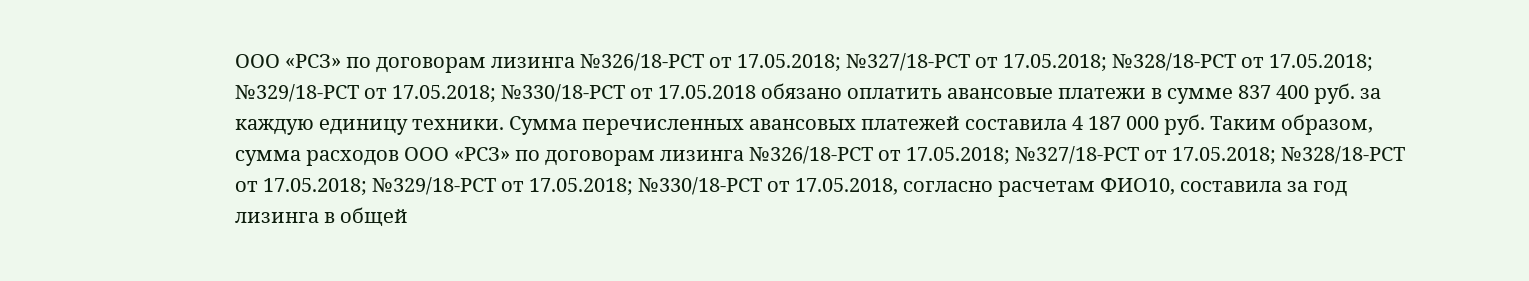ООО «РСЗ» по договорам лизинга №326/18-РСТ от 17.05.2018; №327/18-РСТ от 17.05.2018; №328/18-РСТ от 17.05.2018; №329/18-РСТ от 17.05.2018; №330/18-РСТ от 17.05.2018 обязано оплатить авансовые платежи в сумме 837 400 руб. за каждую единицу техники. Сумма перечисленных авансовых платежей составила 4 187 000 руб. Таким образом, сумма расходов ООО «РСЗ» по договорам лизинга №326/18-РСТ от 17.05.2018; №327/18-РСТ от 17.05.2018; №328/18-РСТ от 17.05.2018; №329/18-РСТ от 17.05.2018; №330/18-РСТ от 17.05.2018, согласно расчетам ФИО10, составила за год лизинга в общей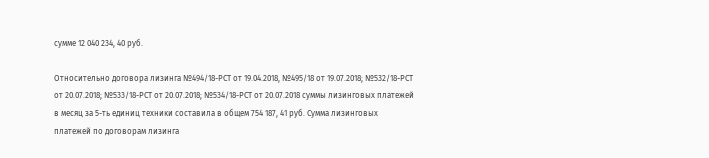сумме 12 040 234, 40 руб.

Относительно договора лизинга №494/18-РСТ от 19.04.2018, №495/18 от 19.07.2018; №532/18-РСТ от 20.07.2018; №533/18-РСТ от 20.07.2018; №534/18-РСТ от 20.07.2018 суммы лизинговых платежей в месяц за 5-ть единиц техники составила в общем 754 187, 41 руб. Сумма лизинговых платежей по договорам лизинга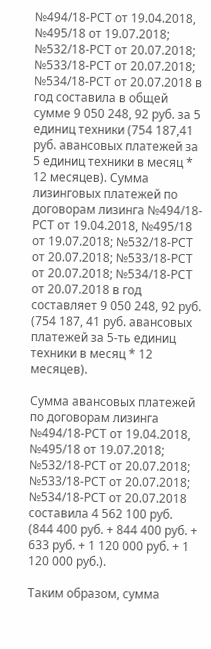№494/18-РСТ от 19.04.2018, №495/18 от 19.07.2018; №532/18-РСТ от 20.07.2018; №533/18-РСТ от 20.07.2018; №534/18-РСТ от 20.07.2018 в год составила в общей сумме 9 050 248, 92 руб. за 5 единиц техники (754 187,41 руб. авансовых платежей за 5 единиц техники в месяц * 12 месяцев). Сумма лизинговых платежей по договорам лизинга №494/18-РСТ от 19.04.2018, №495/18 от 19.07.2018; №532/18-РСТ от 20.07.2018; №533/18-РСТ от 20.07.2018; №534/18-РСТ от 20.07.2018 в год составляет 9 050 248, 92 руб. (754 187, 41 руб. авансовых платежей за 5-ть единиц техники в месяц * 12 месяцев).

Сумма авансовых платежей по договорам лизинга №494/18-РСТ от 19.04.2018, №495/18 от 19.07.2018; №532/18-РСТ от 20.07.2018; №533/18-РСТ от 20.07.2018; №534/18-РСТ от 20.07.2018 составила 4 562 100 руб. (844 400 руб. + 844 400 руб. + 633 руб. + 1 120 000 руб. + 1 120 000 руб.).

Таким образом, сумма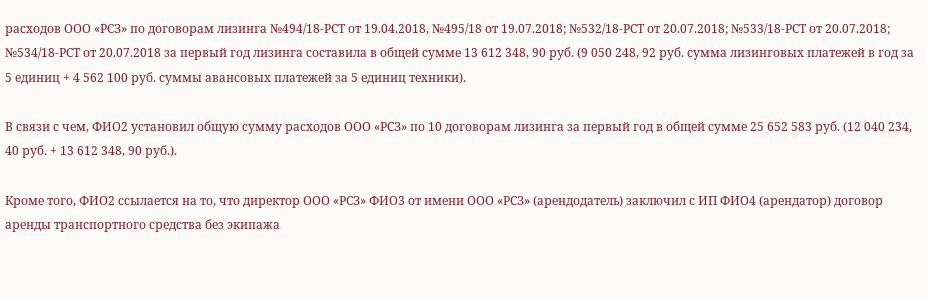расходов ООО «РСЗ» по договорам лизинга №494/18-РСТ от 19.04.2018, №495/18 от 19.07.2018; №532/18-РСТ от 20.07.2018; №533/18-РСТ от 20.07.2018; №534/18-РСТ от 20.07.2018 за первый год лизинга составила в общей сумме 13 612 348, 90 руб. (9 050 248, 92 руб. сумма лизинговых платежей в год за 5 единиц + 4 562 100 руб. суммы авансовых платежей за 5 единиц техники).

В связи с чем, ФИО2 установил общую сумму расходов ООО «РСЗ» по 10 договорам лизинга за первый год в общей сумме 25 652 583 руб. (12 040 234, 40 руб. + 13 612 348, 90 руб.).

Кроме того, ФИО2 ссылается на то, что директор ООО «РСЗ» ФИО3 от имени ООО «РСЗ» (арендодатель) заключил с ИП ФИО4 (арендатор) договор аренды транспортного средства без экипажа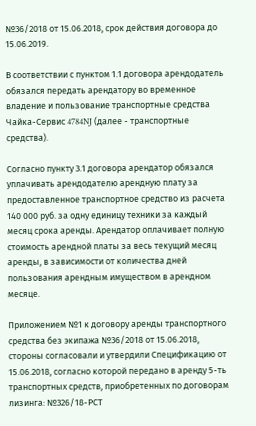№36/2018 от 15.06.2018, срок действия договора до 15.06.2019.

В соответствии с пунктом 1.1 договора арендодатель обязался передать арендатору во временное владение и пользование транспортные средства Чайка-Сервис 4784NJ (далее - транспортные средства).

Согласно пункту 3.1 договора арендатор обязался уплачивать арендодателю арендную плату за предоставленное транспортное средство из расчета 140 000 руб. за одну единицу техники за каждый месяц срока аренды. Арендатор оплачивает полную стоимость арендной платы за весь текущий месяц аренды, в зависимости от количества дней пользования арендным имуществом в арендном месяце.

Приложением №1 к договору аренды транспортного средства без экипажа №36/2018 от 15.06.2018, стороны согласовали и утвердили Спецификацию от 15.06.2018, согласно которой передано в аренду 5-ть транспортных средств, приобретенных по договорам лизинга: №326/18-РСТ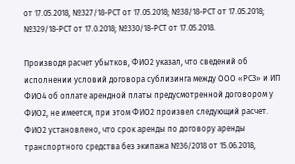от 17.05.2018, №327/18-РСТ от 17.05.2018; №38/18-РСТ от 17.05.2018; №329/18-РСТ от 17.0.2018; №330/18-РСТ от 17.05.2018.

Производя расчет убытков, ФИО2 указал, что сведений об исполнении условий договора сублизинга между ООО «РСЗ» и ИП ФИО4 об оплате арендной платы предусмотренной договором у ФИО2, не имеется, при этом ФИО2 произвел следующий расчет. ФИО2 установлено, что срок аренды по договору аренды транспортного средства без экипажа №36/2018 от 15.06.2018,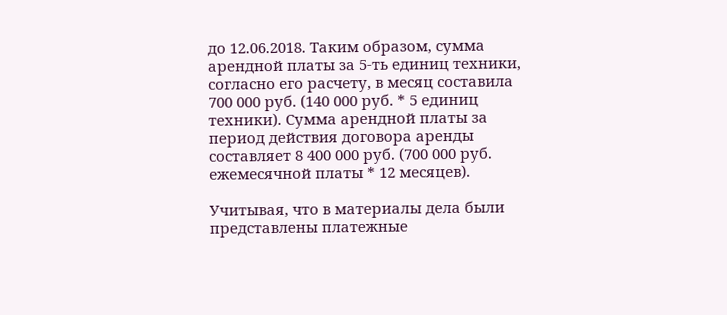до 12.06.2018. Таким образом, сумма арендной платы за 5-ть единиц техники, согласно его расчету, в месяц составила 700 000 руб. (140 000 руб. * 5 единиц техники). Сумма арендной платы за период действия договора аренды составляет 8 400 000 руб. (700 000 руб. ежемесячной платы * 12 месяцев).

Учитывая, что в материалы дела были представлены платежные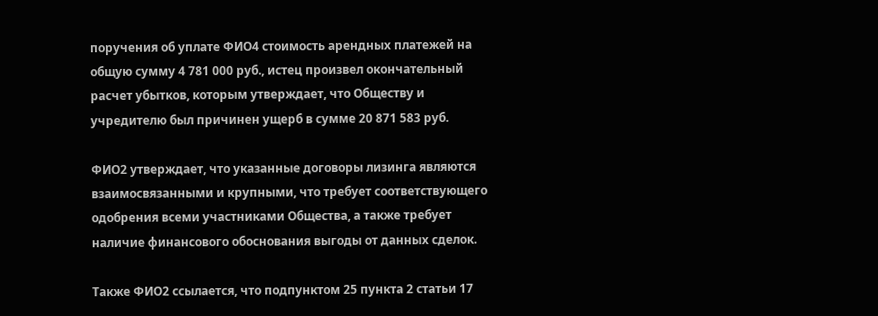поручения об уплате ФИО4 стоимость арендных платежей на общую сумму 4 781 000 руб., истец произвел окончательный расчет убытков, которым утверждает, что Обществу и учредителю был причинен ущерб в сумме 20 871 583 руб.

ФИО2 утверждает, что указанные договоры лизинга являются взаимосвязанными и крупными, что требует соответствующего одобрения всеми участниками Общества, а также требует наличие финансового обоснования выгоды от данных сделок.

Также ФИО2 ссылается, что подпунктом 25 пункта 2 статьи 17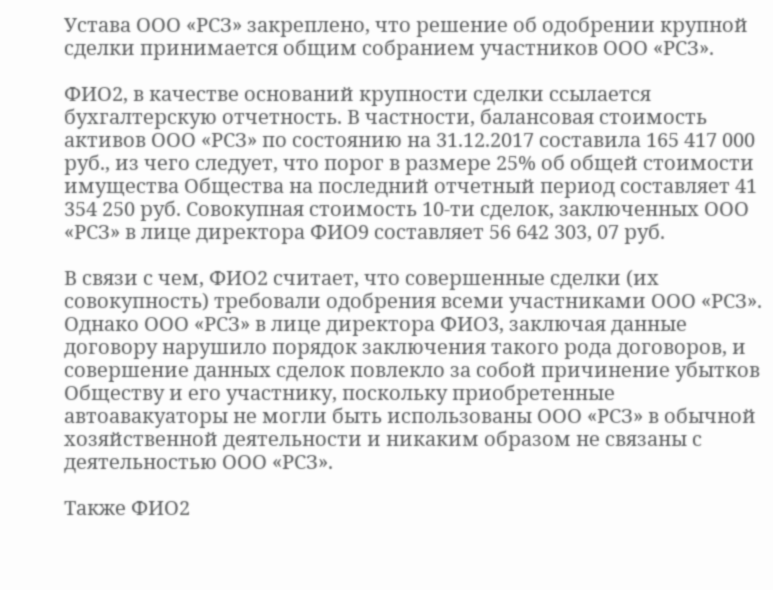Устава ООО «РСЗ» закреплено, что решение об одобрении крупной сделки принимается общим собранием участников ООО «РСЗ».

ФИО2, в качестве оснований крупности сделки ссылается бухгалтерскую отчетность. В частности, балансовая стоимость активов ООО «РСЗ» по состоянию на 31.12.2017 составила 165 417 000 руб., из чего следует, что порог в размере 25% об общей стоимости имущества Общества на последний отчетный период составляет 41 354 250 руб. Совокупная стоимость 10-ти сделок, заключенных ООО «РСЗ» в лице директора ФИО9 составляет 56 642 303, 07 руб.

В связи с чем, ФИО2 считает, что совершенные сделки (их совокупность) требовали одобрения всеми участниками ООО «РСЗ». Однако ООО «РСЗ» в лице директора ФИО3, заключая данные договору нарушило порядок заключения такого рода договоров, и совершение данных сделок повлекло за собой причинение убытков Обществу и его участнику, поскольку приобретенные автоавакуаторы не могли быть использованы ООО «РСЗ» в обычной хозяйственной деятельности и никаким образом не связаны с деятельностью ООО «РСЗ».

Также ФИО2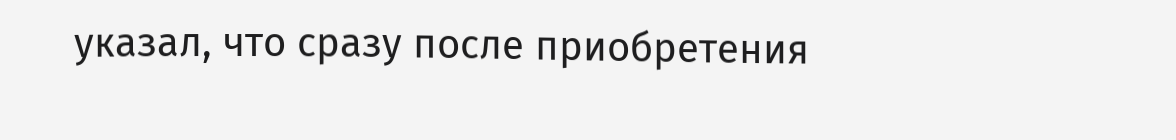указал, что сразу после приобретения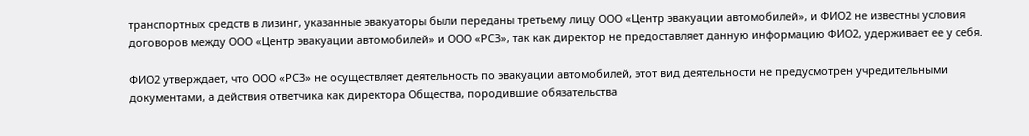транспортных средств в лизинг, указанные эвакуаторы были переданы третьему лицу ООО «Центр эвакуации автомобилей», и ФИО2 не известны условия договоров между ООО «Центр эвакуации автомобилей» и ООО «РСЗ», так как директор не предоставляет данную информацию ФИО2, удерживает ее у себя.

ФИО2 утверждает, что ООО «РСЗ» не осуществляет деятельность по эвакуации автомобилей, этот вид деятельности не предусмотрен учредительными документами, а действия ответчика как директора Общества, породившие обязательства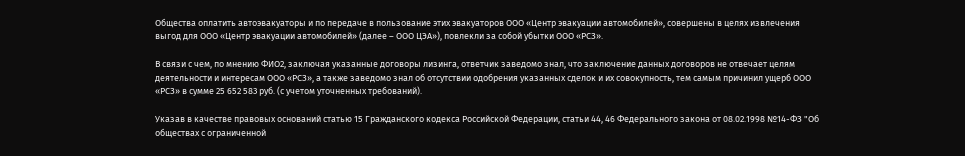Общества оплатить автоэвакуаторы и по передаче в пользование этих эвакуаторов ООО «Центр эвакуации автомобилей», совершены в целях извлечения выгод для ООО «Центр эвакуации автомобилей» (далее – ООО ЦЭА»), повлекли за собой убытки ООО «РСЗ».

В связи с чем, по мнению ФИО2, заключая указанные договоры лизинга, ответчик заведомо знал, что заключение данных договоров не отвечает целям деятельности и интересам ООО «РСЗ», а также заведомо знал об отсутствии одобрения указанных сделок и их совокупность, тем самым причинил ущерб ООО «РСЗ» в сумме 25 652 583 руб. (с учетом уточненных требований).

Указав в качестве правовых оснований статью 15 Гражданского кодекса Российской Федерации, статьи 44, 46 Федерального закона от 08.02.1998 №14-ФЗ "Об обществах с ограниченной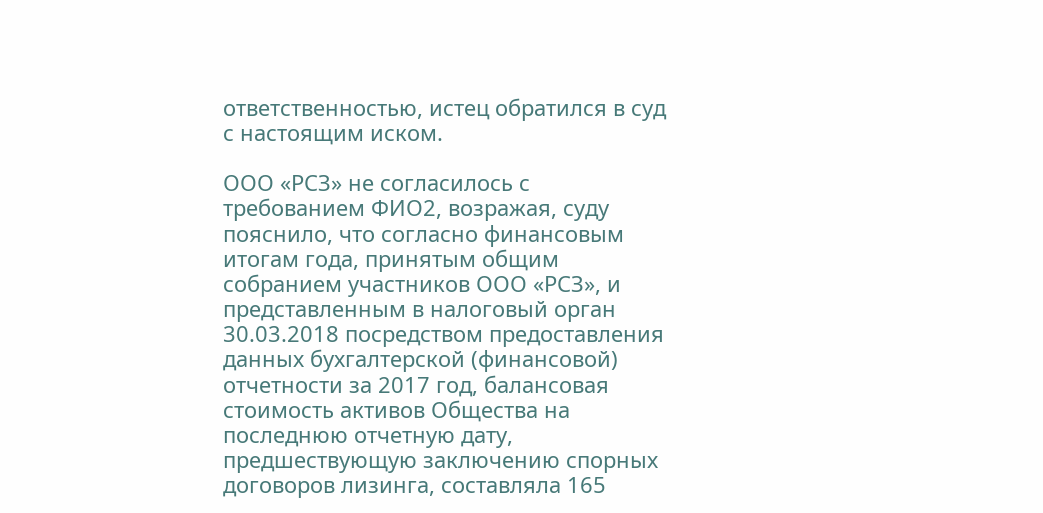ответственностью, истец обратился в суд с настоящим иском.

ООО «РСЗ» не согласилось с требованием ФИО2, возражая, суду пояснило, что согласно финансовым итогам года, принятым общим собранием участников ООО «РСЗ», и представленным в налоговый орган 30.03.2018 посредством предоставления данных бухгалтерской (финансовой) отчетности за 2017 год, балансовая стоимость активов Общества на последнюю отчетную дату, предшествующую заключению спорных договоров лизинга, составляла 165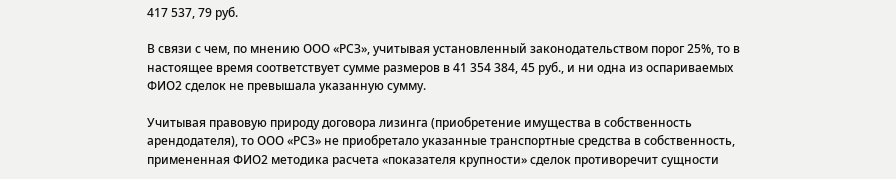417 537, 79 руб.

В связи с чем, по мнению ООО «РСЗ», учитывая установленный законодательством порог 25%, то в настоящее время соответствует сумме размеров в 41 354 384, 45 руб., и ни одна из оспариваемых ФИО2 сделок не превышала указанную сумму.

Учитывая правовую природу договора лизинга (приобретение имущества в собственность арендодателя), то ООО «РСЗ» не приобретало указанные транспортные средства в собственность, примененная ФИО2 методика расчета «показателя крупности» сделок противоречит сущности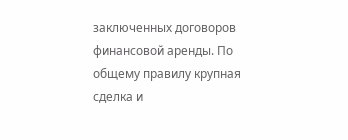заключенных договоров финансовой аренды. По общему правилу крупная сделка и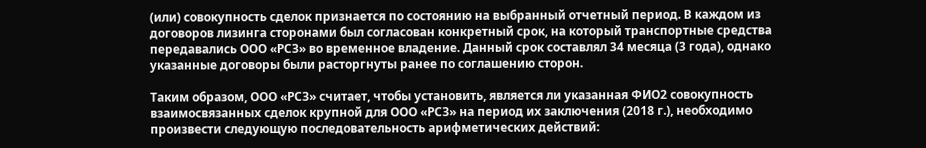(или) совокупность сделок признается по состоянию на выбранный отчетный период. В каждом из договоров лизинга сторонами был согласован конкретный срок, на который транспортные средства передавались ООО «РСЗ» во временное владение. Данный срок составлял 34 месяца (3 года), однако указанные договоры были расторгнуты ранее по соглашению сторон.

Таким образом, ООО «РСЗ» считает, чтобы установить, является ли указанная ФИО2 совокупность взаимосвязанных сделок крупной для ООО «РСЗ» на период их заключения (2018 г.), необходимо произвести следующую последовательность арифметических действий: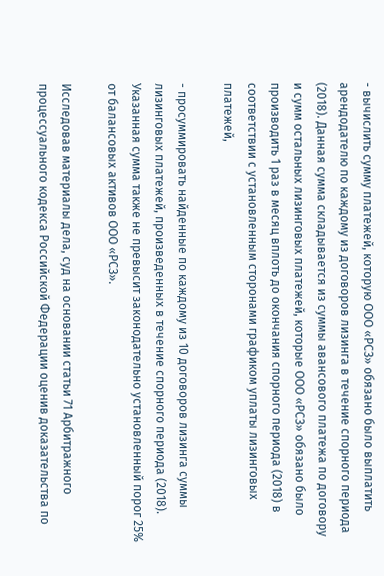- вычислить сумму платежей, которую ООО «РСЗ» обязано было выплатить арендодателю по каждому из договоров лизинга в течение спорного периода (2018). Данная сумма складывается из суммы авансового платежа по договору и сумм остальных лизинговых платежей, которые ООО «РСЗ» обязано было производить 1 раз в месяц вплоть до окончания спорного периода (2018) в соответствии с установленным сторонами графиком уплаты лизинговых платежей,

- просуммировать найденные по каждому из 10 договоров лизинга суммы лизинговых платежей, произведенных в течение спорного периода (2018). Указанная сумма также не превысит законодательно установленный порог 25% от балансовых активов ООО «РСЗ».

Исследовав материалы дела, суд на основании статьи 71 Арбитражного процессуального кодекса Российской Федерации оценив доказательства по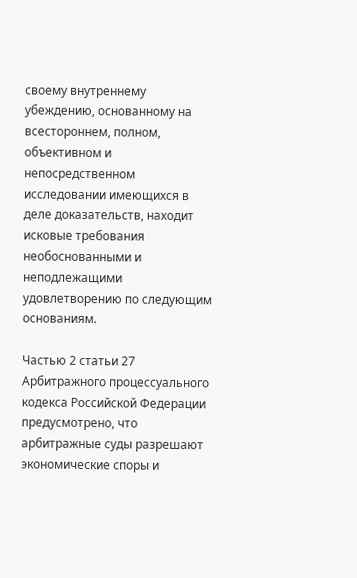своему внутреннему убеждению, основанному на всестороннем, полном, объективном и непосредственном исследовании имеющихся в деле доказательств, находит исковые требования необоснованными и неподлежащими удовлетворению по следующим основаниям.

Частью 2 статьи 27 Арбитражного процессуального кодекса Российской Федерации предусмотрено, что арбитражные суды разрешают экономические споры и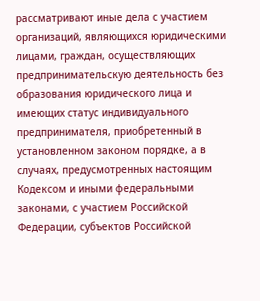рассматривают иные дела с участием организаций, являющихся юридическими лицами, граждан, осуществляющих предпринимательскую деятельность без образования юридического лица и имеющих статус индивидуального предпринимателя, приобретенный в установленном законом порядке, а в случаях, предусмотренных настоящим Кодексом и иными федеральными законами, с участием Российской Федерации, субъектов Российской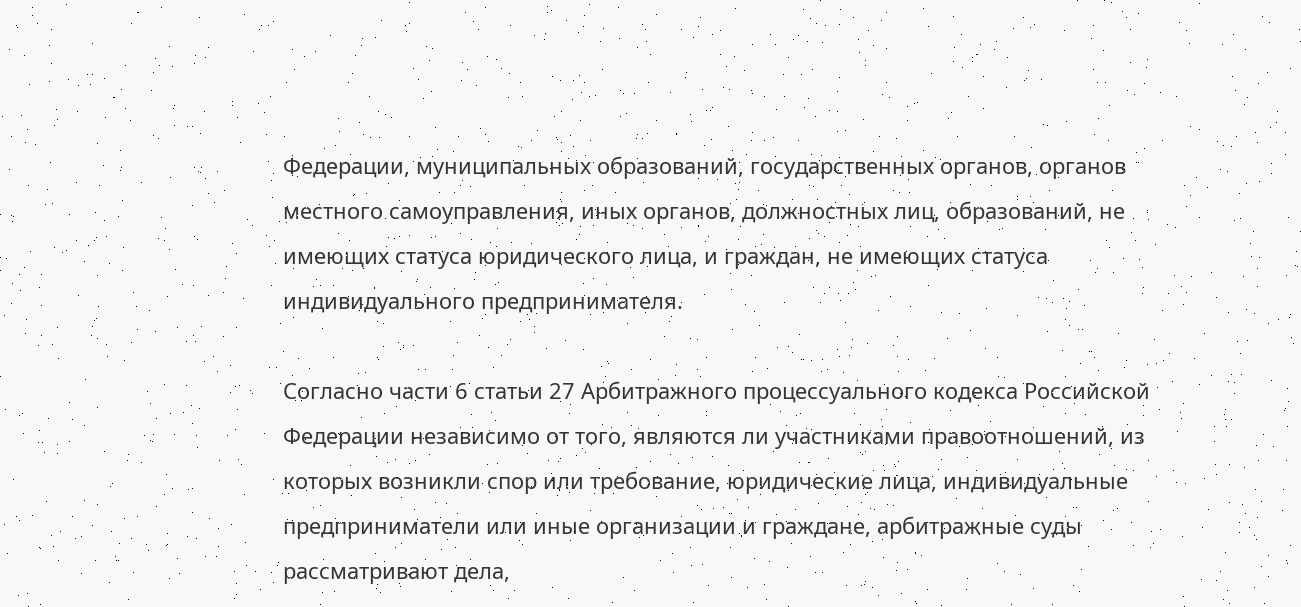Федерации, муниципальных образований, государственных органов, органов местного самоуправления, иных органов, должностных лиц, образований, не имеющих статуса юридического лица, и граждан, не имеющих статуса индивидуального предпринимателя.

Согласно части 6 статьи 27 Арбитражного процессуального кодекса Российской Федерации независимо от того, являются ли участниками правоотношений, из которых возникли спор или требование, юридические лица, индивидуальные предприниматели или иные организации и граждане, арбитражные суды рассматривают дела,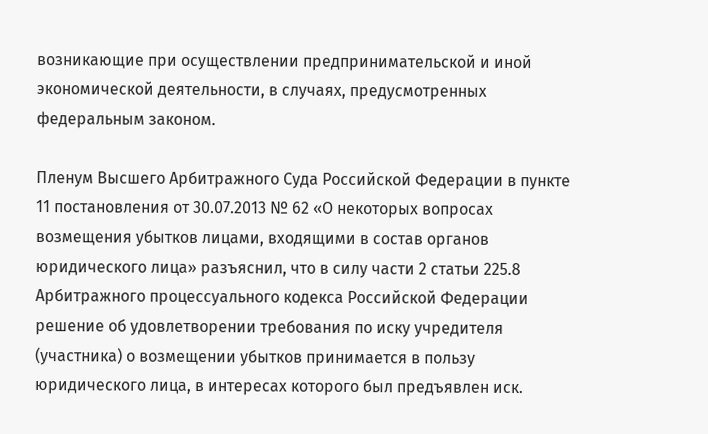возникающие при осуществлении предпринимательской и иной экономической деятельности, в случаях, предусмотренных федеральным законом.

Пленум Высшего Арбитражного Суда Российской Федерации в пункте 11 постановления от 30.07.2013 № 62 «О некоторых вопросах возмещения убытков лицами, входящими в состав органов юридического лица» разъяснил, что в силу части 2 статьи 225.8 Арбитражного процессуального кодекса Российской Федерации решение об удовлетворении требования по иску учредителя (участника) о возмещении убытков принимается в пользу юридического лица, в интересах которого был предъявлен иск.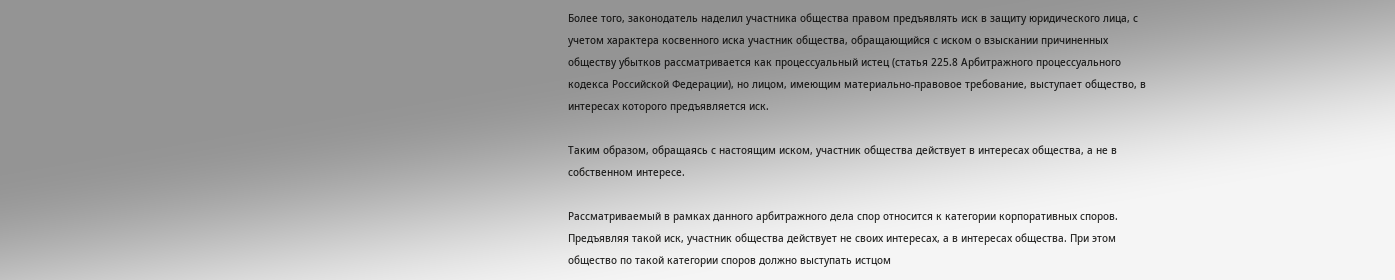Более того, законодатель наделил участника общества правом предъявлять иск в защиту юридического лица, с учетом характера косвенного иска участник общества, обращающийся с иском о взыскании причиненных обществу убытков рассматривается как процессуальный истец (статья 225.8 Арбитражного процессуального кодекса Российской Федерации), но лицом, имеющим материально-правовое требование, выступает общество, в интересах которого предъявляется иск.

Таким образом, обращаясь с настоящим иском, участник общества действует в интересах общества, а не в собственном интересе.

Рассматриваемый в рамках данного арбитражного дела спор относится к категории корпоративных споров. Предъявляя такой иск, участник общества действует не своих интересах, а в интересах общества. При этом общество по такой категории споров должно выступать истцом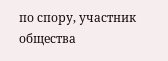по спору, участник общества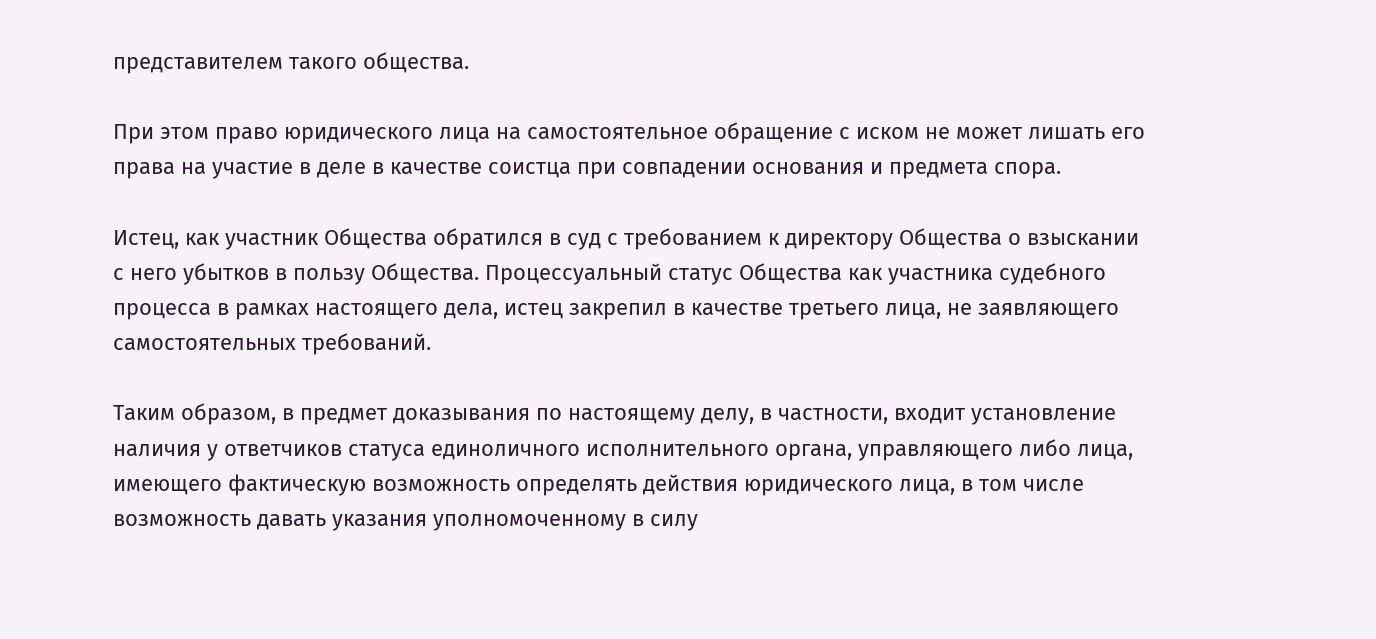представителем такого общества.

При этом право юридического лица на самостоятельное обращение с иском не может лишать его права на участие в деле в качестве соистца при совпадении основания и предмета спора.

Истец, как участник Общества обратился в суд с требованием к директору Общества о взыскании с него убытков в пользу Общества. Процессуальный статус Общества как участника судебного процесса в рамках настоящего дела, истец закрепил в качестве третьего лица, не заявляющего самостоятельных требований.

Таким образом, в предмет доказывания по настоящему делу, в частности, входит установление наличия у ответчиков статуса единоличного исполнительного органа, управляющего либо лица, имеющего фактическую возможность определять действия юридического лица, в том числе возможность давать указания уполномоченному в силу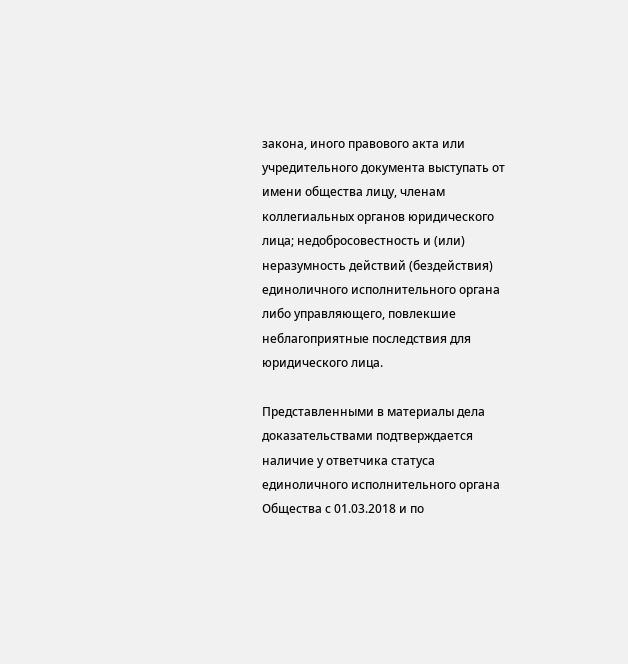закона, иного правового акта или учредительного документа выступать от имени общества лицу, членам коллегиальных органов юридического лица; недобросовестность и (или) неразумность действий (бездействия) единоличного исполнительного органа либо управляющего, повлекшие неблагоприятные последствия для юридического лица.

Представленными в материалы дела доказательствами подтверждается наличие у ответчика статуса единоличного исполнительного органа Общества с 01.03.2018 и по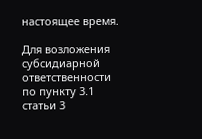настоящее время.

Для возложения субсидиарной ответственности по пункту 3.1 статьи 3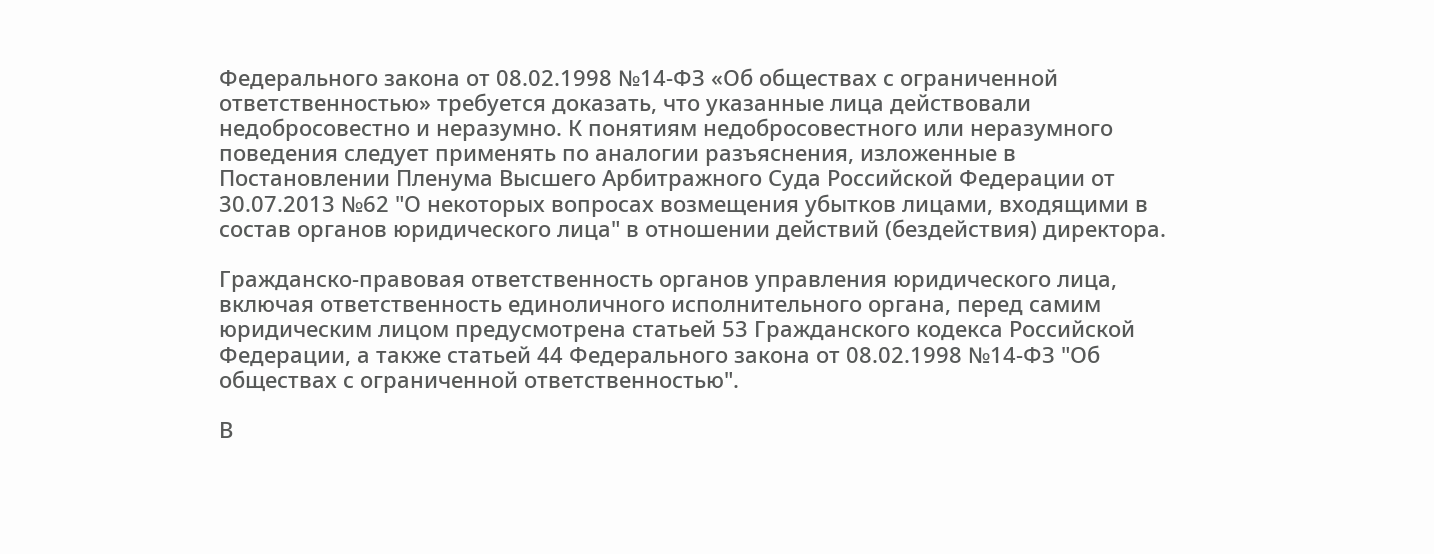Федерального закона от 08.02.1998 №14-ФЗ «Об обществах с ограниченной ответственностью» требуется доказать, что указанные лица действовали недобросовестно и неразумно. К понятиям недобросовестного или неразумного поведения следует применять по аналогии разъяснения, изложенные в Постановлении Пленума Высшего Арбитражного Суда Российской Федерации от 30.07.2013 №62 "О некоторых вопросах возмещения убытков лицами, входящими в состав органов юридического лица" в отношении действий (бездействия) директора.

Гражданско-правовая ответственность органов управления юридического лица, включая ответственность единоличного исполнительного органа, перед самим юридическим лицом предусмотрена статьей 53 Гражданского кодекса Российской Федерации, а также статьей 44 Федерального закона от 08.02.1998 №14-ФЗ "Об обществах с ограниченной ответственностью".

В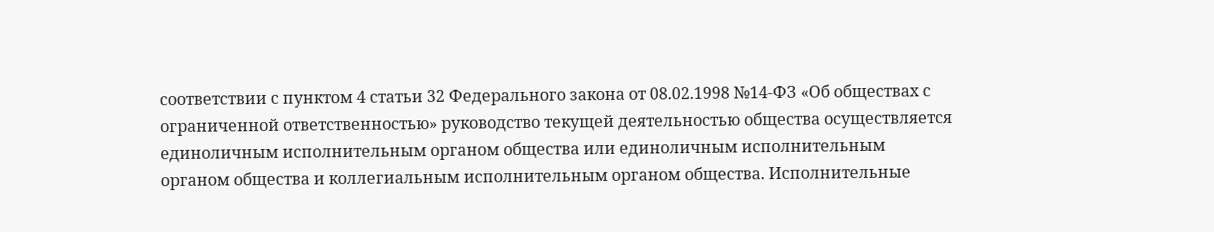соответствии с пунктом 4 статьи 32 Федерального закона от 08.02.1998 №14-ФЗ «Об обществах с ограниченной ответственностью» руководство текущей деятельностью общества осуществляется единоличным исполнительным органом общества или единоличным исполнительным органом общества и коллегиальным исполнительным органом общества. Исполнительные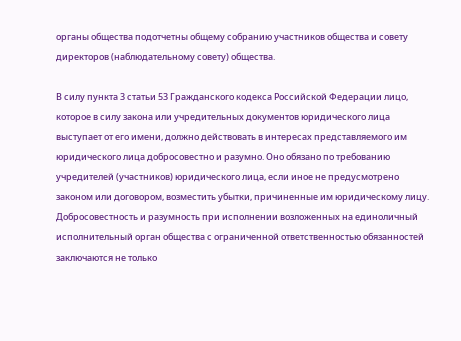органы общества подотчетны общему собранию участников общества и совету директоров (наблюдательному совету) общества.

В силу пункта 3 статьи 53 Гражданского кодекса Российской Федерации лицо, которое в силу закона или учредительных документов юридического лица выступает от его имени, должно действовать в интересах представляемого им юридического лица добросовестно и разумно. Оно обязано по требованию учредителей (участников) юридического лица, если иное не предусмотрено законом или договором, возместить убытки, причиненные им юридическому лицу. Добросовестность и разумность при исполнении возложенных на единоличный исполнительный орган общества с ограниченной ответственностью обязанностей заключаются не только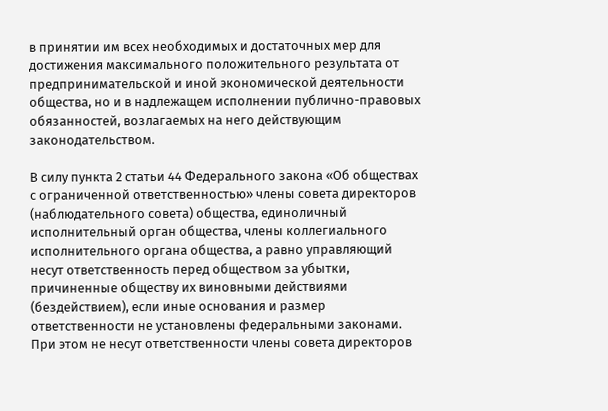в принятии им всех необходимых и достаточных мер для достижения максимального положительного результата от предпринимательской и иной экономической деятельности общества, но и в надлежащем исполнении публично-правовых обязанностей, возлагаемых на него действующим законодательством.

В силу пункта 2 статьи 44 Федерального закона «Об обществах с ограниченной ответственностью» члены совета директоров (наблюдательного совета) общества, единоличный исполнительный орган общества, члены коллегиального исполнительного органа общества, а равно управляющий несут ответственность перед обществом за убытки, причиненные обществу их виновными действиями (бездействием), если иные основания и размер ответственности не установлены федеральными законами. При этом не несут ответственности члены совета директоров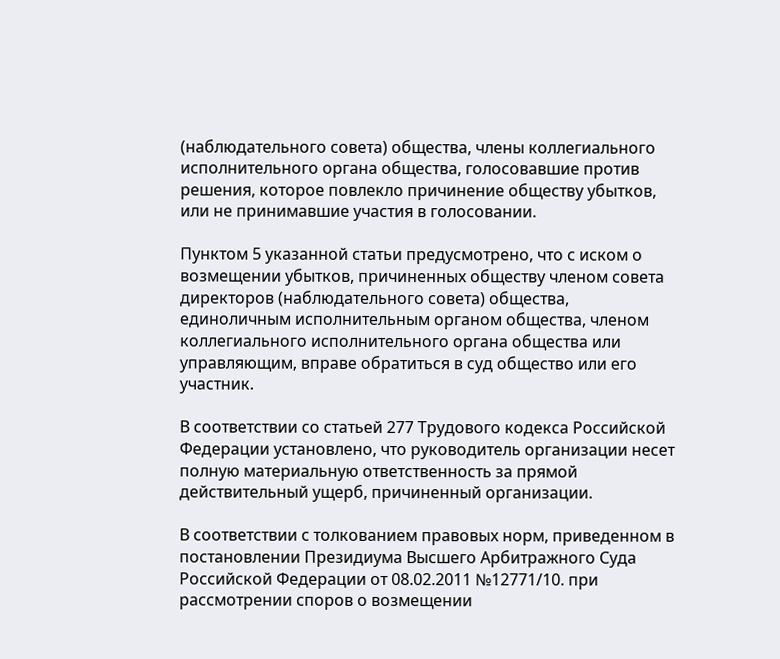(наблюдательного совета) общества, члены коллегиального исполнительного органа общества, голосовавшие против решения, которое повлекло причинение обществу убытков, или не принимавшие участия в голосовании.

Пунктом 5 указанной статьи предусмотрено, что с иском о возмещении убытков, причиненных обществу членом совета директоров (наблюдательного совета) общества, единоличным исполнительным органом общества, членом коллегиального исполнительного органа общества или управляющим, вправе обратиться в суд общество или его участник.

В соответствии со статьей 277 Трудового кодекса Российской Федерации установлено, что руководитель организации несет полную материальную ответственность за прямой действительный ущерб, причиненный организации.

В соответствии с толкованием правовых норм, приведенном в постановлении Президиума Высшего Арбитражного Суда Российской Федерации от 08.02.2011 №12771/10. при рассмотрении споров о возмещении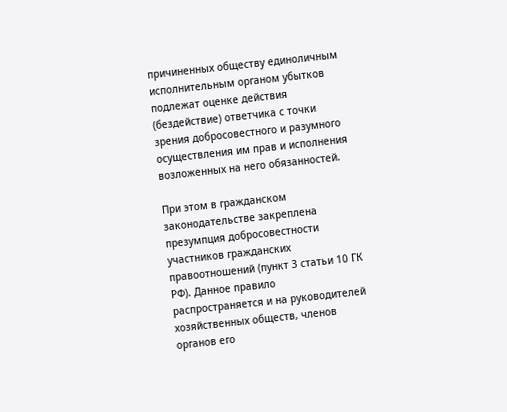причиненных обществу единоличным исполнительным органом убытков подлежат оценке действия (бездействие) ответчика с точки зрения добросовестного и разумного осуществления им прав и исполнения возложенных на него обязанностей.

При этом в гражданском законодательстве закреплена презумпция добросовестности участников гражданских правоотношений (пункт 3 статьи 10 ГК РФ). Данное правило распространяется и на руководителей хозяйственных обществ, членов органов его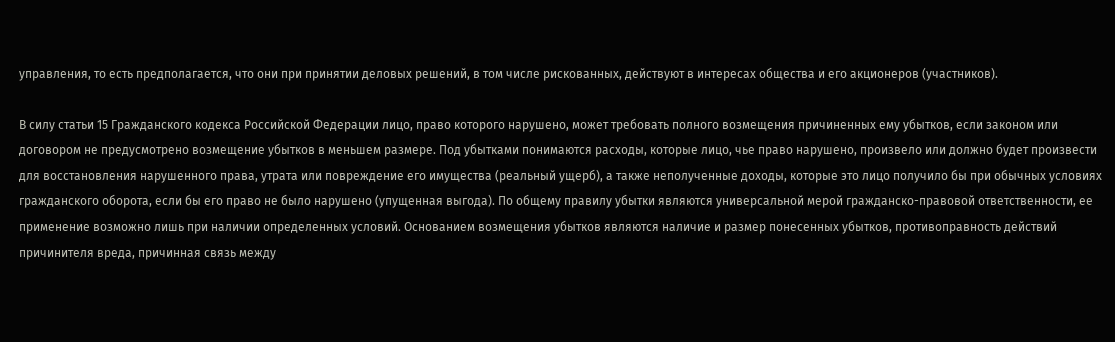управления, то есть предполагается, что они при принятии деловых решений, в том числе рискованных, действуют в интересах общества и его акционеров (участников).

В силу статьи 15 Гражданского кодекса Российской Федерации лицо, право которого нарушено, может требовать полного возмещения причиненных ему убытков, если законом или договором не предусмотрено возмещение убытков в меньшем размере. Под убытками понимаются расходы, которые лицо, чье право нарушено, произвело или должно будет произвести для восстановления нарушенного права, утрата или повреждение его имущества (реальный ущерб), а также неполученные доходы, которые это лицо получило бы при обычных условиях гражданского оборота, если бы его право не было нарушено (упущенная выгода). По общему правилу убытки являются универсальной мерой гражданско-правовой ответственности, ее применение возможно лишь при наличии определенных условий. Основанием возмещения убытков являются наличие и размер понесенных убытков, противоправность действий причинителя вреда, причинная связь между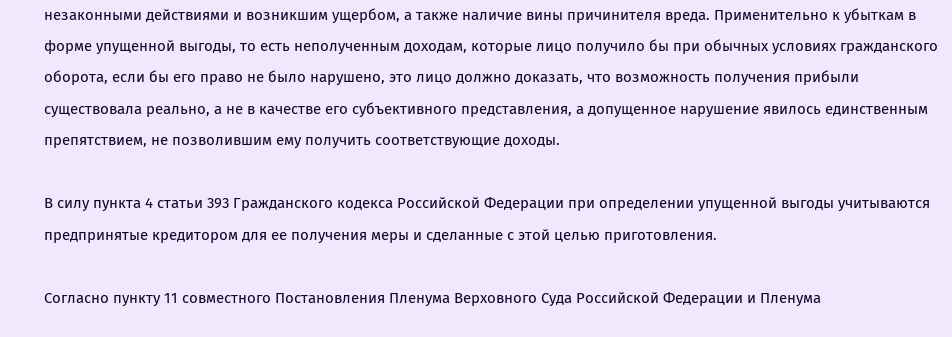незаконными действиями и возникшим ущербом, а также наличие вины причинителя вреда. Применительно к убыткам в форме упущенной выгоды, то есть неполученным доходам, которые лицо получило бы при обычных условиях гражданского оборота, если бы его право не было нарушено, это лицо должно доказать, что возможность получения прибыли существовала реально, а не в качестве его субъективного представления, а допущенное нарушение явилось единственным препятствием, не позволившим ему получить соответствующие доходы.

В силу пункта 4 статьи 393 Гражданского кодекса Российской Федерации при определении упущенной выгоды учитываются предпринятые кредитором для ее получения меры и сделанные с этой целью приготовления.

Согласно пункту 11 совместного Постановления Пленума Верховного Суда Российской Федерации и Пленума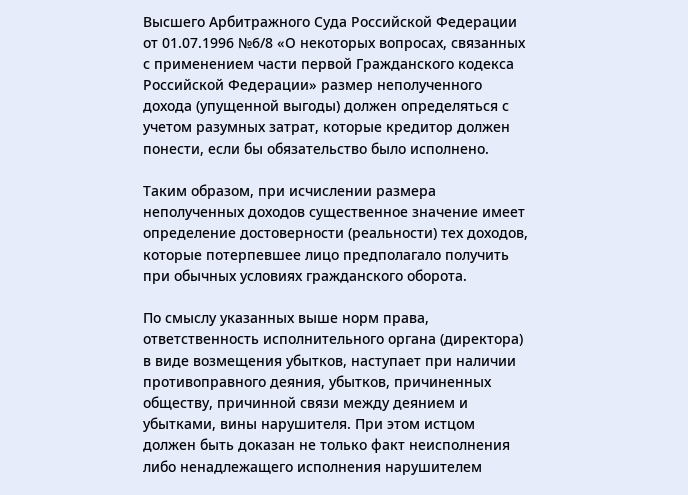Высшего Арбитражного Суда Российской Федерации от 01.07.1996 №6/8 «О некоторых вопросах, связанных с применением части первой Гражданского кодекса Российской Федерации» размер неполученного дохода (упущенной выгоды) должен определяться с учетом разумных затрат, которые кредитор должен понести, если бы обязательство было исполнено.

Таким образом, при исчислении размера неполученных доходов существенное значение имеет определение достоверности (реальности) тех доходов, которые потерпевшее лицо предполагало получить при обычных условиях гражданского оборота.

По смыслу указанных выше норм права, ответственность исполнительного органа (директора) в виде возмещения убытков, наступает при наличии противоправного деяния, убытков, причиненных обществу, причинной связи между деянием и убытками, вины нарушителя. При этом истцом должен быть доказан не только факт неисполнения либо ненадлежащего исполнения нарушителем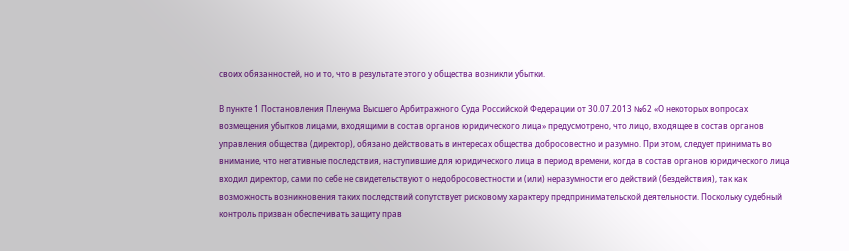своих обязанностей, но и то, что в результате этого у общества возникли убытки.

В пункте 1 Постановления Пленума Высшего Арбитражного Суда Российской Федерации от 30.07.2013 №62 «О некоторых вопросах возмещения убытков лицами, входящими в состав органов юридического лица» предусмотрено, что лицо, входящее в состав органов управления общества (директор), обязано действовать в интересах общества добросовестно и разумно. При этом, следует принимать во внимание, что негативные последствия, наступившие для юридического лица в период времени, когда в состав органов юридического лица входил директор, сами по себе не свидетельствуют о недобросовестности и (или) неразумности его действий (бездействия), так как возможность возникновения таких последствий сопутствует рисковому характеру предпринимательской деятельности. Поскольку судебный контроль призван обеспечивать защиту прав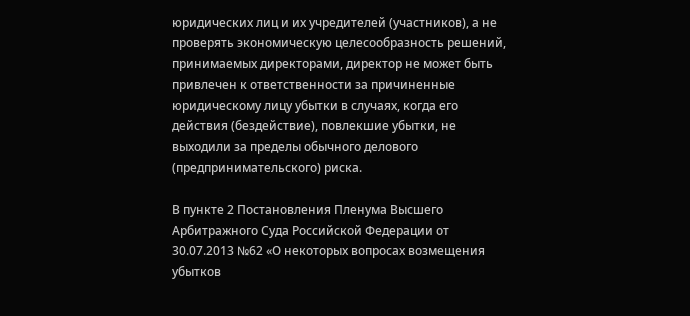юридических лиц и их учредителей (участников), а не проверять экономическую целесообразность решений, принимаемых директорами, директор не может быть привлечен к ответственности за причиненные юридическому лицу убытки в случаях, когда его действия (бездействие), повлекшие убытки, не выходили за пределы обычного делового (предпринимательского) риска.

В пункте 2 Постановления Пленума Высшего Арбитражного Суда Российской Федерации от 30.07.2013 №62 «О некоторых вопросах возмещения убытков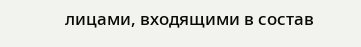лицами, входящими в состав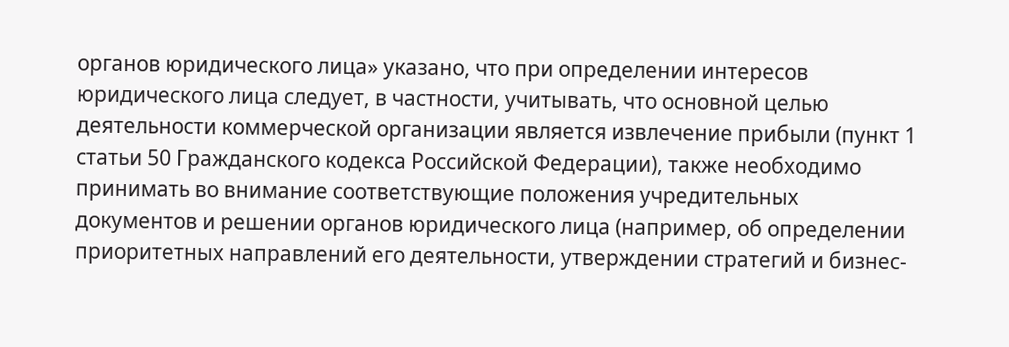органов юридического лица» указано, что при определении интересов юридического лица следует, в частности, учитывать, что основной целью деятельности коммерческой организации является извлечение прибыли (пункт 1 статьи 50 Гражданского кодекса Российской Федерации), также необходимо принимать во внимание соответствующие положения учредительных документов и решении органов юридического лица (например, об определении приоритетных направлений его деятельности, утверждении стратегий и бизнес-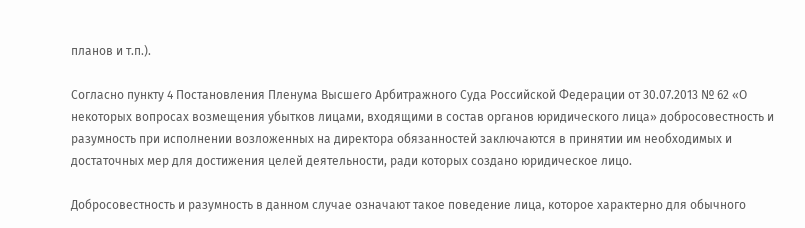планов и т.п.).

Согласно пункту 4 Постановления Пленума Высшего Арбитражного Суда Российской Федерации от 30.07.2013 № 62 «О некоторых вопросах возмещения убытков лицами, входящими в состав органов юридического лица» добросовестность и разумность при исполнении возложенных на директора обязанностей заключаются в принятии им необходимых и достаточных мер для достижения целей деятельности, ради которых создано юридическое лицо.

Добросовестность и разумность в данном случае означают такое поведение лица, которое характерно для обычного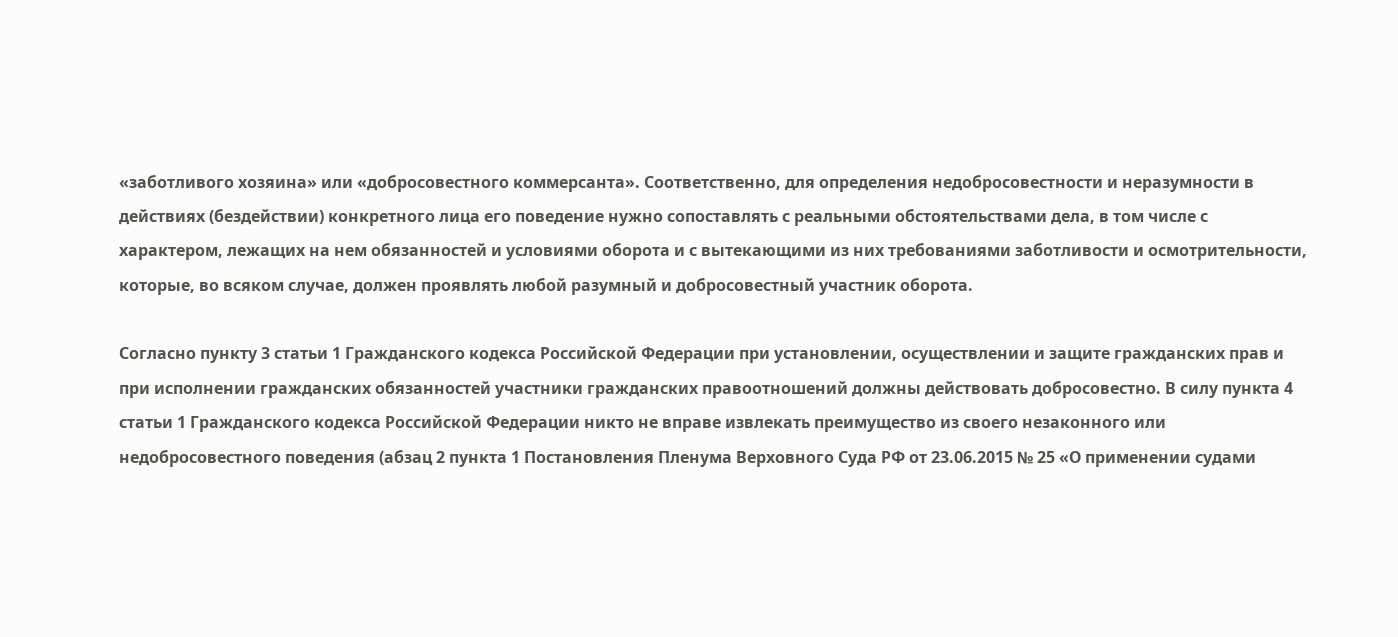«заботливого хозяина» или «добросовестного коммерсанта». Соответственно, для определения недобросовестности и неразумности в действиях (бездействии) конкретного лица его поведение нужно сопоставлять с реальными обстоятельствами дела, в том числе с характером, лежащих на нем обязанностей и условиями оборота и с вытекающими из них требованиями заботливости и осмотрительности, которые, во всяком случае, должен проявлять любой разумный и добросовестный участник оборота.

Согласно пункту 3 статьи 1 Гражданского кодекса Российской Федерации при установлении, осуществлении и защите гражданских прав и при исполнении гражданских обязанностей участники гражданских правоотношений должны действовать добросовестно. В силу пункта 4 статьи 1 Гражданского кодекса Российской Федерации никто не вправе извлекать преимущество из своего незаконного или недобросовестного поведения (абзац 2 пункта 1 Постановления Пленума Верховного Суда РФ от 23.06.2015 № 25 «О применении судами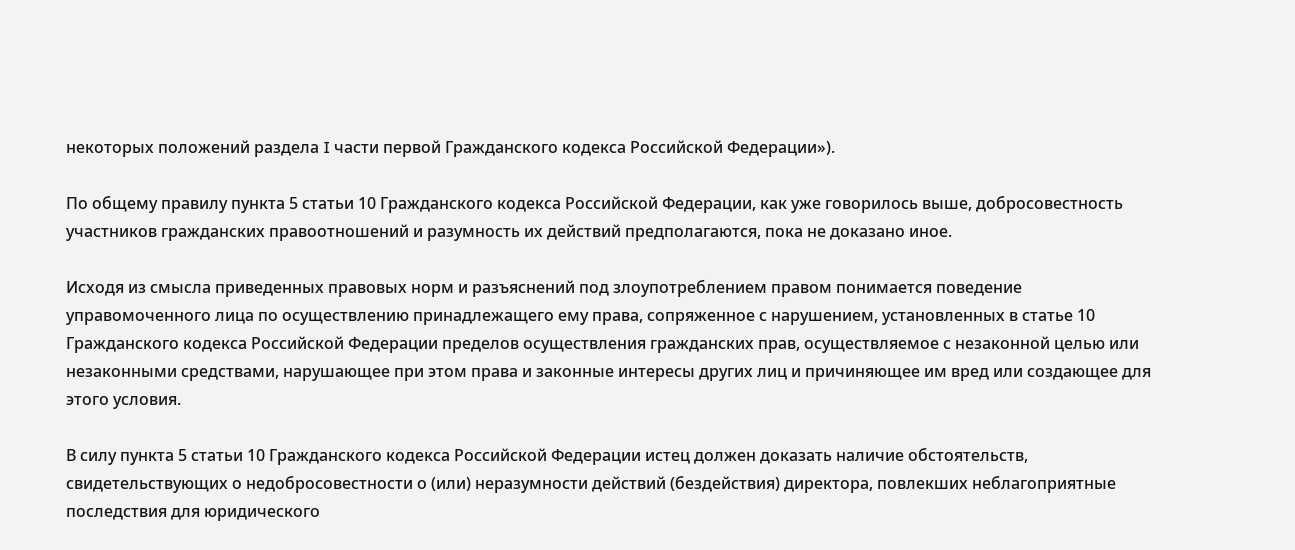некоторых положений раздела I части первой Гражданского кодекса Российской Федерации»).

По общему правилу пункта 5 статьи 10 Гражданского кодекса Российской Федерации, как уже говорилось выше, добросовестность участников гражданских правоотношений и разумность их действий предполагаются, пока не доказано иное.

Исходя из смысла приведенных правовых норм и разъяснений под злоупотреблением правом понимается поведение управомоченного лица по осуществлению принадлежащего ему права, сопряженное с нарушением, установленных в статье 10 Гражданского кодекса Российской Федерации пределов осуществления гражданских прав, осуществляемое с незаконной целью или незаконными средствами, нарушающее при этом права и законные интересы других лиц и причиняющее им вред или создающее для этого условия.

В силу пункта 5 статьи 10 Гражданского кодекса Российской Федерации истец должен доказать наличие обстоятельств, свидетельствующих о недобросовестности о (или) неразумности действий (бездействия) директора, повлекших неблагоприятные последствия для юридического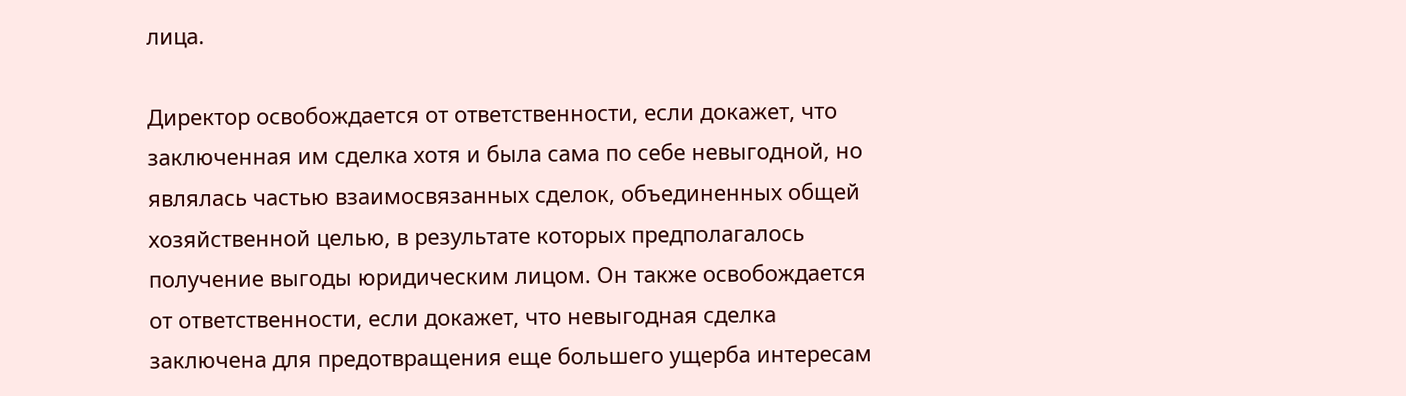лица.

Директор освобождается от ответственности, если докажет, что заключенная им сделка хотя и была сама по себе невыгодной, но являлась частью взаимосвязанных сделок, объединенных общей хозяйственной целью, в результате которых предполагалось получение выгоды юридическим лицом. Он также освобождается от ответственности, если докажет, что невыгодная сделка заключена для предотвращения еще большего ущерба интересам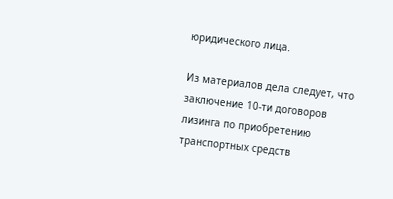юридического лица.

Из материалов дела следует, что заключение 10-ти договоров лизинга по приобретению транспортных средств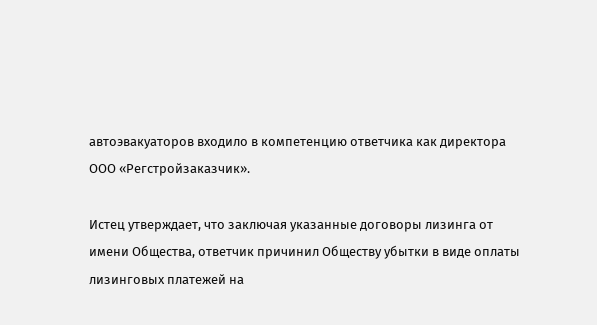автоэвакуаторов входило в компетенцию ответчика как директора ООО «Регстройзаказчик».

Истец утверждает, что заключая указанные договоры лизинга от имени Общества, ответчик причинил Обществу убытки в виде оплаты лизинговых платежей на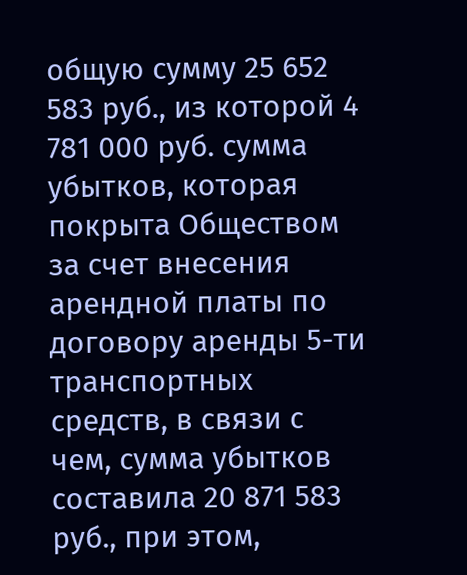общую сумму 25 652 583 руб., из которой 4 781 000 руб. сумма убытков, которая покрыта Обществом за счет внесения арендной платы по договору аренды 5-ти транспортных средств, в связи с чем, сумма убытков составила 20 871 583 руб., при этом,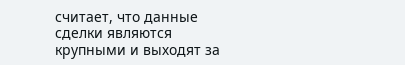считает, что данные сделки являются крупными и выходят за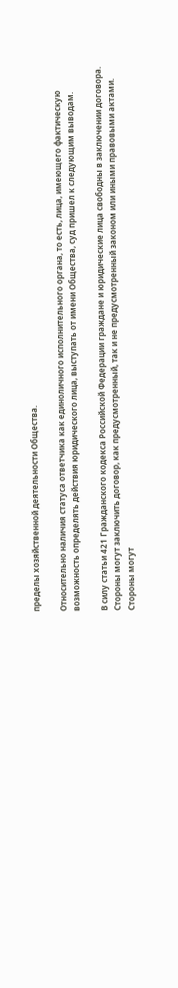пределы хозяйственной деятельности Общества.

Относительно наличия статуса ответчика как единоличного исполнительного органа, то есть, лица, имеющего фактическую возможность определять действия юридического лица, выступать от имени Общества, суд пришел к следующим выводам.

В силу статьи 421 Гражданского кодекса Российской Федерации граждане и юридические лица свободны в заключении договора. Стороны могут заключить договор, как предусмотренный, так и не предусмотренный законом или иными правовыми актами. Стороны могут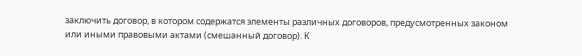заключить договор, в котором содержатся элементы различных договоров, предусмотренных законом или иными правовыми актами (смешанный договор). К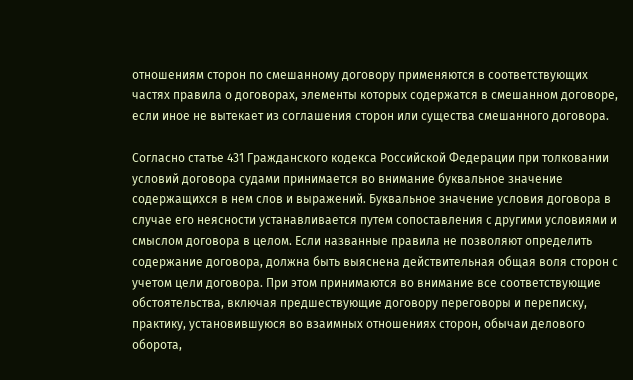отношениям сторон по смешанному договору применяются в соответствующих частях правила о договорах, элементы которых содержатся в смешанном договоре, если иное не вытекает из соглашения сторон или существа смешанного договора.

Согласно статье 431 Гражданского кодекса Российской Федерации при толковании условий договора судами принимается во внимание буквальное значение содержащихся в нем слов и выражений. Буквальное значение условия договора в случае его неясности устанавливается путем сопоставления с другими условиями и смыслом договора в целом. Если названные правила не позволяют определить содержание договора, должна быть выяснена действительная общая воля сторон с учетом цели договора. При этом принимаются во внимание все соответствующие обстоятельства, включая предшествующие договору переговоры и переписку, практику, установившуюся во взаимных отношениях сторон, обычаи делового оборота,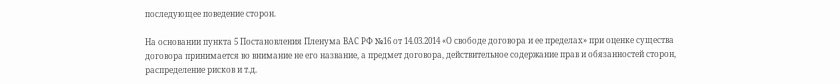последующее поведение сторон.

На основании пункта 5 Постановления Пленума ВАС РФ №16 от 14.03.2014 «О свободе договора и ее пределах» при оценке существа договора принимается во внимание не его название, а предмет договора, действительное содержание прав и обязанностей сторон, распределение рисков и т.д.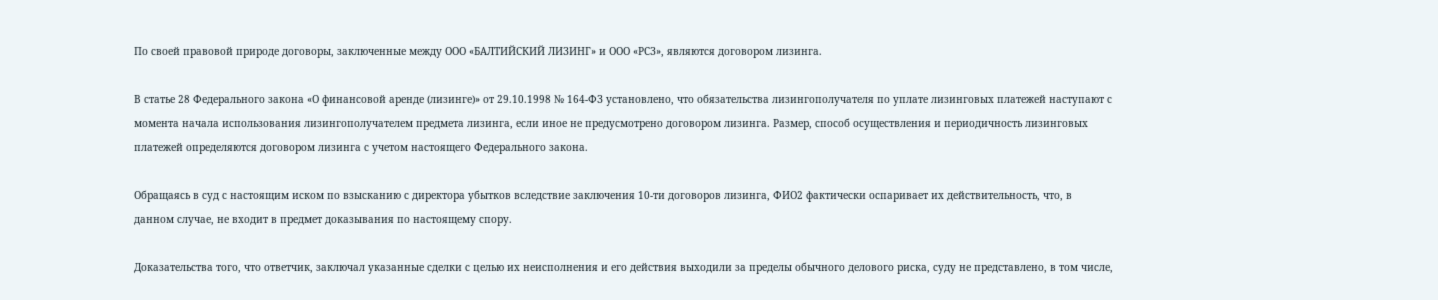По своей правовой природе договоры, заключенные между ООО «БАЛТИЙСКИЙ ЛИЗИНГ» и ООО «РСЗ», являются договором лизинга.

В статье 28 Федерального закона «О финансовой аренде (лизинге)» от 29.10.1998 № 164-ФЗ установлено, что обязательства лизингополучателя по уплате лизинговых платежей наступают с момента начала использования лизингополучателем предмета лизинга, если иное не предусмотрено договором лизинга. Размер, способ осуществления и периодичность лизинговых платежей определяются договором лизинга с учетом настоящего Федерального закона.

Обращаясь в суд с настоящим иском по взысканию с директора убытков вследствие заключения 10-ти договоров лизинга, ФИО2 фактически оспаривает их действительность, что, в данном случае, не входит в предмет доказывания по настоящему спору.

Доказательства того, что ответчик, заключал указанные сделки с целью их неисполнения и его действия выходили за пределы обычного делового риска, суду не представлено, в том числе,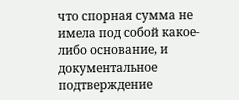что спорная сумма не имела под собой какое-либо основание, и документальное подтверждение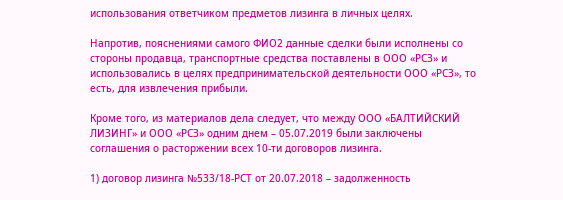использования ответчиком предметов лизинга в личных целях.

Напротив, пояснениями самого ФИО2 данные сделки были исполнены со стороны продавца, транспортные средства поставлены в ООО «РСЗ» и использовались в целях предпринимательской деятельности ООО «РСЗ», то есть, для извлечения прибыли.

Кроме того, из материалов дела следует, что между ООО «БАЛТИЙСКИЙ ЛИЗИНГ» и ООО «РСЗ» одним днем – 05.07.2019 были заключены соглашения о расторжении всех 10-ти договоров лизинга.

1) договор лизинга №533/18-РСТ от 20.07.2018 – задолженность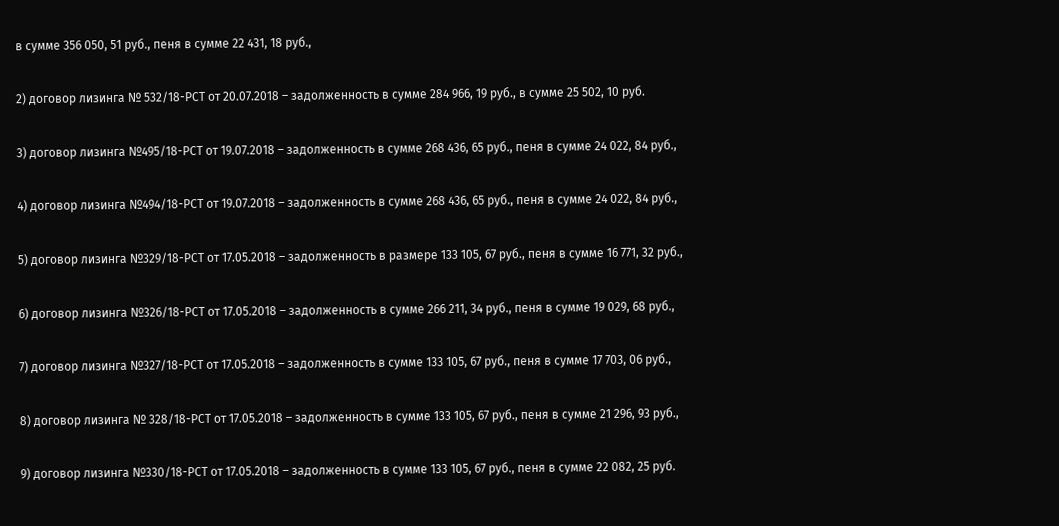в сумме 356 050, 51 руб., пеня в сумме 22 431, 18 руб.,

2) договор лизинга № 532/18-РСТ от 20.07.2018 – задолженность в сумме 284 966, 19 руб., в сумме 25 502, 10 руб.

3) договор лизинга №495/18-РСТ от 19.07.2018 – задолженность в сумме 268 436, 65 руб., пеня в сумме 24 022, 84 руб.,

4) договор лизинга №494/18-РСТ от 19.07.2018 – задолженность в сумме 268 436, 65 руб., пеня в сумме 24 022, 84 руб.,

5) договор лизинга №329/18-РСТ от 17.05.2018 – задолженность в размере 133 105, 67 руб., пеня в сумме 16 771, 32 руб.,

6) договор лизинга №326/18-РСТ от 17.05.2018 – задолженность в сумме 266 211, 34 руб., пеня в сумме 19 029, 68 руб.,

7) договор лизинга №327/18-РСТ от 17.05.2018 – задолженность в сумме 133 105, 67 руб., пеня в сумме 17 703, 06 руб.,

8) договор лизинга № 328/18-РСТ от 17.05.2018 – задолженность в сумме 133 105, 67 руб., пеня в сумме 21 296, 93 руб.,

9) договор лизинга №330/18-РСТ от 17.05.2018 – задолженность в сумме 133 105, 67 руб., пеня в сумме 22 082, 25 руб.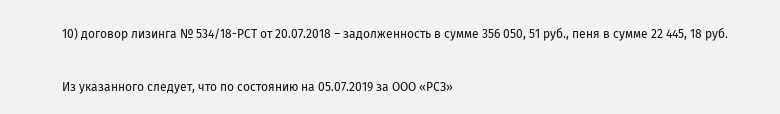10) договор лизинга № 534/18-РСТ от 20.07.2018 – задолженность в сумме 356 050, 51 руб., пеня в сумме 22 445, 18 руб.

Из указанного следует, что по состоянию на 05.07.2019 за ООО «РСЗ»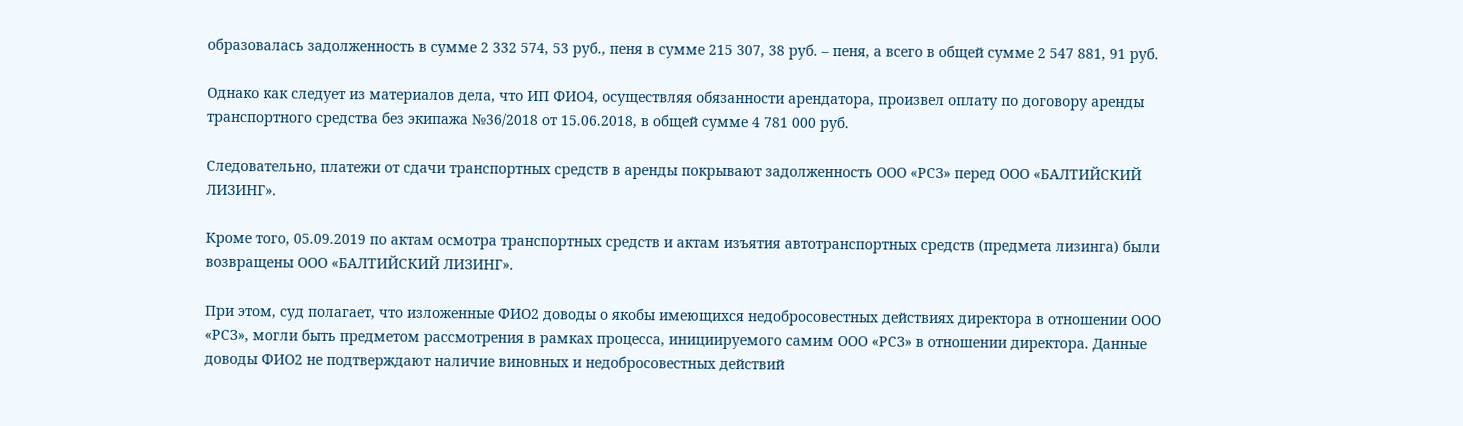образовалась задолженность в сумме 2 332 574, 53 руб., пеня в сумме 215 307, 38 руб. – пеня, а всего в общей сумме 2 547 881, 91 руб.

Однако как следует из материалов дела, что ИП ФИО4, осуществляя обязанности арендатора, произвел оплату по договору аренды транспортного средства без экипажа №36/2018 от 15.06.2018, в общей сумме 4 781 000 руб.

Следовательно, платежи от сдачи транспортных средств в аренды покрывают задолженность ООО «РСЗ» перед ООО «БАЛТИЙСКИЙ ЛИЗИНГ».

Кроме того, 05.09.2019 по актам осмотра транспортных средств и актам изъятия автотранспортных средств (предмета лизинга) были возвращены ООО «БАЛТИЙСКИЙ ЛИЗИНГ».

При этом, суд полагает, что изложенные ФИО2 доводы о якобы имеющихся недобросовестных действиях директора в отношении ООО «РСЗ», могли быть предметом рассмотрения в рамках процесса, инициируемого самим ООО «РСЗ» в отношении директора. Данные доводы ФИО2 не подтверждают наличие виновных и недобросовестных действий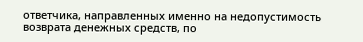ответчика, направленных именно на недопустимость возврата денежных средств, по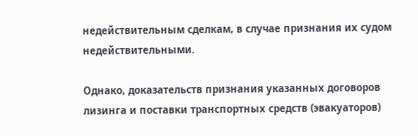недействительным сделкам, в случае признания их судом недействительными.

Однако, доказательств признания указанных договоров лизинга и поставки транспортных средств (эвакуаторов)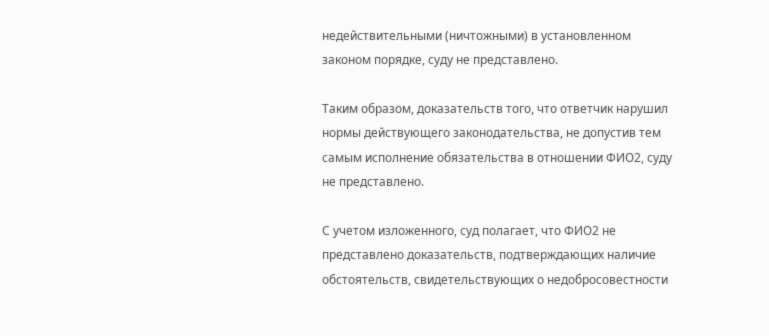недействительными (ничтожными) в установленном законом порядке, суду не представлено.

Таким образом, доказательств того, что ответчик нарушил нормы действующего законодательства, не допустив тем самым исполнение обязательства в отношении ФИО2, суду не представлено.

С учетом изложенного, суд полагает, что ФИО2 не представлено доказательств, подтверждающих наличие обстоятельств, свидетельствующих о недобросовестности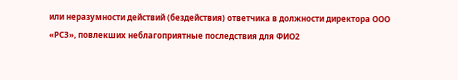или неразумности действий (бездействия) ответчика в должности директора ООО «РСЗ», повлекших неблагоприятные последствия для ФИО2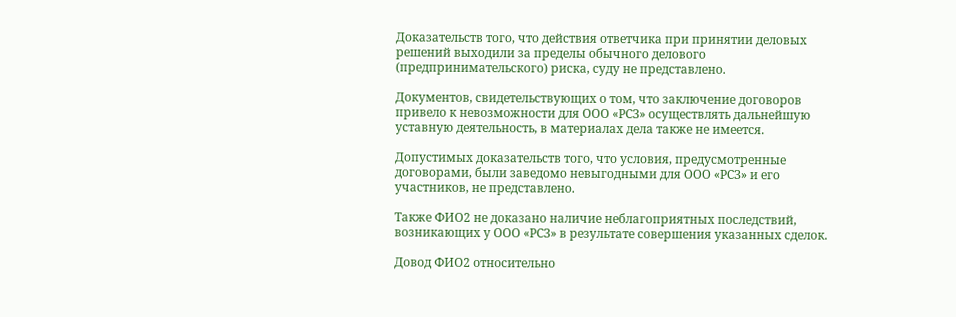Доказательств того, что действия ответчика при принятии деловых решений выходили за пределы обычного делового (предпринимательского) риска, суду не представлено.

Документов, свидетельствующих о том, что заключение договоров привело к невозможности для ООО «РСЗ» осуществлять дальнейшую уставную деятельность, в материалах дела также не имеется.

Допустимых доказательств того, что условия, предусмотренные договорами, были заведомо невыгодными для ООО «РСЗ» и его участников, не представлено.

Также ФИО2 не доказано наличие неблагоприятных последствий, возникающих у ООО «РСЗ» в результате совершения указанных сделок.

Довод ФИО2 относительно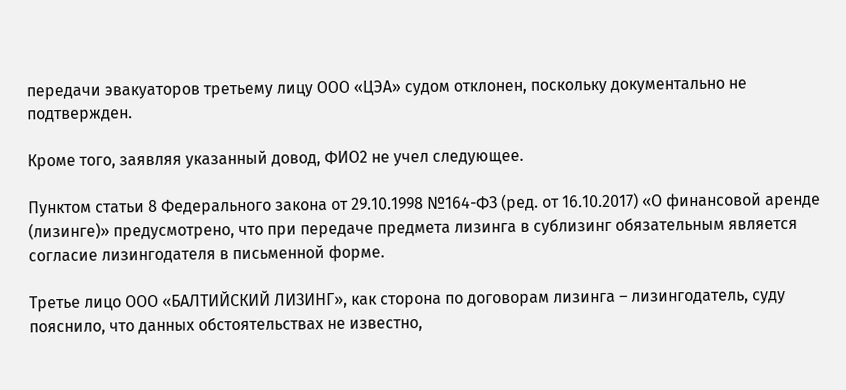передачи эвакуаторов третьему лицу ООО «ЦЭА» судом отклонен, поскольку документально не подтвержден.

Кроме того, заявляя указанный довод, ФИО2 не учел следующее.

Пунктом статьи 8 Федерального закона от 29.10.1998 №164-ФЗ (ред. от 16.10.2017) «О финансовой аренде (лизинге)» предусмотрено, что при передаче предмета лизинга в сублизинг обязательным является согласие лизингодателя в письменной форме.

Третье лицо ООО «БАЛТИЙСКИЙ ЛИЗИНГ», как сторона по договорам лизинга – лизингодатель, суду пояснило, что данных обстоятельствах не известно,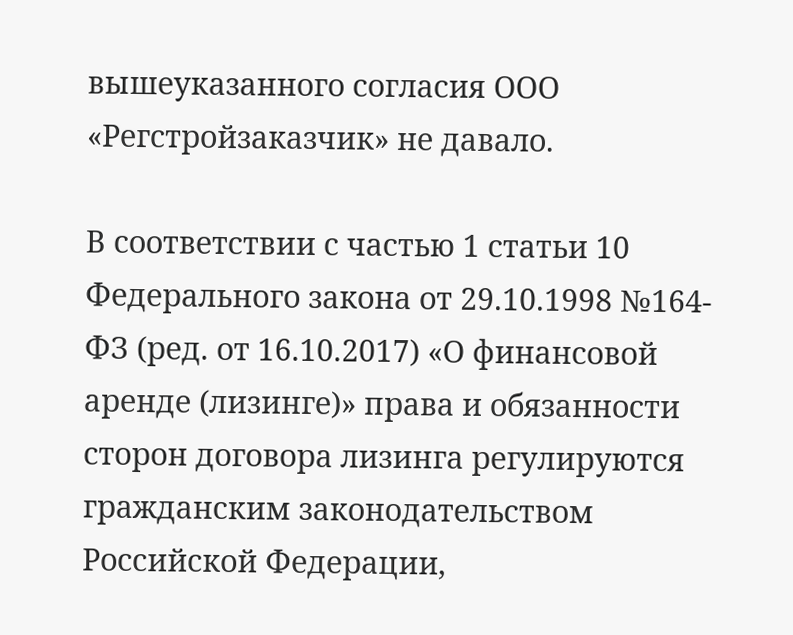вышеуказанного согласия ООО «Регстройзаказчик» не давало.

В соответствии с частью 1 статьи 10 Федерального закона от 29.10.1998 №164-ФЗ (ред. от 16.10.2017) «О финансовой аренде (лизинге)» права и обязанности сторон договора лизинга регулируются гражданским законодательством Российской Федерации,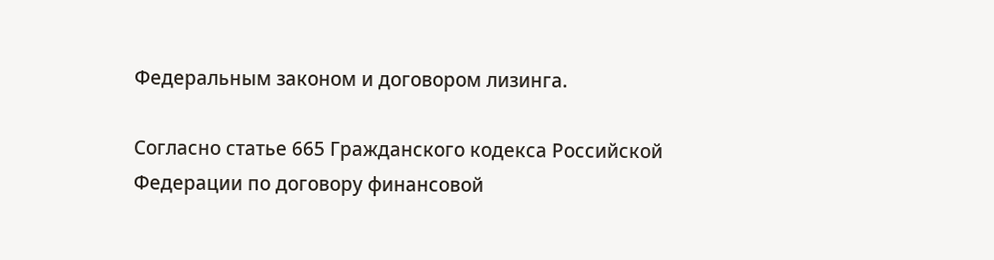Федеральным законом и договором лизинга.

Согласно статье 665 Гражданского кодекса Российской Федерации по договору финансовой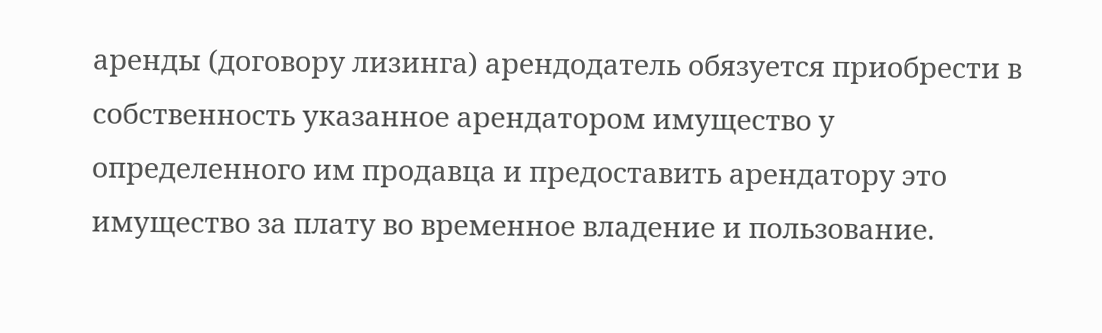аренды (договору лизинга) арендодатель обязуется приобрести в собственность указанное арендатором имущество у определенного им продавца и предоставить арендатору это имущество за плату во временное владение и пользование.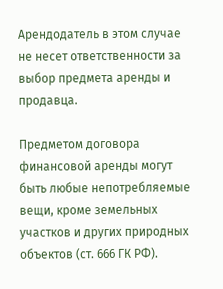Арендодатель в этом случае не несет ответственности за выбор предмета аренды и продавца.

Предметом договора финансовой аренды могут быть любые непотребляемые вещи, кроме земельных участков и других природных объектов (ст. 666 ГК РФ).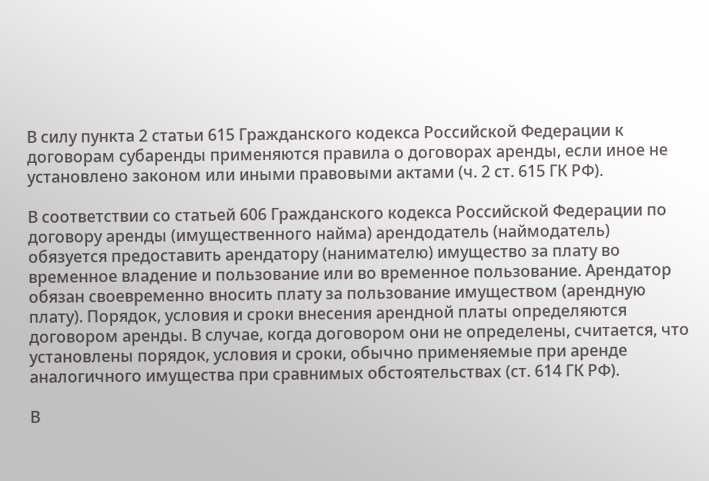В силу пункта 2 статьи 615 Гражданского кодекса Российской Федерации к договорам субаренды применяются правила о договорах аренды, если иное не установлено законом или иными правовыми актами (ч. 2 ст. 615 ГК РФ).

В соответствии со статьей 606 Гражданского кодекса Российской Федерации по договору аренды (имущественного найма) арендодатель (наймодатель) обязуется предоставить арендатору (нанимателю) имущество за плату во временное владение и пользование или во временное пользование. Арендатор обязан своевременно вносить плату за пользование имуществом (арендную плату). Порядок, условия и сроки внесения арендной платы определяются договором аренды. В случае, когда договором они не определены, считается, что установлены порядок, условия и сроки, обычно применяемые при аренде аналогичного имущества при сравнимых обстоятельствах (ст. 614 ГК РФ).

В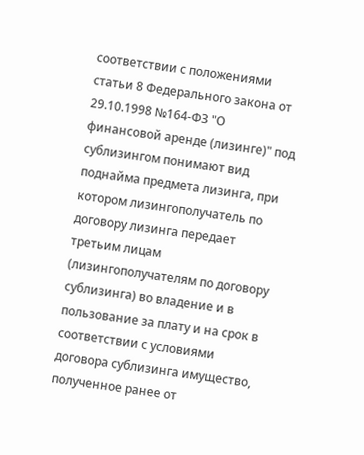соответствии с положениями статьи 8 Федерального закона от 29.10.1998 №164-ФЗ "О финансовой аренде (лизинге)" под сублизингом понимают вид поднайма предмета лизинга, при котором лизингополучатель по договору лизинга передает третьим лицам (лизингополучателям по договору сублизинга) во владение и в пользование за плату и на срок в соответствии с условиями договора сублизинга имущество, полученное ранее от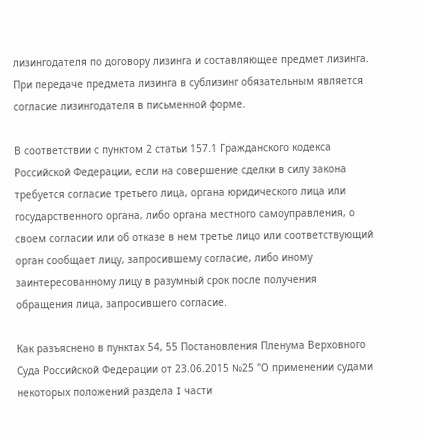лизингодателя по договору лизинга и составляющее предмет лизинга. При передаче предмета лизинга в сублизинг обязательным является согласие лизингодателя в письменной форме.

В соответствии с пунктом 2 статьи 157.1 Гражданского кодекса Российской Федерации, если на совершение сделки в силу закона требуется согласие третьего лица, органа юридического лица или государственного органа, либо органа местного самоуправления, о своем согласии или об отказе в нем третье лицо или соответствующий орган сообщает лицу, запросившему согласие, либо иному заинтересованному лицу в разумный срок после получения обращения лица, запросившего согласие.

Как разъяснено в пунктах 54, 55 Постановления Пленума Верховного Суда Российской Федерации от 23.06.2015 №25 "О применении судами некоторых положений раздела I части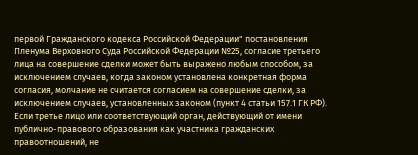первой Гражданского кодекса Российской Федерации" постановления Пленума Верховного Суда Российской Федерации №25, согласие третьего лица на совершение сделки может быть выражено любым способом, за исключением случаев, когда законом установлена конкретная форма согласия, молчание не считается согласием на совершение сделки, за исключением случаев, установленных законом (пункт 4 статьи 157.1 ГК РФ). Если третье лицо или соответствующий орган, действующий от имени публично-правового образования как участника гражданских правоотношений, не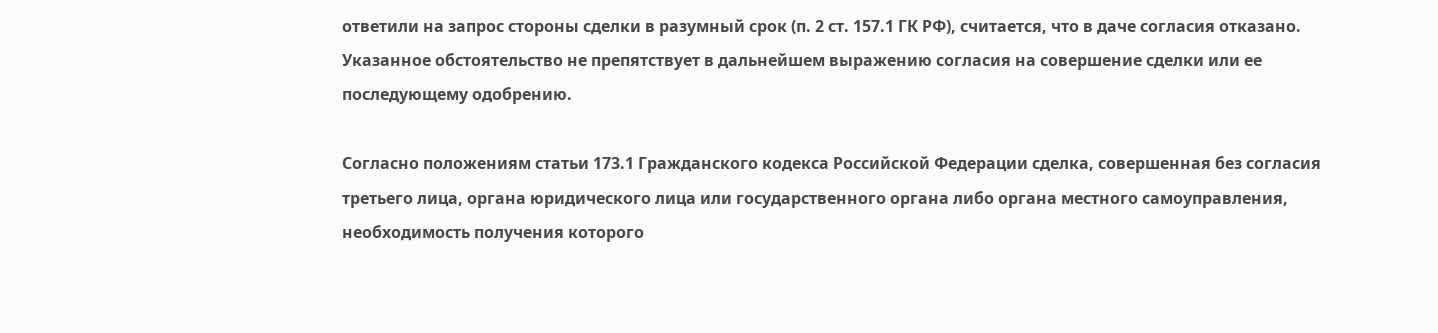ответили на запрос стороны сделки в разумный срок (п. 2 ст. 157.1 ГК РФ), считается, что в даче согласия отказано. Указанное обстоятельство не препятствует в дальнейшем выражению согласия на совершение сделки или ее последующему одобрению.

Согласно положениям статьи 173.1 Гражданского кодекса Российской Федерации сделка, совершенная без согласия третьего лица, органа юридического лица или государственного органа либо органа местного самоуправления, необходимость получения которого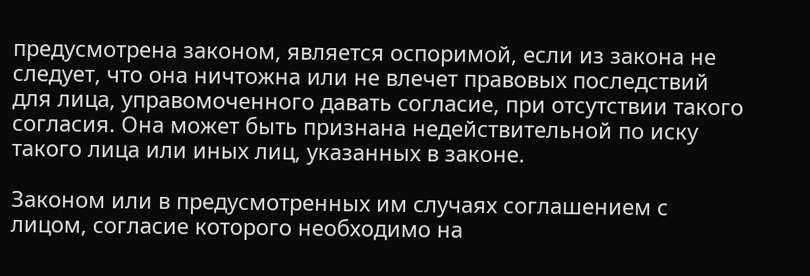предусмотрена законом, является оспоримой, если из закона не следует, что она ничтожна или не влечет правовых последствий для лица, управомоченного давать согласие, при отсутствии такого согласия. Она может быть признана недействительной по иску такого лица или иных лиц, указанных в законе.

Законом или в предусмотренных им случаях соглашением с лицом, согласие которого необходимо на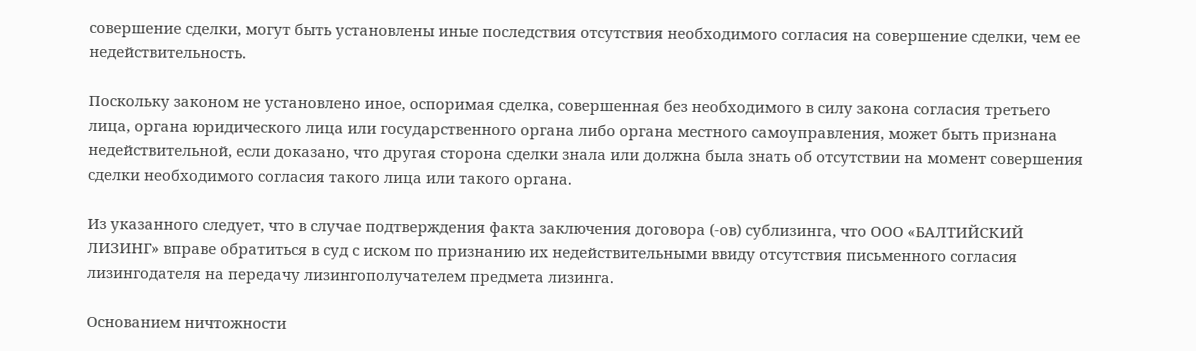совершение сделки, могут быть установлены иные последствия отсутствия необходимого согласия на совершение сделки, чем ее недействительность.

Поскольку законом не установлено иное, оспоримая сделка, совершенная без необходимого в силу закона согласия третьего лица, органа юридического лица или государственного органа либо органа местного самоуправления, может быть признана недействительной, если доказано, что другая сторона сделки знала или должна была знать об отсутствии на момент совершения сделки необходимого согласия такого лица или такого органа.

Из указанного следует, что в случае подтверждения факта заключения договора (-ов) сублизинга, что ООО «БАЛТИЙСКИЙ ЛИЗИНГ» вправе обратиться в суд с иском по признанию их недействительными ввиду отсутствия письменного согласия лизингодателя на передачу лизингополучателем предмета лизинга.

Основанием ничтожности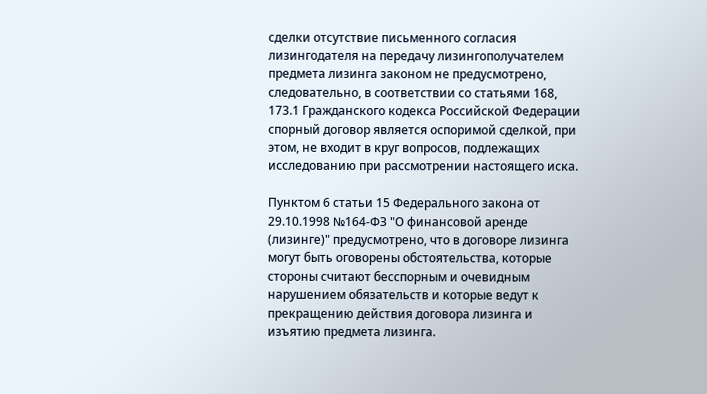сделки отсутствие письменного согласия лизингодателя на передачу лизингополучателем предмета лизинга законом не предусмотрено, следовательно, в соответствии со статьями 168, 173.1 Гражданского кодекса Российской Федерации спорный договор является оспоримой сделкой, при этом, не входит в круг вопросов, подлежащих исследованию при рассмотрении настоящего иска.

Пунктом 6 статьи 15 Федерального закона от 29.10.1998 №164-ФЗ "О финансовой аренде (лизинге)" предусмотрено, что в договоре лизинга могут быть оговорены обстоятельства, которые стороны считают бесспорным и очевидным нарушением обязательств и которые ведут к прекращению действия договора лизинга и изъятию предмета лизинга.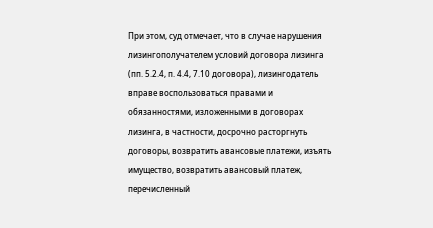При этом, суд отмечает, что в случае нарушения лизингополучателем условий договора лизинга (пп. 5.2.4, п. 4.4, 7.10 договора), лизингодатель вправе воспользоваться правами и обязанностями, изложенными в договорах лизинга, в частности, досрочно расторгнуть договоры, возвратить авансовые платежи, изъять имущество, возвратить авансовый платеж, перечисленный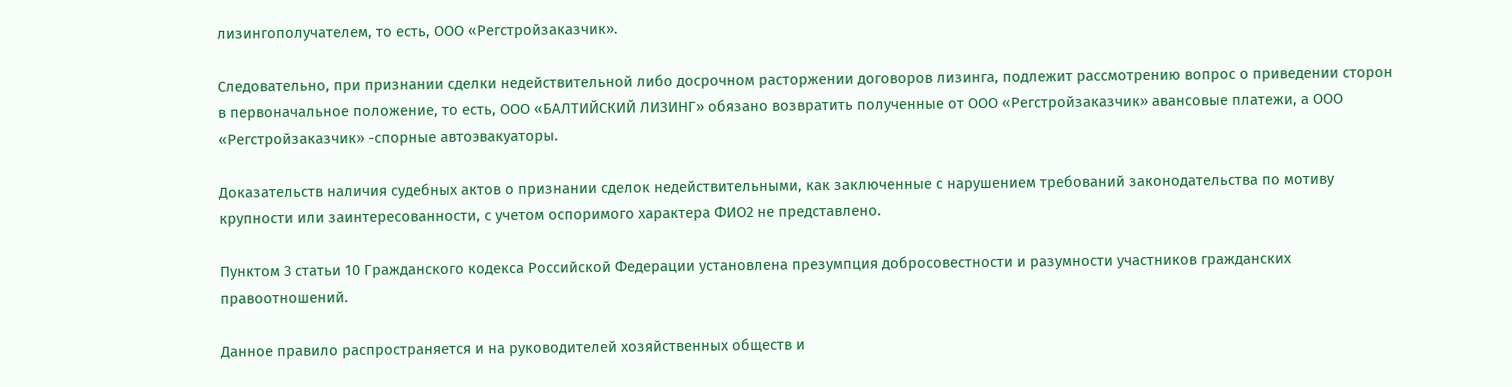лизингополучателем, то есть, ООО «Регстройзаказчик».

Следовательно, при признании сделки недействительной либо досрочном расторжении договоров лизинга, подлежит рассмотрению вопрос о приведении сторон в первоначальное положение, то есть, ООО «БАЛТИЙСКИЙ ЛИЗИНГ» обязано возвратить полученные от ООО «Регстройзаказчик» авансовые платежи, а ООО «Регстройзаказчик» -спорные автоэвакуаторы.

Доказательств наличия судебных актов о признании сделок недействительными, как заключенные с нарушением требований законодательства по мотиву крупности или заинтересованности, с учетом оспоримого характера ФИО2 не представлено.

Пунктом 3 статьи 10 Гражданского кодекса Российской Федерации установлена презумпция добросовестности и разумности участников гражданских правоотношений.

Данное правило распространяется и на руководителей хозяйственных обществ и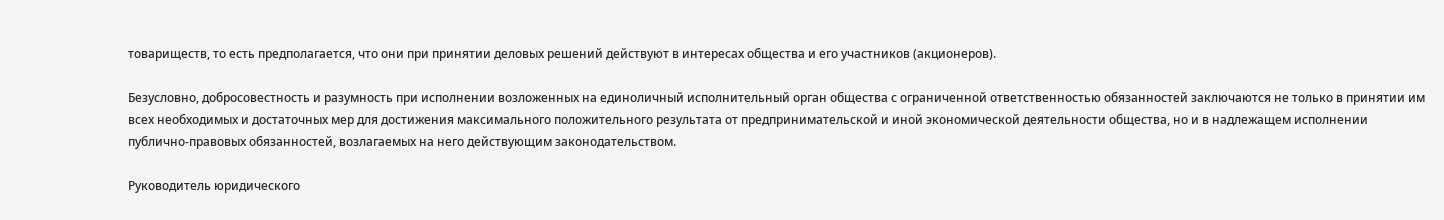товариществ, то есть предполагается, что они при принятии деловых решений действуют в интересах общества и его участников (акционеров).

Безусловно, добросовестность и разумность при исполнении возложенных на единоличный исполнительный орган общества с ограниченной ответственностью обязанностей заключаются не только в принятии им всех необходимых и достаточных мер для достижения максимального положительного результата от предпринимательской и иной экономической деятельности общества, но и в надлежащем исполнении публично-правовых обязанностей, возлагаемых на него действующим законодательством.

Руководитель юридического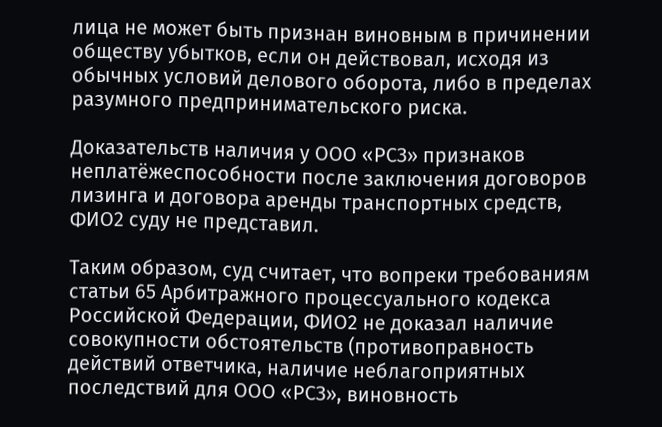лица не может быть признан виновным в причинении обществу убытков, если он действовал, исходя из обычных условий делового оборота, либо в пределах разумного предпринимательского риска.

Доказательств наличия у ООО «РСЗ» признаков неплатёжеспособности после заключения договоров лизинга и договора аренды транспортных средств, ФИО2 суду не представил.

Таким образом, суд считает, что вопреки требованиям статьи 65 Арбитражного процессуального кодекса Российской Федерации, ФИО2 не доказал наличие совокупности обстоятельств (противоправность действий ответчика, наличие неблагоприятных последствий для ООО «РСЗ», виновность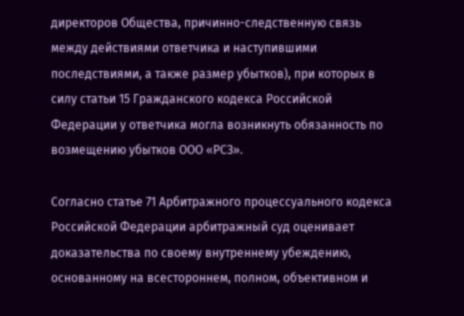директоров Общества, причинно-следственную связь между действиями ответчика и наступившими последствиями, а также размер убытков), при которых в силу статьи 15 Гражданского кодекса Российской Федерации у ответчика могла возникнуть обязанность по возмещению убытков ООО «РСЗ».

Согласно статье 71 Арбитражного процессуального кодекса Российской Федерации арбитражный суд оценивает доказательства по своему внутреннему убеждению, основанному на всестороннем, полном, объективном и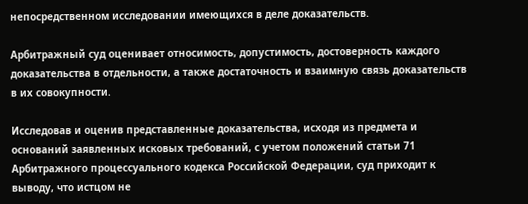непосредственном исследовании имеющихся в деле доказательств.

Арбитражный суд оценивает относимость, допустимость, достоверность каждого доказательства в отдельности, а также достаточность и взаимную связь доказательств в их совокупности.

Исследовав и оценив представленные доказательства, исходя из предмета и оснований заявленных исковых требований, с учетом положений статьи 71 Арбитражного процессуального кодекса Российской Федерации, суд приходит к выводу, что истцом не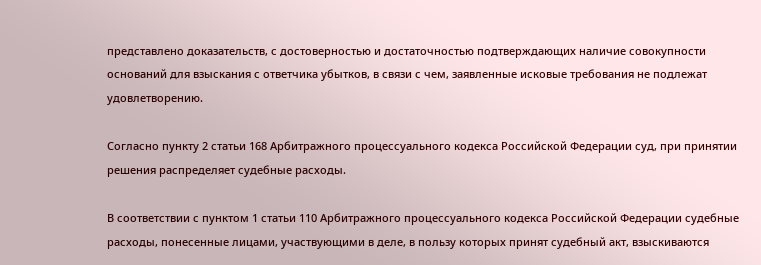представлено доказательств, с достоверностью и достаточностью подтверждающих наличие совокупности оснований для взыскания с ответчика убытков, в связи с чем, заявленные исковые требования не подлежат удовлетворению.

Согласно пункту 2 статьи 168 Арбитражного процессуального кодекса Российской Федерации суд, при принятии решения распределяет судебные расходы.

В соответствии с пунктом 1 статьи 110 Арбитражного процессуального кодекса Российской Федерации судебные расходы, понесенные лицами, участвующими в деле, в пользу которых принят судебный акт, взыскиваются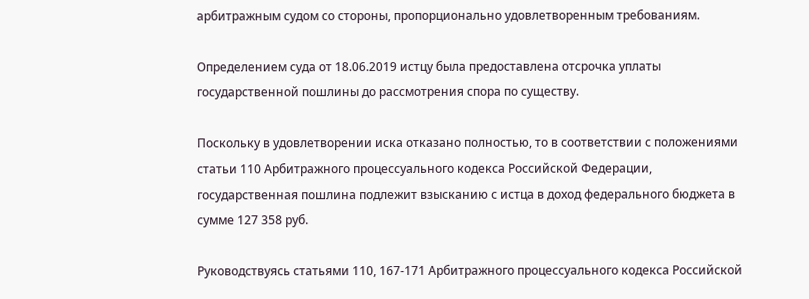арбитражным судом со стороны, пропорционально удовлетворенным требованиям.

Определением суда от 18.06.2019 истцу была предоставлена отсрочка уплаты государственной пошлины до рассмотрения спора по существу.

Поскольку в удовлетворении иска отказано полностью, то в соответствии с положениями статьи 110 Арбитражного процессуального кодекса Российской Федерации, государственная пошлина подлежит взысканию с истца в доход федерального бюджета в сумме 127 358 руб.

Руководствуясь статьями 110, 167-171 Арбитражного процессуального кодекса Российской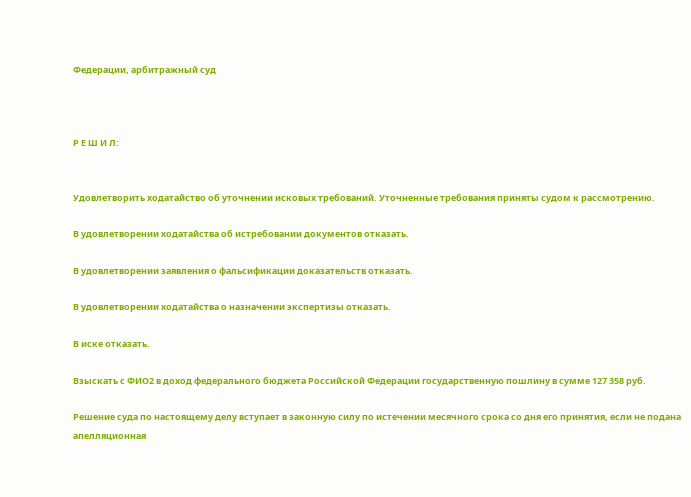Федерации, арбитражный суд



Р Е Ш И Л:


Удовлетворить ходатайство об уточнении исковых требований. Уточненные требования приняты судом к рассмотрению.

В удовлетворении ходатайства об истребовании документов отказать.

В удовлетворении заявления о фальсификации доказательств отказать.

В удовлетворении ходатайства о назначении экспертизы отказать.

В иске отказать.

Взыскать с ФИО2 в доход федерального бюджета Российской Федерации государственную пошлину в сумме 127 358 руб.

Решение суда по настоящему делу вступает в законную силу по истечении месячного срока со дня его принятия, если не подана апелляционная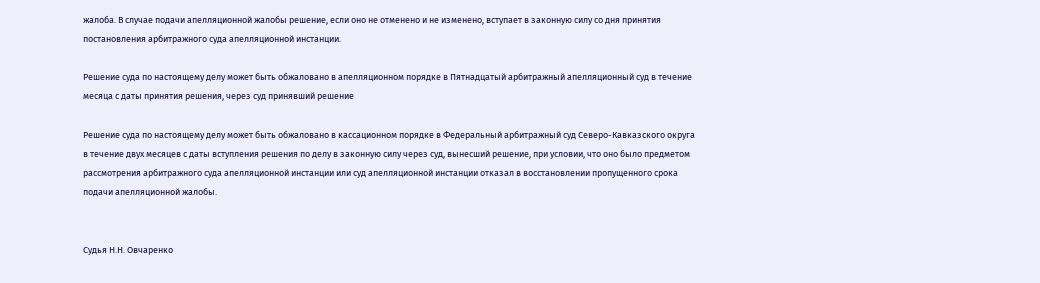жалоба. В случае подачи апелляционной жалобы решение, если оно не отменено и не изменено, вступает в законную силу со дня принятия постановления арбитражного суда апелляционной инстанции.

Решение суда по настоящему делу может быть обжаловано в апелляционном порядке в Пятнадцатый арбитражный апелляционный суд в течение месяца с даты принятия решения, через суд принявший решение

Решение суда по настоящему делу может быть обжаловано в кассационном порядке в Федеральный арбитражный суд Северо-Кавказского округа в течение двух месяцев с даты вступления решения по делу в законную силу через суд, вынесший решение, при условии, что оно было предметом рассмотрения арбитражного суда апелляционной инстанции или суд апелляционной инстанции отказал в восстановлении пропущенного срока подачи апелляционной жалобы.


Судья Н.Н. Овчаренко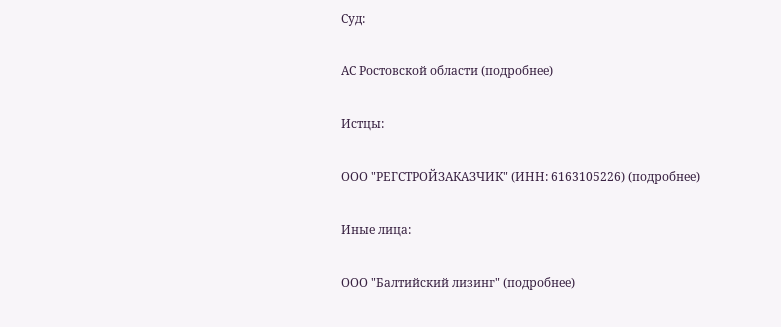Суд:

АС Ростовской области (подробнее)

Истцы:

ООО "РЕГСТРОЙЗАКАЗЧИК" (ИНН: 6163105226) (подробнее)

Иные лица:

ООО "Балтийский лизинг" (подробнее)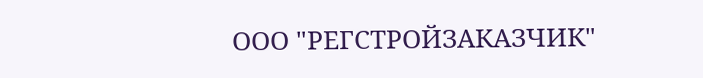ООО "РЕГСТРОЙЗАКАЗЧИК"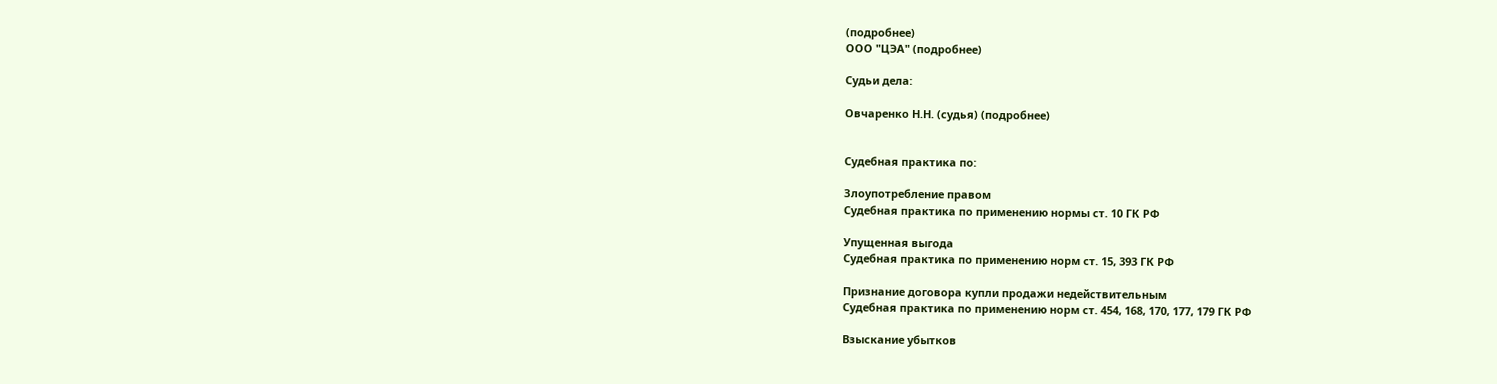(подробнее)
ООО "ЦЭА" (подробнее)

Судьи дела:

Овчаренко Н.Н. (судья) (подробнее)


Судебная практика по:

Злоупотребление правом
Судебная практика по применению нормы ст. 10 ГК РФ

Упущенная выгода
Судебная практика по применению норм ст. 15, 393 ГК РФ

Признание договора купли продажи недействительным
Судебная практика по применению норм ст. 454, 168, 170, 177, 179 ГК РФ

Взыскание убытков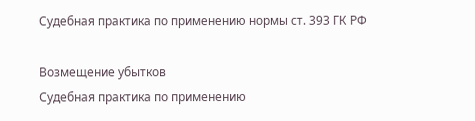Судебная практика по применению нормы ст. 393 ГК РФ

Возмещение убытков
Судебная практика по применению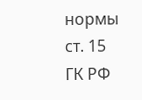нормы ст. 15 ГК РФ